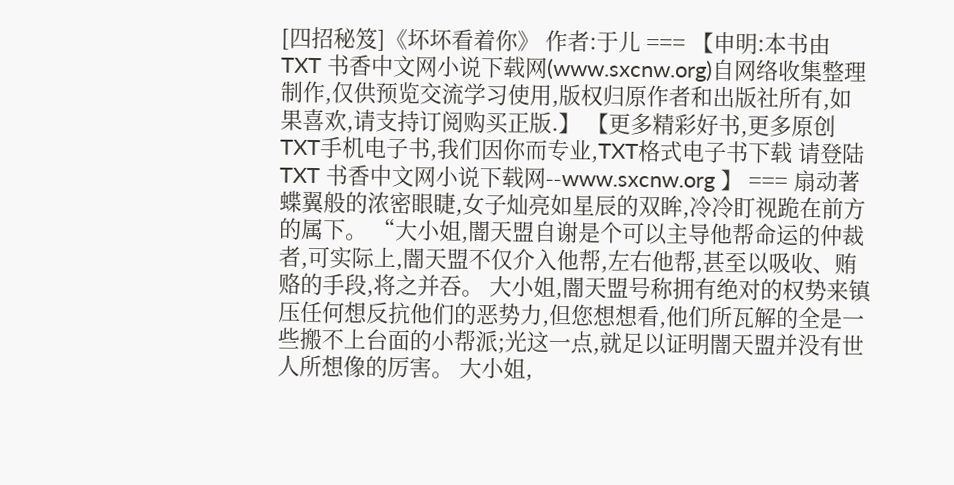[四招秘笈]《坏坏看着你》 作者:于儿 === 【申明:本书由 TXT 书香中文网小说下载网(www.sxcnw.org)自网络收集整理制作,仅供预览交流学习使用,版权归原作者和出版社所有,如果喜欢,请支持订阅购买正版.】 【更多精彩好书,更多原创TXT手机电子书,我们因你而专业,TXT格式电子书下载 请登陆 TXT 书香中文网小说下载网--www.sxcnw.org 】 === 扇动著蝶翼般的浓密眼睫,女子灿亮如星辰的双眸,冷冷盯视跪在前方的属下。 “大小姐,闇天盟自谢是个可以主导他帮命运的仲裁者,可实际上,闇天盟不仅介入他帮,左右他帮,甚至以吸收、贿赂的手段,将之并吞。 大小姐,闇天盟号称拥有绝对的权势来镇压任何想反抗他们的恶势力,但您想想看,他们所瓦解的全是一些搬不上台面的小帮派;光这一点,就足以证明闇天盟并没有世人所想像的厉害。 大小姐,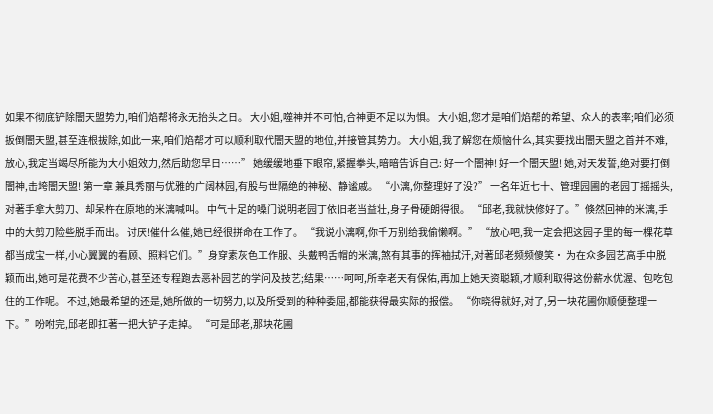如果不彻底铲除闇天盟势力,咱们焰帮将永无抬头之日。 大小姐,噬神并不可怕,合神更不足以为惧。 大小姐,您才是咱们焰帮的希望、众人的表率;咱们必须扳倒闇天盟,甚至连根拔除,如此一来,咱们焰帮才可以顺利取代闇天盟的地位,并接管其势力。 大小姐,我了解您在烦恼什么,其实要找出闇天盟之首并不难,放心,我定当竭尽所能为大小姐效力,然后助您早日……” 她缓缓地垂下眼帘,紧握拳头,暗暗告诉自己: 好一个闇神! 好一个闇天盟! 她,对天发誓,绝对要打倒闇神,击垮闇天盟! 第一章 兼具秀丽与优雅的广阔林园,有股与世隔绝的神秘、静谧戚。 “小漓,你整理好了没?” 一名年近七十、管理园圃的老园丁摇摇头,对著手拿大剪刀、却呆杵在原地的米漓喊叫。 中气十足的嗓门说明老园丁依旧老当益壮,身子骨硬朗得很。 “邱老,我就快修好了。”倏然回神的米漓,手中的大剪刀险些脱手而出。 讨厌!催什么催,她已经很拼命在工作了。 “我说小漓啊,你千万别给我偷懒啊。” “放心吧,我一定会把这园子里的每一棵花草都当成宝一样,小心翼翼的看顾、照料它们。”身穿素灰色工作服、头戴鸭舌帽的米漓,煞有其事的挥袖拭汗,对著邱老频频傻笑· 为在众多园艺高手中脱颖而出,她可是花费不少苦心,甚至还专程跑去恶补园艺的学问及技艺;结果……呵呵,所幸老天有保佑,再加上她天资聪颖,才顺利取得这份薪水优渥、包吃包住的工作呢。 不过,她最希望的还是,她所做的一切努力,以及所受到的种种委屈,都能获得最实际的报偿。 “你晓得就好,对了,另一块花圃你顺便整理一下。”吩咐完,邱老即扛著一把大铲子走掉。 “可是邱老,那块花圃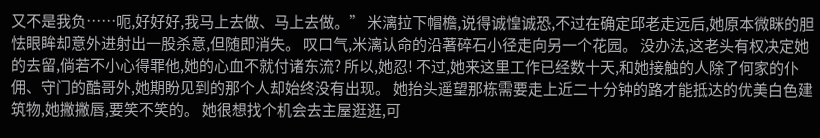又不是我负……呃,好好好,我马上去做、马上去做。” 米漓拉下帽檐,说得诚惶诚恐,不过在确定邱老走远后,她原本微眯的胆怯眼眸却意外进射出一股杀意,但随即消失。 叹口气,米漓认命的沿著碎石小径走向另一个花园。 没办法,这老头有权决定她的去留,倘若不小心得罪他,她的心血不就付诸东流? 所以,她忍! 不过,她来这里工作已经数十天,和她接触的人除了何家的仆佣、守门的酷哥外,她期盼见到的那个人却始终没有出现。 她抬头遥望那栋需要走上近二十分钟的路才能抵达的优美白色建筑物,她撇撇唇,要笑不笑的。 她很想找个机会去主屋逛逛,可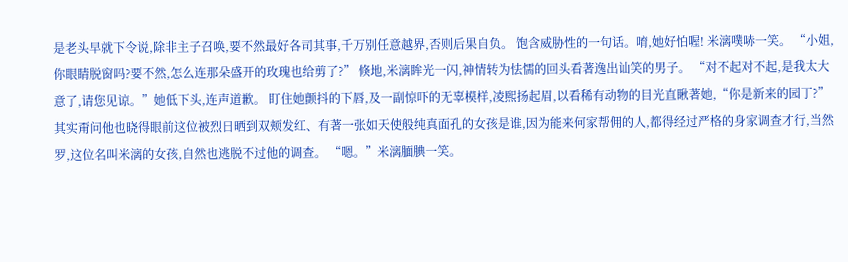是老头早就下令说,除非主子召唤,要不然最好各司其事,千万别任意越界,否则后果自负。 饱含威胁性的一句话。唷,她好怕喔! 米漓噗哧一笑。 “小姐,你眼睛脱窗吗?要不然,怎么连那朵盛开的玫瑰也给剪了?” 倏地,米漓眸光一闪,神情转为怯懦的回头看著逸出讪笑的男子。 “对不起对不起,是我太大意了,请您见谅。”她低下头,连声道歉。 盯住她颤抖的下唇,及一副惊吓的无辜模样,凌熙扬起眉,以看稀有动物的目光直瞅著她,“你是新来的园丁?” 其实甭问他也晓得眼前这位被烈日晒到双颊发红、有著一张如天使般纯真面孔的女孩是谁,因为能来何家帮佣的人,都得经过严格的身家调查才行,当然罗,这位名叫米漓的女孩,自然也逃脱不过他的调查。 “嗯。”米漓腼腆一笑。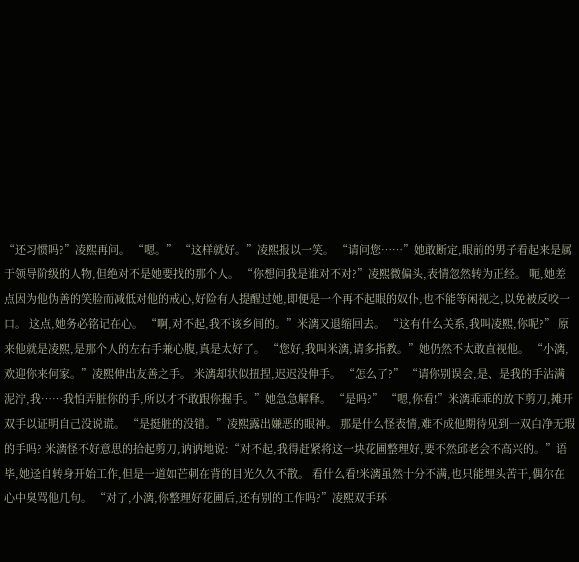“还习惯吗?”凌熙再问。 “嗯。” “这样就好。”凌熙报以一笑。 “请问您……”她敢断定,眼前的男子看起来是属于领导阶级的人物,但绝对不是她要找的那个人。 “你想问我是谁对不对?”凌熙微偏头,表情忽然转为正经。 呃,她差点因为他伪善的笑脸而减低对他的戒心,好险有人提醒过她,即便是一个再不起眼的奴仆,也不能等闲视之,以免被反咬一口。 这点,她务必铭记在心。 “啊,对不起,我不该乡间的。”米漓又退缩回去。 “这有什么关系,我叫凌熙,你呢?” 原来他就是凌熙,是那个人的左右手兼心腹,真是太好了。 “您好,我叫米漓,请多指教。”她仍然不太敢直视他。 “小漓,欢迎你来何家。”凌熙伸出友善之手。 米漓却状似扭捏,迟迟没伸手。 “怎么了?” “请你别误会,是、是我的手沾满泥泞,我……我怕弄脏你的手,所以才不敢跟你握手。”她急急解释。 “是吗?” “嗯,你看!”米漓乖乖的放下剪刀,摊开双手以证明自己没说谎。 “是挺脏的没错。”凌熙露出嫌恶的眼神。 那是什么怪表情,难不成他期待见到一双白净无瑕的手吗? 米漓怪不好意思的拾起剪刀,讷讷地说:“对不起,我得赶紧将这一块花圃整理好,要不然邱老会不高兴的。”语毕,她迳自转身开始工作,但是一道如芒刺在背的目光久久不散。 看什么看!米漓虽然十分不满,也只能埋头苦干,偶尔在心中臭骂他几句。 “对了,小漓,你整理好花圃后,还有别的工作吗?”凌熙双手环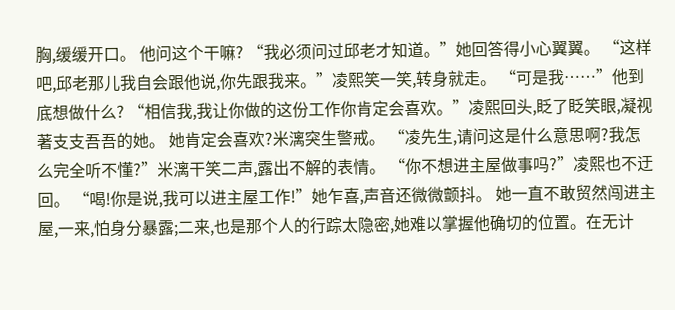胸,缓缓开口。 他问这个干嘛? “我必须问过邱老才知道。”她回答得小心翼翼。 “这样吧,邱老那儿我自会跟他说,你先跟我来。”凌熙笑一笑,转身就走。 “可是我……”他到底想做什么? “相信我,我让你做的这份工作你肯定会喜欢。”凌熙回头,眨了眨笑眼,凝视著支支吾吾的她。 她肯定会喜欢?米漓突生警戒。 “凌先生,请问这是什么意思啊?我怎么完全听不懂?”米漓干笑二声,露出不解的表情。 “你不想进主屋做事吗?”凌熙也不迂回。 “喝!你是说,我可以进主屋工作!”她乍喜,声音还微微颤抖。 她一直不敢贸然闯进主屋,一来,怕身分暴露;二来,也是那个人的行踪太隐密,她难以掌握他确切的位置。在无计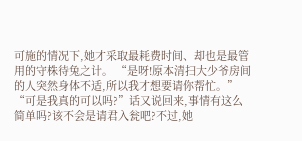可施的情况下,她才采取最耗费时间、却也是最管用的守株待兔之计。 “是呀!原本清扫大少爷房间的人突然身体不适,所以我才想要请你帮忙。” “可是我真的可以吗?”话又说回来,事情有这么简单吗?该不会是请君入瓮吧?不过,她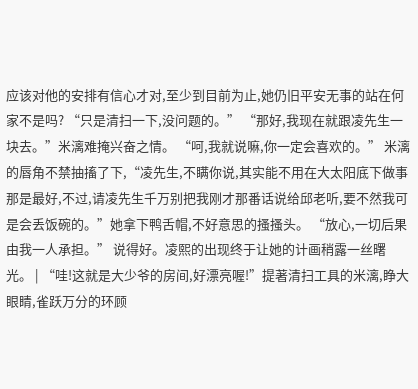应该对他的安排有信心才对,至少到目前为止,她仍旧平安无事的站在何家不是吗? “只是清扫一下,没问题的。” “那好,我现在就跟凌先生一块去。”米漓难掩兴奋之情。 “呵,我就说嘛,你一定会喜欢的。” 米漓的唇角不禁抽搐了下,“凌先生,不瞒你说,其实能不用在大太阳底下做事那是最好,不过,请凌先生千万别把我刚才那番话说给邱老听,要不然我可是会丢饭碗的。”她拿下鸭舌帽,不好意思的搔搔头。 “放心,一切后果由我一人承担。” 说得好。凌熙的出现终于让她的计画稍露一丝曙光。 | “哇!这就是大少爷的房间,好漂亮喔!”提著清扫工具的米漓,睁大眼睛,雀跃万分的环顾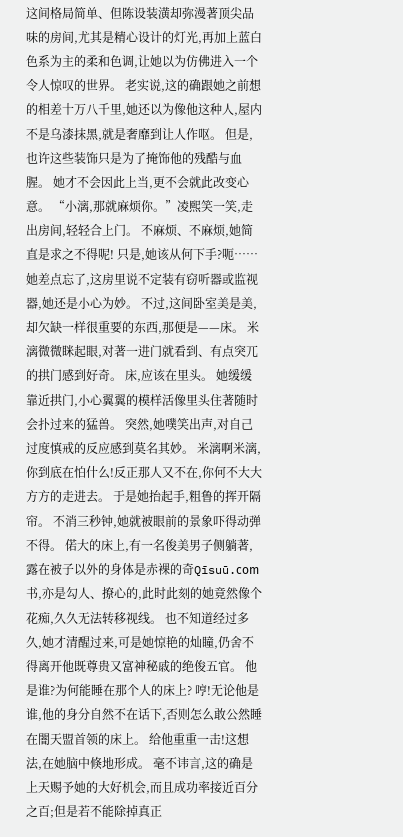这间格局简单、但陈设装潢却弥漫著顶尖品味的房间,尤其是精心设计的灯光,再加上蓝白色系为主的柔和色调,让她以为仿佛进入一个令人惊叹的世界。 老实说,这的确跟她之前想的相差十万八千里,她还以为像他这种人,屋内不是乌漆抹黑,就是奢靡到让人作呕。 但是,也许这些装饰只是为了掩饰他的残酷与血腥。 她才不会因此上当,更不会就此改变心意。 “小漓,那就麻烦你。”凌熙笑一笑,走出房间,轻轻合上门。 不麻烦、不麻烦,她简直是求之不得呢! 只是,她该从何下手?呃……她差点忘了,这房里说不定装有窃听器或监视器,她还是小心为妙。 不过,这间卧室美是美,却欠缺一样很重要的东西,那便是——床。 米漓微微眯起眼,对著一进门就看到、有点突兀的拱门感到好奇。 床,应该在里头。 她缓缓靠近拱门,小心翼翼的模样活像里头住著随时会扑过来的猛兽。 突然,她噗笑出声,对自己过度慎戒的反应感到莫名其妙。 米漓啊米漓,你到底在怕什么!反正那人又不在,你何不大大方方的走进去。 于是她抬起手,粗鲁的挥开隔帘。 不消三秒钟,她就被眼前的景象吓得动弹不得。 偌大的床上,有一名俊美男子侧躺著,露在被子以外的身体是赤裸的奇Qīsuū.сom书,亦是勾人、撩心的,此时此刻的她竟然像个花痴,久久无法转移视线。 也不知道经过多久,她才清醒过来,可是她惊艳的灿瞳,仍舍不得离开他既尊贵又富神秘戚的绝俊五官。 他是谁?为何能睡在那个人的床上? 哼!无论他是谁,他的身分自然不在话下,否则怎么敢公然睡在闇天盟首领的床上。 给他重重一击!这想法,在她脑中倏地形成。 毫不讳言,这的确是上天赐予她的大好机会,而且成功率接近百分之百;但是若不能除掉真正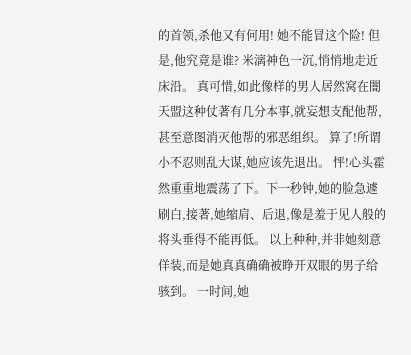的首领,杀他又有何用! 她不能冒这个险! 但是,他究竟是谁? 米漓神色一沉,悄悄地走近床沿。 真可惜,如此像样的男人居然窝在闇天盟这种仗著有几分本事,就妄想支配他帮,甚至意图消灭他帮的邪恶组织。 算了!所谓小不忍则乱大谋,她应该先退出。 怦!心头霍然重重地震荡了下。下一秒钟,她的脸急遽刷白,接著,她缩肩、后退,像是羞于见人般的将头垂得不能再低。 以上种种,并非她刻意佯装,而是她真真确确被睁开双眼的男子给骇到。 一时间,她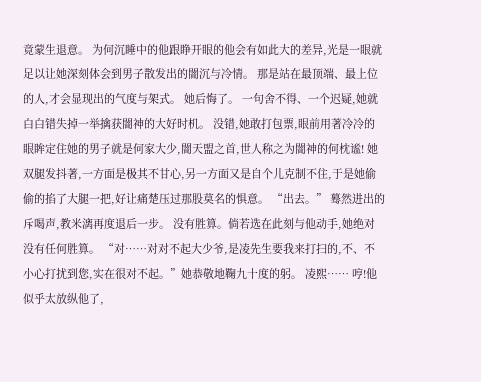竟蒙生退意。 为何沉睡中的他跟睁开眼的他会有如此大的差异,光是一眼就足以让她深刻体会到男子散发出的闇沉与冷情。 那是站在最顶端、最上位的人,才会显现出的气度与架式。 她后悔了。 一句舍不得、一个迟疑,她就白白错失掉一举擒获闇神的大好时机。 没错,她敢打包票,眼前用著冷冷的眼眸定住她的男子就是何家大少,闇天盟之首,世人称之为闇神的何枕谧! 她双腿发抖著,一方面是极其不甘心,另一方面又是自个儿克制不住,于是她偷偷的掐了大腿一把,好让痛楚压过那股莫名的惧意。 “出去。” 蓦然进出的斥喝声,教米漓再度退后一步。 没有胜算。倘若选在此刻与他动手,她绝对没有任何胜算。 “对……对对不起大少爷,是凌先生要我来打扫的,不、不小心打扰到您,实在很对不起。”她恭敬地鞠九十度的躬。 凌熙…… 哼!他似乎太放纵他了,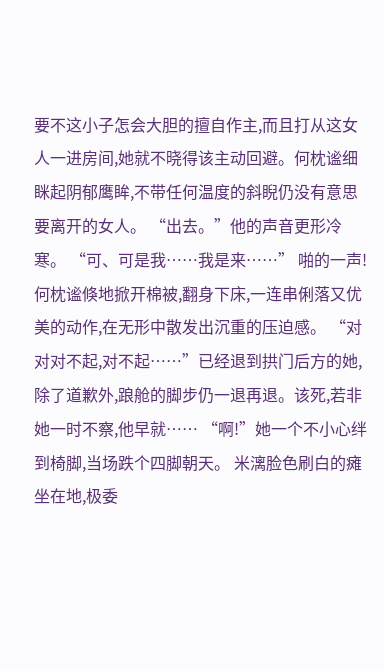要不这小子怎会大胆的擅自作主,而且打从这女人一进房间,她就不晓得该主动回避。何枕谧细眯起阴郁鹰眸,不带任何温度的斜睨仍没有意思要离开的女人。 “出去。”他的声音更形冷寒。 “可、可是我……我是来……” 啪的一声! 何枕谧倏地掀开棉被,翻身下床,一连串俐落又优美的动作,在无形中散发出沉重的压迫感。 “对对对不起,对不起……”已经退到拱门后方的她,除了道歉外,踉舱的脚步仍一退再退。该死,若非她一时不察,他早就…… “啊!”她一个不小心绊到椅脚,当场跌个四脚朝天。 米漓脸色刷白的瘫坐在地,极委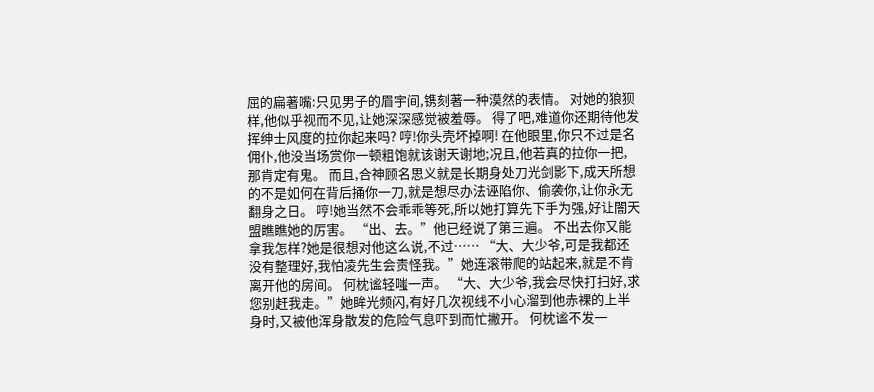屈的扁著嘴:只见男子的眉宇间,镌刻著一种漠然的表情。 对她的狼狈样,他似乎视而不见,让她深深感觉被羞辱。 得了吧,难道你还期待他发挥绅士风度的拉你起来吗? 哼!你头壳坏掉啊! 在他眼里,你只不过是名佣仆,他没当场赏你一顿粗饱就该谢天谢地;况且,他若真的拉你一把,那肯定有鬼。 而且,合神顾名思义就是长期身处刀光剑影下,成天所想的不是如何在背后捅你一刀,就是想尽办法诬陷你、偷袭你,让你永无翻身之日。 哼!她当然不会乖乖等死,所以她打算先下手为强,好让闇天盟瞧瞧她的厉害。 “出、去。”他已经说了第三遍。 不出去你又能拿我怎样?她是很想对他这么说,不过…… “大、大少爷,可是我都还没有整理好,我怕凌先生会责怪我。”她连滚带爬的站起来,就是不肯离开他的房间。 何枕谧轻嗤一声。 “大、大少爷,我会尽快打扫好,求您别赶我走。”她眸光频闪,有好几次视线不小心溜到他赤裸的上半身时,又被他浑身散发的危险气息吓到而忙撇开。 何枕谧不发一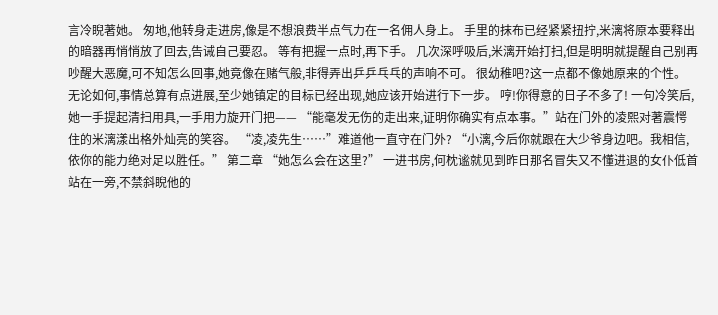言冷睨著她。 匆地,他转身走进房,像是不想浪费半点气力在一名佣人身上。 手里的抹布已经紧紧扭拧,米漓将原本要释出的暗器再悄悄放了回去,告诫自己要忍。 等有把握一点时,再下手。 几次深呼吸后,米漓开始打扫,但是明明就提醒自己别再吵醒大恶魔,可不知怎么回事,她竟像在赌气般,非得弄出乒乒乓乓的声响不可。 很幼稚吧?这一点都不像她原来的个性。 无论如何,事情总算有点进展,至少她镇定的目标已经出现,她应该开始进行下一步。 哼!你得意的日子不多了! 一句冷笑后,她一手提起清扫用具,一手用力旋开门把—— “能毫发无伤的走出来,证明你确实有点本事。”站在门外的凌熙对著震愕住的米漓漾出格外灿亮的笑容。 “凌,凌先生……”难道他一直守在门外? “小漓,今后你就跟在大少爷身边吧。我相信,依你的能力绝对足以胜任。” 第二章 “她怎么会在这里?” 一进书房,何枕谧就见到昨日那名冒失又不懂进退的女仆低首站在一旁,不禁斜睨他的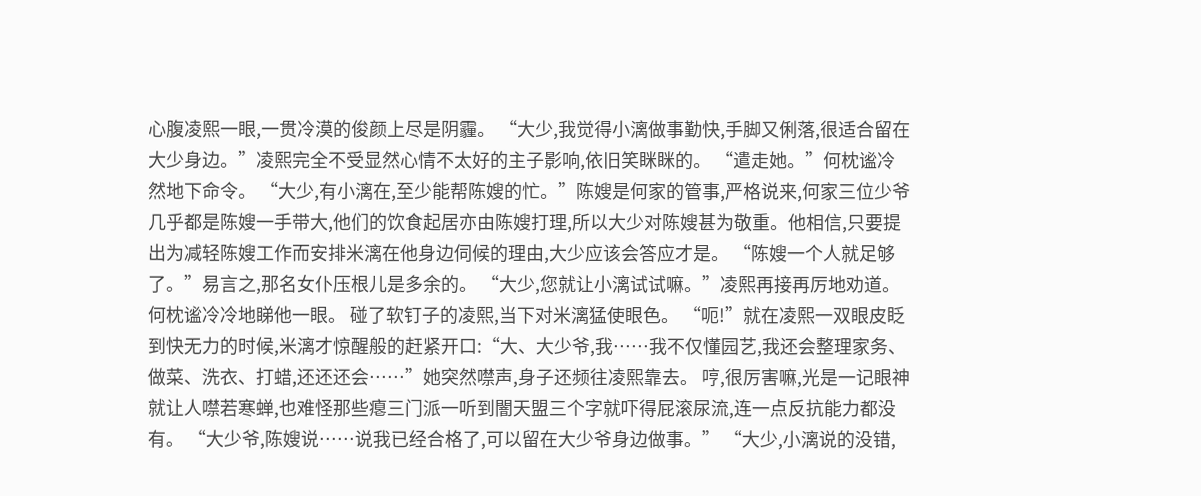心腹凌熙一眼,一贯冷漠的俊颜上尽是阴霾。 “大少,我觉得小漓做事勤快,手脚又俐落,很适合留在大少身边。”凌熙完全不受显然心情不太好的主子影响,依旧笑眯眯的。 “遣走她。”何枕谧冷然地下命令。 “大少,有小漓在,至少能帮陈嫂的忙。”陈嫂是何家的管事,严格说来,何家三位少爷几乎都是陈嫂一手带大,他们的饮食起居亦由陈嫂打理,所以大少对陈嫂甚为敬重。他相信,只要提出为减轻陈嫂工作而安排米漓在他身边伺候的理由,大少应该会答应才是。 “陈嫂一个人就足够了。”易言之,那名女仆压根儿是多余的。 “大少,您就让小漓试试嘛。”凌熙再接再厉地劝道。 何枕谧冷冷地睇他一眼。 碰了软钉子的凌熙,当下对米漓猛使眼色。 “呃!”就在凌熙一双眼皮眨到快无力的时候,米漓才惊醒般的赶紧开口:“大、大少爷,我……我不仅懂园艺,我还会整理家务、做菜、洗衣、打蜡,还还还会……”她突然噤声,身子还频往凌熙靠去。 哼,很厉害嘛,光是一记眼神就让人噤若寒蝉,也难怪那些瘪三门派一听到闇天盟三个字就吓得屁滚尿流,连一点反抗能力都没有。 “大少爷,陈嫂说……说我已经合格了,可以留在大少爷身边做事。” “大少,小漓说的没错,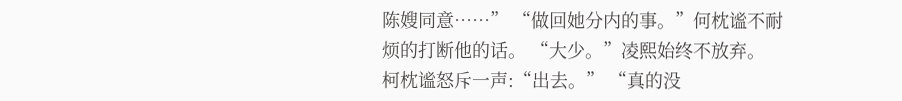陈嫂同意……” “做回她分内的事。”何枕谧不耐烦的打断他的话。 “大少。”凌熙始终不放弃。 柯枕谧怒斥一声:“出去。” “真的没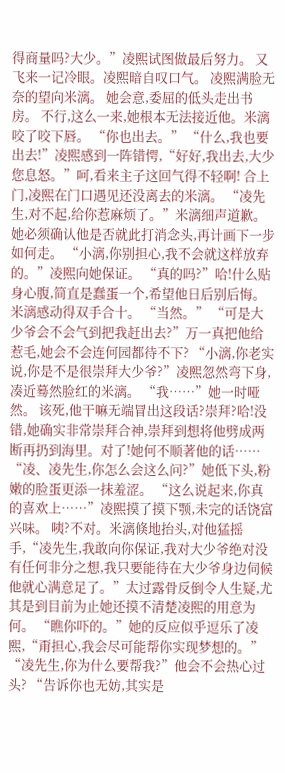得商量吗?大少。”凌熙试图做最后努力。 又飞来一记冷眼。凌熙暗自叹口气。 凌熙满脸无奈的望向米漓。 她会意,委屈的低头走出书房。 不行,这么一来,她根本无法接近他。米漓咬了咬下唇。 “你也出去。” “什么,我也要出去!”凌熙感到一阵错愕,“好好,我出去,大少您息怒。”呵,看来主子这回气得不轻啊! 合上门,凌熙在门口遇见还没离去的米漓。 “凌先生,对不起,给你惹麻烦了。”米漓细声道歉。 她必须确认他是否就此打消念头,再计画下一步如何走。 “小漓,你别担心,我不会就这样放弃的。”凌熙向她保证。 “真的吗?”哈!什么贴身心腹,简直是蠢蛋一个,希望他日后别后悔。米漓感动得双手合十。 “当然。” “可是大少爷会不会气到把我赶出去?”万一真把他给惹毛,她会不会连何园都待不下? “小漓,你老实说,你是不是很崇拜大少爷?”凌熙忽然弯下身,凑近蓦然脸红的米漓。 “我……”她一时哑然。 该死,他干嘛无端冒出这段话?崇拜?哈!没错,她确实非常崇拜合神,崇拜到想将他劈成两断再扔到海里。对了!她何不顺著他的话…… “凌、凌先生,你怎么会这么问?”她低下头,粉嫩的脸蛋更添一抹羞涩。 “这么说起来,你真的喜欢上……”凌熙摸了摸下颚,未完的话饶富兴味。 咦?不对。米漓倏地抬头,对他猛摇手,“凌先生,我敢向你保证,我对大少爷绝对没有任何非分之想,我只要能待在大少爷身边伺候他就心满意足了。”太过露骨反倒令人生疑,尤其是到目前为止她还摸不清楚凌熙的用意为何。 “瞧你吓的。”她的反应似乎逗乐了凌熙,“甭担心,我会尽可能帮你实现梦想的。” “凌先生,你为什么要帮我?”他会不会热心过头? “告诉你也无妨,其实是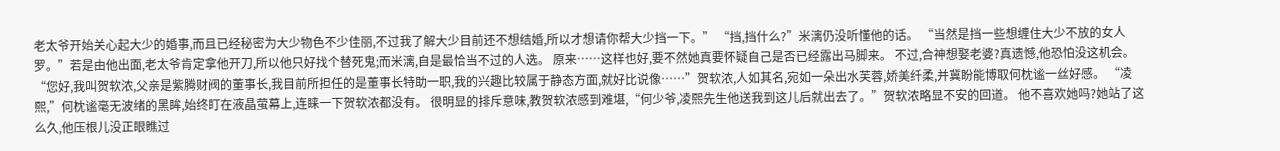老太爷开始关心起大少的婚事,而且已经秘密为大少物色不少佳丽,不过我了解大少目前还不想结婚,所以才想请你帮大少挡一下。” “挡,挡什么?”米漓仍没听懂他的话。 “当然是挡一些想缠住大少不放的女人罗。”若是由他出面,老太爷肯定拿他开刀,所以他只好找个替死鬼;而米漓,自是最恰当不过的人选。 原来……这样也好,要不然她真要怀疑自己是否已经露出马脚来。 不过,合神想娶老婆?真遗憾,他恐怕没这机会。 “您好,我叫贺软浓,父亲是紫腾财阀的董事长,我目前所担任的是董事长特助一职,我的兴趣比较属于静态方面,就好比说像……”贺软浓,人如其名,宛如一朵出水芙蓉,娇美纤柔,并冀盼能博取何枕谧一丝好感。 “凌熙,”何枕谧毫无波绪的黑眸,始终盯在液晶萤幕上,连睐一下贺软浓都没有。 很明显的排斥意味,教贺软浓感到难堪,“何少爷,凌熙先生他送我到这儿后就出去了。”贺软浓略显不安的回道。 他不喜欢她吗?她站了这么久,他压根儿没正眼瞧过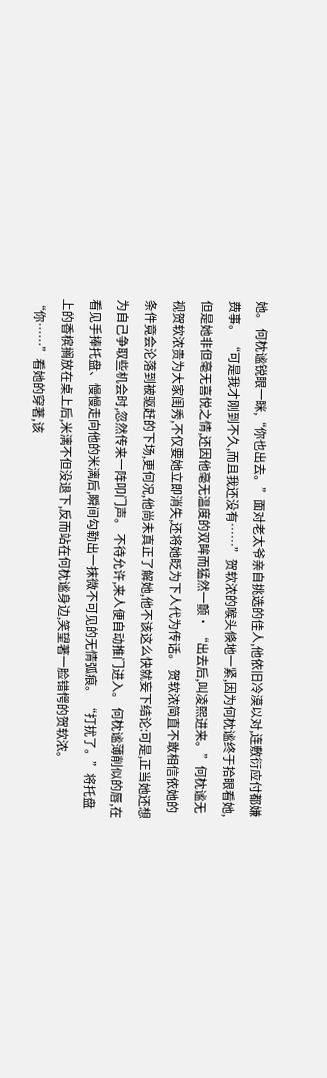她。 何枕谧锐眼一眯,“你也出去。”面对老太爷亲自挑选的佳人,他依旧冷漠以对,连敷衍应付都嫌费事。 “可是我才刚到不久,而且我还没有……”贺软浓的喉头倏地一紧,因为何枕谧终于拾眼看她,但是她非但毫无喜悦之情,还因他毫无温度的双眸而猛然一颤· “出去后,叫凌熙进来。”何枕谧无视贺软浓贵为大家闺秀,不仅要她立即消失,还将她眨为下人代为传话。 贺软浓简直不敢相信依她的条件竟会沦落到被驱赶的下场,更何况,他尚未真正了解她,他不该这么快就妄下结论:可是,正当她还想为自己争取些机会时,忽然传来一阵叩门声。 不待允许,来人便自动推门进入。 何枕谧薄削似的唇,在看见手捧托盘、慢慢走向他的米漓后,瞬间勾勒出一抹微不可见的无情弧痕。 “打扰了。”将托盘上的香槟搁放在桌上后,米漓不但没退下,反而站在何枕谧身边,笑望著一脸错愕的贺软浓。 “你……”看她的穿著,该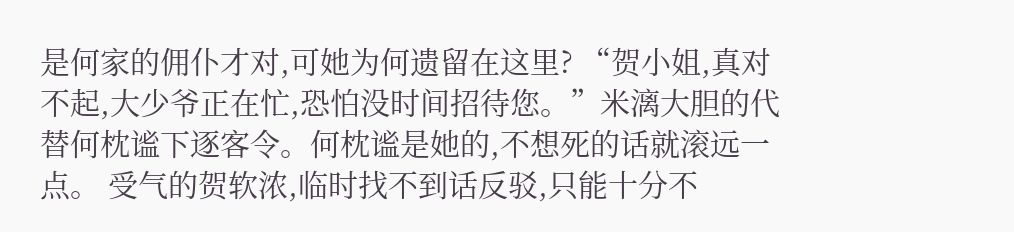是何家的佣仆才对,可她为何遗留在这里? “贺小姐,真对不起,大少爷正在忙,恐怕没时间招待您。”米漓大胆的代替何枕谧下逐客令。何枕谧是她的,不想死的话就滚远一点。 受气的贺软浓,临时找不到话反驳,只能十分不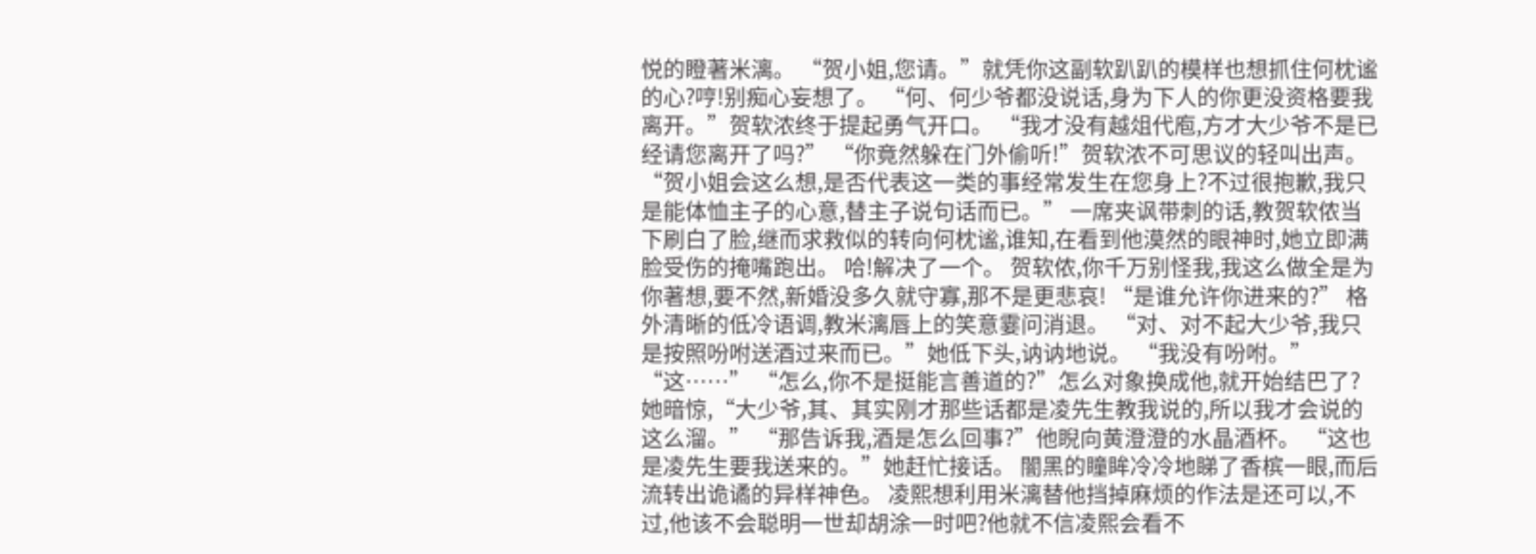悦的瞪著米漓。 “贺小姐,您请。”就凭你这副软趴趴的模样也想抓住何枕谧的心?哼!别痴心妄想了。 “何、何少爷都没说话,身为下人的你更没资格要我离开。”贺软浓终于提起勇气开口。 “我才没有越俎代庖,方才大少爷不是已经请您离开了吗?” “你竟然躲在门外偷听!”贺软浓不可思议的轻叫出声。 “贺小姐会这么想,是否代表这一类的事经常发生在您身上?不过很抱歉,我只是能体恤主子的心意,替主子说句话而已。” 一席夹讽带刺的话,教贺软侬当下刷白了脸,继而求救似的转向何枕谧,谁知,在看到他漠然的眼神时,她立即满脸受伤的掩嘴跑出。 哈!解决了一个。 贺软侬,你千万别怪我,我这么做全是为你著想,要不然,新婚没多久就守寡,那不是更悲哀! “是谁允许你进来的?” 格外清晰的低冷语调,教米漓唇上的笑意霎问消退。 “对、对不起大少爷,我只是按照吩咐送酒过来而已。”她低下头,讷讷地说。 “我没有吩咐。” “这……” “怎么,你不是挺能言善道的?”怎么对象换成他,就开始结巴了? 她暗惊,“大少爷,其、其实刚才那些话都是凌先生教我说的,所以我才会说的这么溜。” “那告诉我,酒是怎么回事?”他睨向黄澄澄的水晶酒杯。 “这也是凌先生要我送来的。”她赶忙接话。 闇黑的瞳眸冷冷地睇了香槟一眼,而后流转出诡谲的异样神色。 凌熙想利用米漓替他挡掉麻烦的作法是还可以,不过,他该不会聪明一世却胡涂一时吧?他就不信凌熙会看不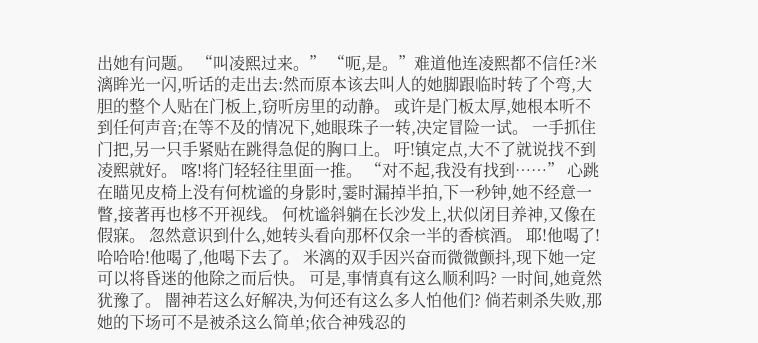出她有问题。 “叫凌熙过来。” “呃,是。”难道他连凌熙都不信任?米漓眸光一闪,听话的走出去:然而原本该去叫人的她脚跟临时转了个弯,大胆的整个人贴在门板上,窃听房里的动静。 或许是门板太厚,她根本听不到任何声音;在等不及的情况下,她眼珠子一转,决定冒险一试。 一手抓住门把,另一只手紧贴在跳得急促的胸口上。 吁!镇定点,大不了就说找不到凌熙就好。 喀!将门轻轻往里面一推。 “对不起,我没有找到……” 心跳在瞄见皮椅上没有何枕谧的身影时,霎时漏掉半拍,下一秒钟,她不经意一瞥,接著再也栘不开视线。 何枕谧斜躺在长沙发上,状似闭目养神,又像在假寐。 忽然意识到什么,她转头看向那杯仅余一半的香槟酒。 耶!他喝了!哈哈哈!他喝了,他喝下去了。 米漓的双手因兴奋而微微颤抖,现下她一定可以将昏迷的他除之而后快。 可是,事情真有这么顺利吗? 一时间,她竟然犹豫了。 闇神若这么好解决,为何还有这么多人怕他们? 倘若刺杀失败,那她的下场可不是被杀这么简单;依合神残忍的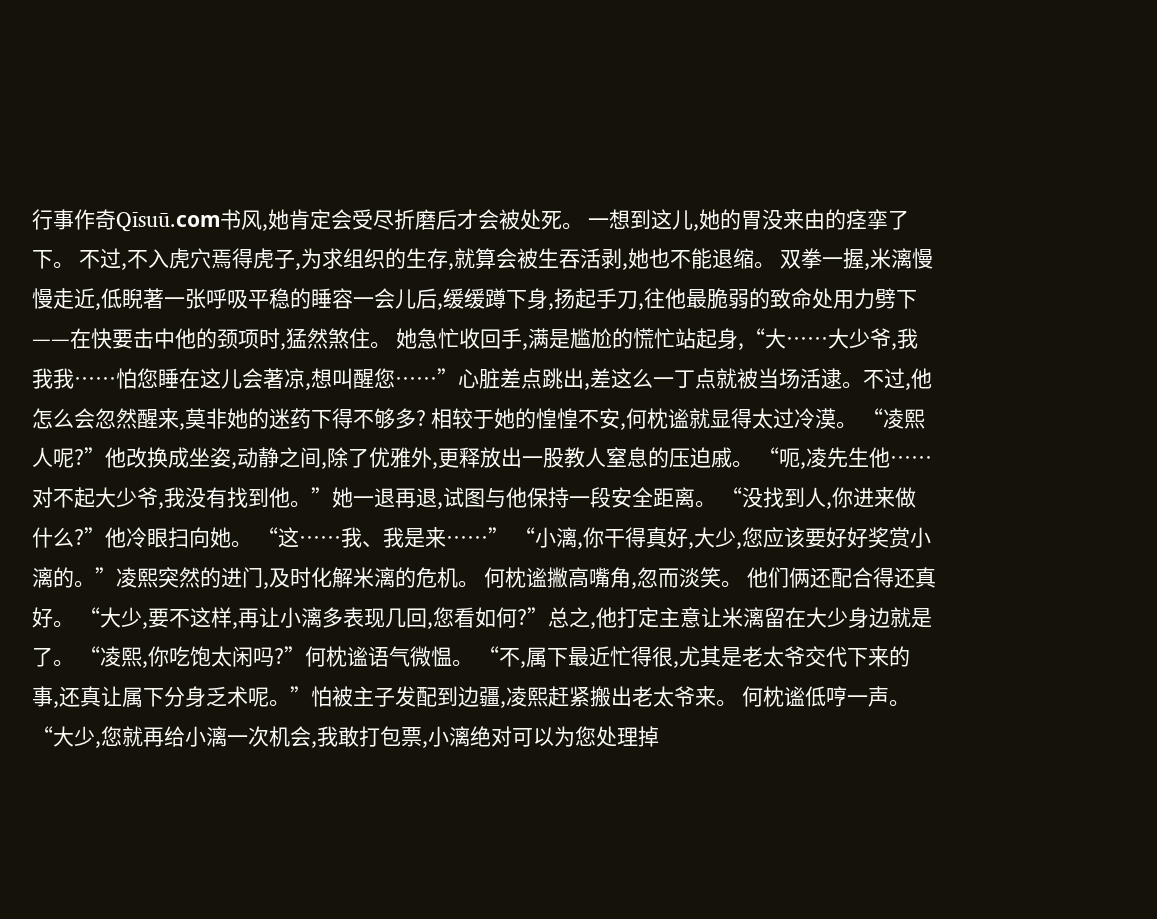行事作奇Qīsuū.сom书风,她肯定会受尽折磨后才会被处死。 一想到这儿,她的胃没来由的痉挛了下。 不过,不入虎穴焉得虎子,为求组织的生存,就算会被生吞活剥,她也不能退缩。 双拳一握,米漓慢慢走近,低睨著一张呼吸平稳的睡容一会儿后,缓缓蹲下身,扬起手刀,往他最脆弱的致命处用力劈下——在快要击中他的颈项时,猛然煞住。 她急忙收回手,满是尴尬的慌忙站起身,“大……大少爷,我我我……怕您睡在这儿会著凉,想叫醒您……”心脏差点跳出,差这么一丁点就被当场活逮。不过,他怎么会忽然醒来,莫非她的迷药下得不够多? 相较于她的惶惶不安,何枕谧就显得太过冷漠。 “凌熙人呢?”他改换成坐姿,动静之间,除了优雅外,更释放出一股教人窒息的压迫戚。 “呃,凌先生他……对不起大少爷,我没有找到他。”她一退再退,试图与他保持一段安全距离。 “没找到人,你进来做什么?”他冷眼扫向她。 “这……我、我是来……” “小漓,你干得真好,大少,您应该要好好奖赏小漓的。”凌熙突然的进门,及时化解米漓的危机。 何枕谧撇高嘴角,忽而淡笑。 他们俩还配合得还真好。 “大少,要不这样,再让小漓多表现几回,您看如何?”总之,他打定主意让米漓留在大少身边就是了。 “凌熙,你吃饱太闲吗?”何枕谧语气微愠。 “不,属下最近忙得很,尤其是老太爷交代下来的事,还真让属下分身乏术呢。”怕被主子发配到边疆,凌熙赶紧搬出老太爷来。 何枕谧低哼一声。 “大少,您就再给小漓一次机会,我敢打包票,小漓绝对可以为您处理掉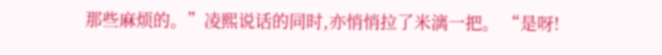那些麻烦的。”凌熙说话的同时,亦悄悄拉了米漓一把。 “是呀!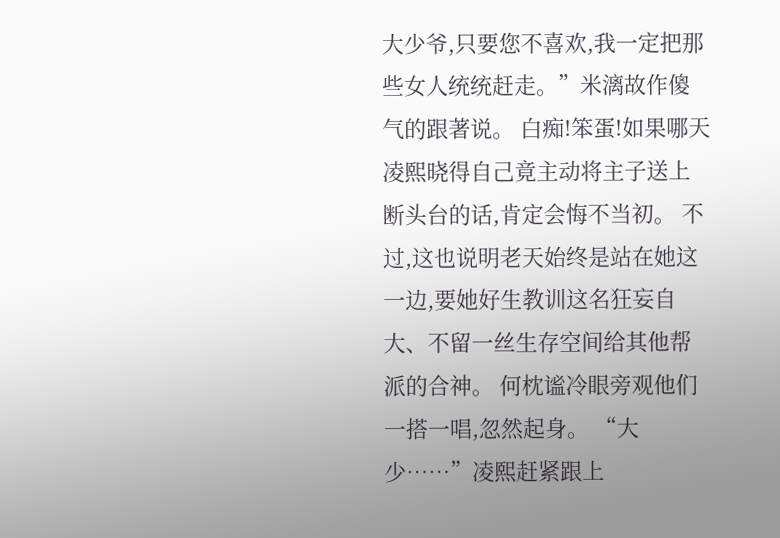大少爷,只要您不喜欢,我一定把那些女人统统赶走。”米漓故作傻气的跟著说。 白痴!笨蛋!如果哪天凌熙晓得自己竟主动将主子送上断头台的话,肯定会悔不当初。 不过,这也说明老天始终是站在她这一边,要她好生教训这名狂妄自大、不留一丝生存空间给其他帮派的合神。 何枕谧冷眼旁观他们一搭一唱,忽然起身。 “大少……”凌熙赶紧跟上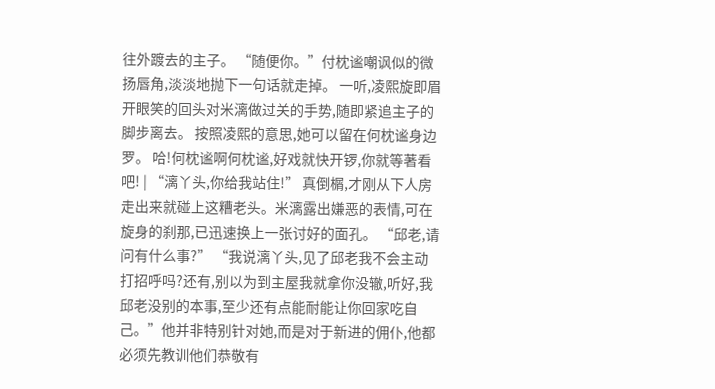往外踱去的主子。 “随便你。”付枕谧嘲讽似的微扬唇角,淡淡地抛下一句话就走掉。 一听,凌熙旋即眉开眼笑的回头对米漓做过关的手势,随即紧追主子的脚步离去。 按照凌熙的意思,她可以留在何枕谧身边罗。 哈!何枕谧啊何枕谧,好戏就快开锣,你就等著看吧! | “漓丫头,你给我站住!” 真倒榍,才刚从下人房走出来就碰上这糟老头。米漓露出嫌恶的表情,可在旋身的刹那,已迅速换上一张讨好的面孔。 “邱老,请问有什么事?” “我说漓丫头,见了邱老我不会主动打招呼吗?还有,别以为到主屋我就拿你没辙,听好,我邱老没别的本事,至少还有点能耐能让你回家吃自己。”他并非特别针对她,而是对于新进的佣仆,他都必须先教训他们恭敬有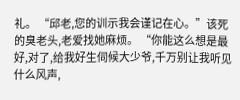礼。 “邱老,您的训示我会谨记在心。”该死的臭老头,老爱找她麻烦。 “你能这么想是最好,对了,给我好生伺候大少爷,千万别让我听见什么风声,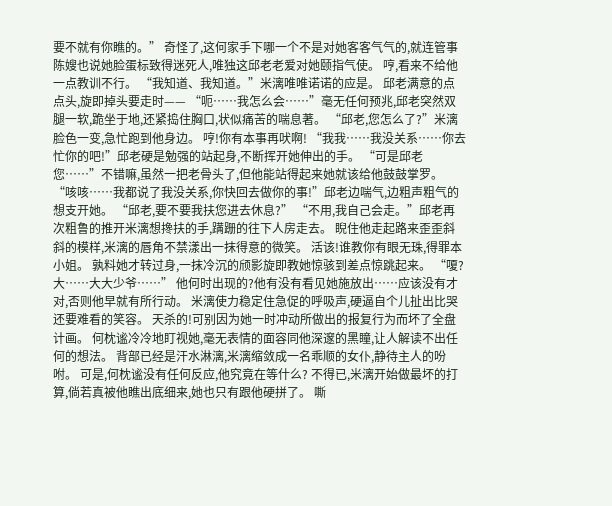要不就有你瞧的。” 奇怪了,这何家手下哪一个不是对她客客气气的,就连管事陈嫂也说她脸蛋标致得迷死人,唯独这邱老老爱对她颐指气使。 哼,看来不给他一点教训不行。 “我知道、我知道。”米漓唯唯诺诺的应是。 邱老满意的点点头,旋即掉头要走时—— “呃……我怎么会……”毫无任何预兆,邱老突然双腿一软,跪坐于地,还紧捣住胸口,状似痛苦的喘息著。 “邱老,您怎么了?”米漓脸色一变,急忙跑到他身边。 哼!你有本事再吠啊! “我我……我没关系……你去忙你的吧!”邱老硬是勉强的站起身,不断挥开她伸出的手。 “可是邱老您……”不错嘛,虽然一把老骨头了,但他能站得起来她就该给他鼓鼓掌罗。 “咳咳……我都说了我没关系,你快回去做你的事!”邱老边喘气,边粗声粗气的想支开她。 “邱老,要不要我扶您进去休息?” “不用,我自己会走。”邱老再次粗鲁的推开米漓想搀扶的手,蹒跚的往下人房走去。 睨住他走起路来歪歪斜斜的模样,米漓的唇角不禁漾出一抹得意的微笑。 活该!谁教你有眼无珠,得罪本小姐。 孰料她才转过身,一抹冷沉的颀影旋即教她惊骇到差点惊跳起来。 “嗄?大……大大少爷……” 他何时出现的?他有没有看见她施放出……应该没有才对,否则他早就有所行动。 米漓使力稳定住急促的呼吸声,硬逼自个儿扯出比哭还要难看的笑容。 天杀的!可别因为她一时冲动所做出的报复行为而坏了全盘计画。 何枕谧冷冷地盯视她,毫无表情的面容同他深邃的黑瞳,让人解读不出任何的想法。 背部已经是汗水淋漓,米漓缩敛成一名乖顺的女仆,静待主人的吩咐。 可是,何枕谧没有任何反应,他究竟在等什么? 不得已,米漓开始做最坏的打算,倘若真被他瞧出底细来,她也只有跟他硬拼了。 嘶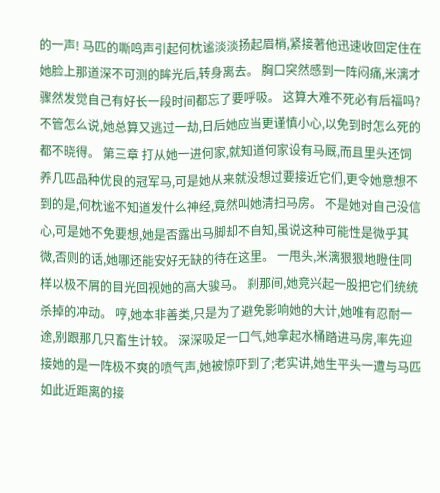的一声! 马匹的嘶鸣声引起何枕谧淡淡扬起眉梢,紧接著他迅速收回定住在她脸上那道深不可测的眸光后,转身离去。 胸口突然感到一阵闷痛,米漓才骤然发觉自己有好长一段时间都忘了要呼吸。 这算大难不死必有后福吗? 不管怎么说,她总算又逃过一劫,日后她应当更谨慎小心,以免到时怎么死的都不晓得。 第三章 打从她一进何家,就知道何家设有马厩,而且里头还饲养几匹品种优良的冠军马,可是她从来就没想过要接近它们,更令她意想不到的是,何枕谧不知道发什么神经,竟然叫她清扫马房。 不是她对自己没信心,可是她不免要想,她是否露出马脚却不自知,虽说这种可能性是微乎其微,否则的话,她哪还能安好无缺的待在这里。 一甩头,米漓狠狠地瞪住同样以极不屑的目光回视她的高大骏马。 刹那间,她竞兴起一股把它们统统杀掉的冲动。 哼,她本非善类,只是为了避免影响她的大计,她唯有忍耐一途,别跟那几只畜生计较。 深深吸足一口气,她拿起水桶踏进马房,率先迎接她的是一阵极不爽的喷气声,她被惊吓到了;老实讲,她生平头一遭与马匹如此近距离的接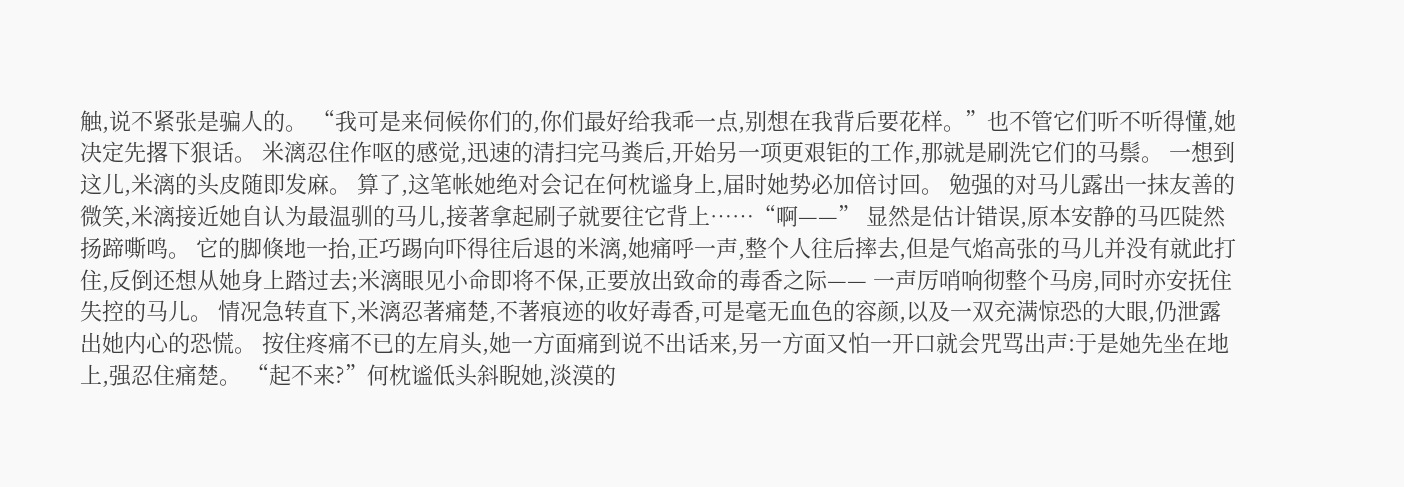触,说不紧张是骗人的。 “我可是来伺候你们的,你们最好给我乖一点,别想在我背后要花样。”也不管它们听不听得懂,她决定先撂下狠话。 米漓忍住作呕的感觉,迅速的清扫完马粪后,开始另一项更艰钜的工作,那就是刷洗它们的马鬃。 一想到这儿,米漓的头皮随即发麻。 算了,这笔帐她绝对会记在何枕谧身上,届时她势必加倍讨回。 勉强的对马儿露出一抹友善的微笑,米漓接近她自认为最温驯的马儿,接著拿起刷子就要往它背上……“啊——” 显然是估计错误,原本安静的马匹陡然扬蹄嘶鸣。 它的脚倏地一抬,正巧踢向吓得往后退的米漓,她痛呼一声,整个人往后摔去,但是气焰高张的马儿并没有就此打住,反倒还想从她身上踏过去;米漓眼见小命即将不保,正要放出致命的毒香之际—— 一声厉哨响彻整个马房,同时亦安抚住失控的马儿。 情况急转直下,米漓忍著痛楚,不著痕迹的收好毒香,可是毫无血色的容颜,以及一双充满惊恐的大眼,仍泄露出她内心的恐慌。 按住疼痛不已的左肩头,她一方面痛到说不出话来,另一方面又怕一开口就会咒骂出声:于是她先坐在地上,强忍住痛楚。 “起不来?”何枕谧低头斜睨她,淡漠的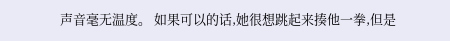声音毫无温度。 如果可以的话,她很想跳起来揍他一拳,但是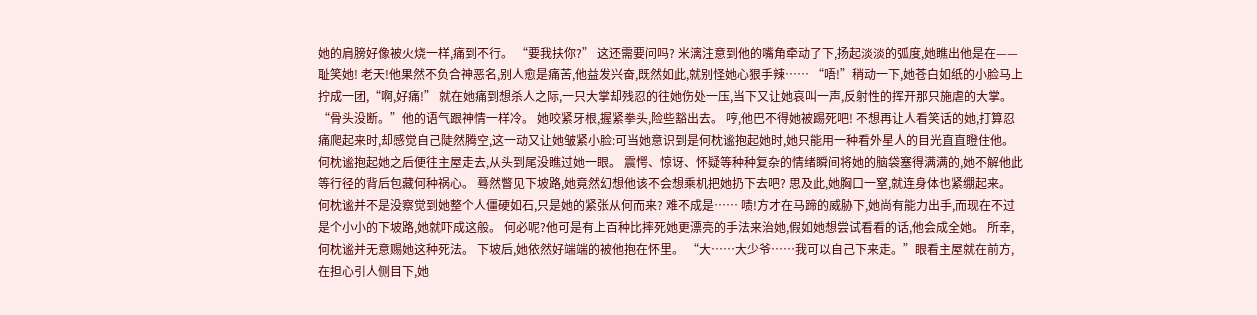她的肩膀好像被火烧一样,痛到不行。 “要我扶你?” 这还需要问吗? 米漓注意到他的嘴角牵动了下,扬起淡淡的弧度,她瞧出他是在——耻笑她! 老天!他果然不负合神恶名,别人愈是痛苦,他益发兴奋,既然如此,就别怪她心狠手辣…… “唔!”稍动一下,她苍白如纸的小脸马上拧成一团,“啊,好痛!” 就在她痛到想杀人之际,一只大掌却残忍的往她伤处一压,当下又让她哀叫一声,反射性的挥开那只施虐的大掌。 “骨头没断。”他的语气跟神情一样冷。 她咬紧牙根,握紧拳头,险些豁出去。 哼,他巴不得她被踢死吧! 不想再让人看笑话的她,打算忍痛爬起来时,却感觉自己陡然腾空,这一动又让她皱紧小脸:可当她意识到是何枕谧抱起她时,她只能用一种看外星人的目光直直瞪住他。 何枕谧抱起她之后便往主屋走去,从头到尾没瞧过她一眼。 震愕、惊讶、怀疑等种种复杂的情绪瞬间将她的脑袋塞得满满的,她不解他此等行径的背后包藏何种祸心。 蓦然瞥见下坡路,她竟然幻想他该不会想乘机把她扔下去吧? 思及此,她胸口一窒,就连身体也紧绷起来。 何枕谧并不是没察觉到她整个人僵硬如石,只是她的紧张从何而来? 难不成是…… 啧!方才在马蹄的威胁下,她尚有能力出手,而现在不过是个小小的下坡路,她就吓成这般。 何必呢?他可是有上百种比摔死她更漂亮的手法来治她,假如她想尝试看看的话,他会成全她。 所幸,何枕谧并无意赐她这种死法。 下坡后,她依然好端端的被他抱在怀里。 “大……大少爷……我可以自己下来走。”眼看主屋就在前方,在担心引人侧目下,她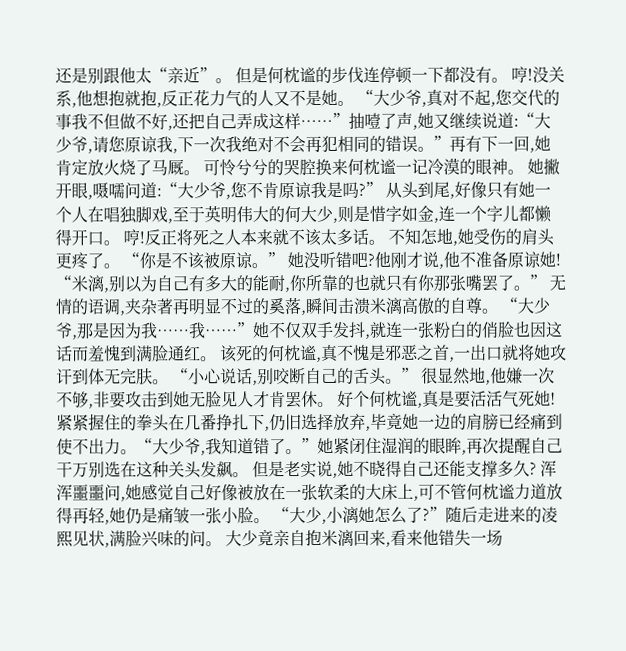还是别跟他太“亲近”。 但是何枕谧的步伐连停顿一下都没有。 哼!没关系,他想抱就抱,反正花力气的人又不是她。 “大少爷,真对不起,您交代的事我不但做不好,还把自己弄成这样……”抽噎了声,她又继续说道:“大少爷,请您原谅我,下一次我绝对不会再犯相同的错误。”再有下一回,她肯定放火烧了马厩。 可怜兮兮的哭腔换来何枕谧一记冷漠的眼神。 她撇开眼,嗫嚅问道:“大少爷,您不肯原谅我是吗?” 从头到尾,好像只有她一个人在唱独脚戏,至于英明伟大的何大少,则是惜字如金,连一个字儿都懒得开口。 哼!反正将死之人本来就不该太多话。 不知怎地,她受伤的肩头更疼了。 “你是不该被原谅。” 她没听错吧?他刚才说,他不准备原谅她! “米漓,别以为自己有多大的能耐,你所靠的也就只有你那张嘴罢了。” 无情的语调,夹杂著再明显不过的奚落,瞬间击溃米漓高傲的自尊。 “大少爷,那是因为我……我……”她不仅双手发抖,就连一张粉白的俏脸也因这话而羞愧到满脸通红。 该死的何枕谧,真不愧是邪恶之首,一出口就将她攻讦到体无完肤。 “小心说话,别咬断自己的舌头。” 很显然地,他嫌一次不够,非要攻击到她无脸见人才肯罢休。 好个何枕谧,真是要活活气死她! 紧紧握住的拳头在几番挣扎下,仍旧选择放弃,毕竟她一边的肩膀已经痛到使不出力。“大少爷,我知道错了。”她紧闭住湿润的眼眸,再次提醒自己干万别选在这种关头发飙。 但是老实说,她不晓得自己还能支撑多久? 浑浑噩噩问,她感觉自己好像被放在一张软柔的大床上,可不管何枕谧力道放得再轻,她仍是痛皱一张小脸。 “大少,小漓她怎么了?”随后走进来的凌熙见状,满脸兴味的问。 大少竟亲自抱米漓回来,看来他错失一场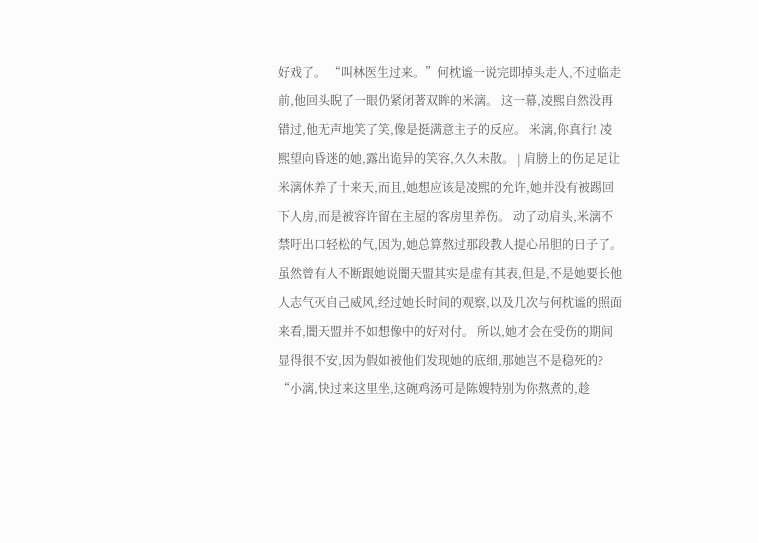好戏了。 “叫林医生过来。”何枕谧一说完即掉头走人,不过临走前,他回头睨了一眼仍紧闭著双眸的米漓。 这一幕,凌熙自然没再错过,他无声地笑了笑,像是挺满意主子的反应。 米漓,你真行! 凌熙望向昏迷的她,露出诡异的笑容,久久未散。 | 肩膀上的伤足足让米漓休养了十来天,而且,她想应该是凌熙的允许,她并没有被踢回下人房,而是被容许留在主屋的客房里养伤。 动了动肩头,米漓不禁吁出口轻松的气,因为,她总算熬过那段教人提心吊胆的日子了。 虽然曾有人不断跟她说闇天盟其实是虚有其表,但是,不是她要长他人志气灭自己威风,经过她长时间的观察,以及几次与何枕谧的照面来看,闇天盟并不如想像中的好对付。 所以,她才会在受伤的期间显得很不安,因为假如被他们发现她的底细,那她岂不是稳死的? “小漓,快过来这里坐,这碗鸡汤可是陈嫂特别为你熬煮的,趁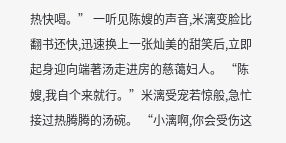热快喝。” 一听见陈嫂的声音,米漓变脸比翻书还快,迅速换上一张灿美的甜笑后,立即起身迎向端著汤走进房的慈蔼妇人。 “陈嫂,我自个来就行。”米漓受宠若惊般,急忙接过热腾腾的汤碗。 “小漓啊,你会受伤这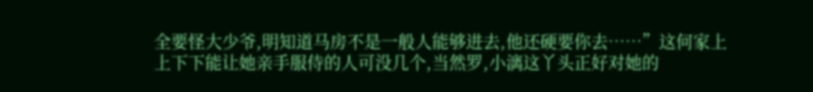全要怪大少爷,明知道马房不是一般人能够进去,他还硬要你去……”这何家上上下下能让她亲手服侍的人可没几个,当然罗,小漓这丫头正好对她的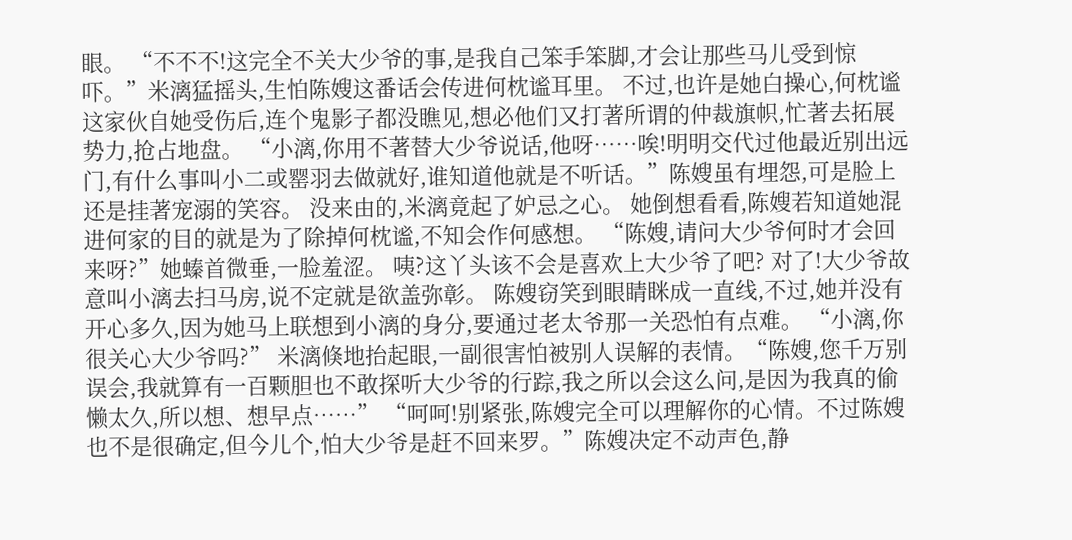眼。 “不不不!这完全不关大少爷的事,是我自己笨手笨脚,才会让那些马儿受到惊吓。”米漓猛摇头,生怕陈嫂这番话会传进何枕谧耳里。 不过,也许是她白操心,何枕谧这家伙自她受伤后,连个鬼影子都没瞧见,想必他们又打著所谓的仲裁旗帜,忙著去拓展势力,抢占地盘。 “小漓,你用不著替大少爷说话,他呀……唉!明明交代过他最近别出远门,有什么事叫小二或罂羽去做就好,谁知道他就是不听话。”陈嫂虽有埋怨,可是脸上还是挂著宠溺的笑容。 没来由的,米漓竟起了妒忌之心。 她倒想看看,陈嫂若知道她混进何家的目的就是为了除掉何枕谧,不知会作何感想。 “陈嫂,请问大少爷何时才会回来呀?”她螓首微垂,一脸羞涩。 咦?这丫头该不会是喜欢上大少爷了吧? 对了!大少爷故意叫小漓去扫马房,说不定就是欲盖弥彰。 陈嫂窃笑到眼睛眯成一直线,不过,她并没有开心多久,因为她马上联想到小漓的身分,要通过老太爷那一关恐怕有点难。 “小漓,你很关心大少爷吗?” 米漓倏地抬起眼,一副很害怕被别人误解的表情。“陈嫂,您千万别误会,我就算有一百颗胆也不敢探听大少爷的行踪,我之所以会这么问,是因为我真的偷懒太久,所以想、想早点……” “呵呵!别紧张,陈嫂完全可以理解你的心情。不过陈嫂也不是很确定,但今儿个,怕大少爷是赶不回来罗。”陈嫂决定不动声色,静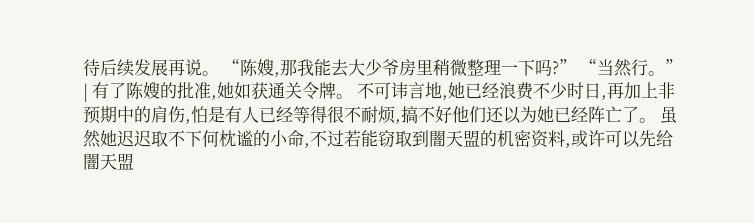待后续发展再说。 “陈嫂,那我能去大少爷房里稍微整理一下吗?” “当然行。” | 有了陈嫂的批准,她如获通关令牌。 不可讳言地,她已经浪费不少时日,再加上非预期中的肩伤,怕是有人已经等得很不耐烦,搞不好他们还以为她已经阵亡了。 虽然她迟迟取不下何枕谧的小命,不过若能窃取到闇天盟的机密资料,或许可以先给闇天盟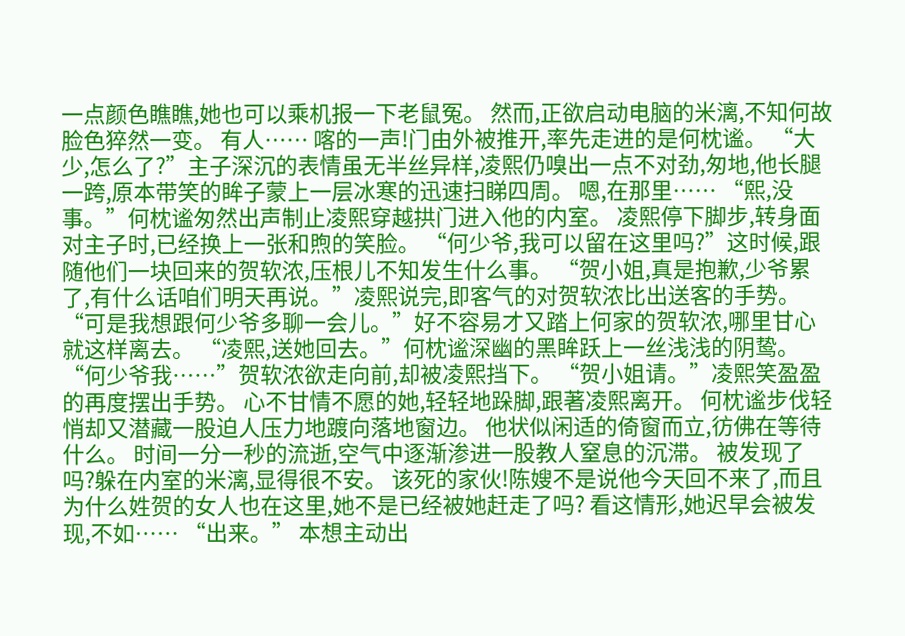一点颜色瞧瞧,她也可以乘机报一下老鼠冤。 然而,正欲启动电脑的米漓,不知何故脸色猝然一变。 有人…… 喀的一声!门由外被推开,率先走进的是何枕谧。 “大少,怎么了?”主子深沉的表情虽无半丝异样,凌熙仍嗅出一点不对劲,匆地,他长腿一跨,原本带笑的眸子蒙上一层冰寒的迅速扫睇四周。 嗯,在那里…… “熙,没事。”何枕谧匆然出声制止凌熙穿越拱门进入他的内室。 凌熙停下脚步,转身面对主子时,已经换上一张和煦的笑脸。 “何少爷,我可以留在这里吗?”这时候,跟随他们一块回来的贺软浓,压根儿不知发生什么事。 “贺小姐,真是抱歉,少爷累了,有什么话咱们明天再说。”凌熙说完,即客气的对贺软浓比出送客的手势。 “可是我想跟何少爷多聊一会儿。”好不容易才又踏上何家的贺软浓,哪里甘心就这样离去。 “凌熙,送她回去。”何枕谧深幽的黑眸跃上一丝浅浅的阴鸷。 “何少爷我……”贺软浓欲走向前,却被凌熙挡下。 “贺小姐请。”凌熙笑盈盈的再度摆出手势。 心不甘情不愿的她,轻轻地跺脚,跟著凌熙离开。 何枕谧步伐轻悄却又潜藏一股迫人压力地踱向落地窗边。 他状似闲适的倚窗而立,彷佛在等待什么。 时间一分一秒的流逝,空气中逐渐渗进一股教人窒息的沉滞。 被发现了吗?躲在内室的米漓,显得很不安。 该死的家伙!陈嫂不是说他今天回不来了,而且为什么姓贺的女人也在这里,她不是已经被她赶走了吗? 看这情形,她迟早会被发现,不如…… “出来。” 本想主动出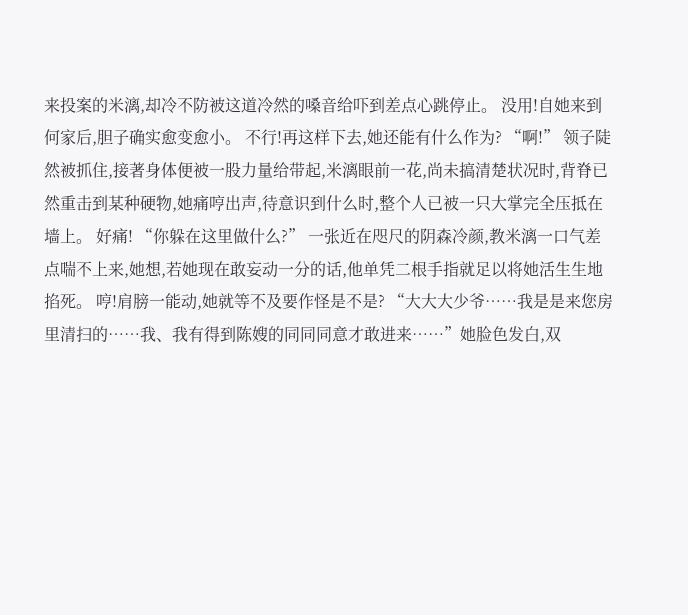来投案的米漓,却冷不防被这道冷然的嗓音给吓到差点心跳停止。 没用!自她来到何家后,胆子确实愈变愈小。 不行!再这样下去,她还能有什么作为? “啊!” 领子陡然被抓住,接著身体便被一股力量给带起,米漓眼前一花,尚未搞清楚状况时,背脊已然重击到某种硬物,她痛哼出声,待意识到什么时,整个人已被一只大掌完全压抵在墙上。 好痛! “你躲在这里做什么?” 一张近在咫尺的阴森冷颜,教米漓一口气差点喘不上来,她想,若她现在敢妄动一分的话,他单凭二根手指就足以将她活生生地掐死。 哼!肩膀一能动,她就等不及要作怪是不是? “大大大少爷……我是是来您房里清扫的……我、我有得到陈嫂的同同同意才敢进来……”她脸色发白,双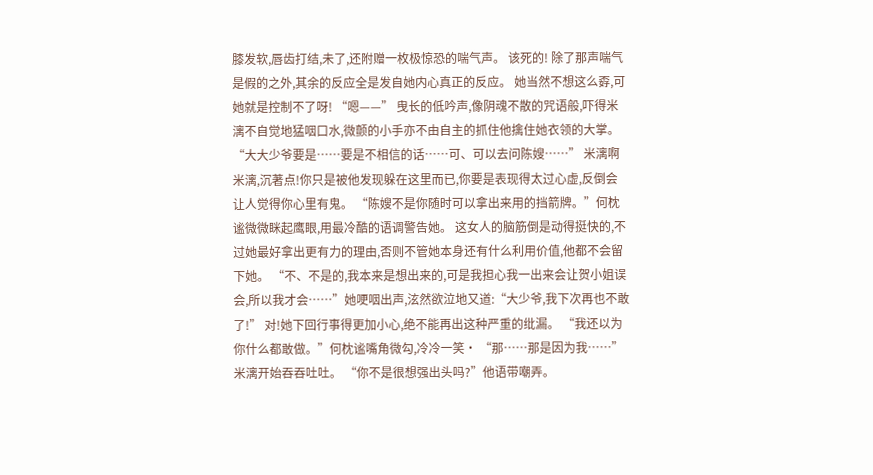膝发软,唇齿打结,未了,还附赠一枚极惊恐的喘气声。 该死的! 除了那声喘气是假的之外,其余的反应全是发自她内心真正的反应。 她当然不想这么孬,可她就是控制不了呀! “嗯——” 曳长的低吟声,像阴魂不散的咒语般,吓得米漓不自觉地猛咽口水,微颤的小手亦不由自主的抓住他擒住她衣领的大掌。 “大大少爷要是……要是不相信的话……可、可以去问陈嫂……” 米漓啊米漓,沉著点!你只是被他发现躲在这里而已,你要是表现得太过心虚,反倒会让人觉得你心里有鬼。 “陈嫂不是你随时可以拿出来用的挡箭牌。”何枕谧微微眯起鹰眼,用最冷酷的语调警告她。 这女人的脑筋倒是动得挺快的,不过她最好拿出更有力的理由,否则不管她本身还有什么利用价值,他都不会留下她。 “不、不是的,我本来是想出来的,可是我担心我一出来会让贺小姐误会,所以我才会……”她哽咽出声,泫然欲泣地又道:“大少爷,我下次再也不敢了!” 对!她下回行事得更加小心,绝不能再出这种严重的纰漏。 “我还以为你什么都敢做。”何枕谧嘴角微勾,冷冷一笑· “那……那是因为我……”米漓开始吞吞吐吐。 “你不是很想强出头吗?”他语带嘲弄。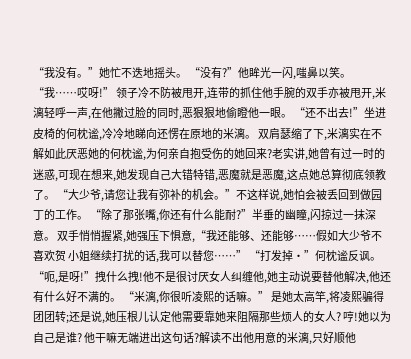“我没有。”她忙不迭地摇头。 “没有?”他眸光一闪,嗤鼻以笑。 “我……哎呀!” 领子冷不防被甩开,连带的抓住他手腕的双手亦被甩开,米漓轻呼一声,在他撇过脸的同时,恶狠狠地偷瞪他一眼。 “还不出去!”坐进皮椅的何枕谧,冷冷地睇向还愣在原地的米漓。 双肩瑟缩了下,米漓实在不解如此厌恶她的何枕谧,为何亲自抱受伤的她回来?老实讲,她曾有过一时的迷惑,可现在想来,她发现自己大错特错,恶魔就是恶魔,这点她总算彻底领教了。 “大少爷,请您让我有弥补的机会。”不这样说,她怕会被丢回到做园丁的工作。 “除了那张嘴,你还有什么能耐?”半垂的幽瞳,闪掠过一抹深意。 双手悄悄握紧,她强压下惧意,“我还能够、还能够……假如大少爷不喜欢贺 小姐继续打扰的话,我可以替您……” “打发掉·”何枕谧反讽。 “呃,是呀!”拽什么拽!他不是很讨厌女人纠缠他,她主动说要替他解决,他还有什么好不满的。 “米漓,你很听凌熙的话嘛。” 是她太高竿,将凌熙骗得团团转;还是说,她压根儿认定他需要靠她来阻隔那些烦人的女人? 哼!她以为自己是谁? 他干嘛无端进出这句话?解读不出他用意的米漓,只好顺他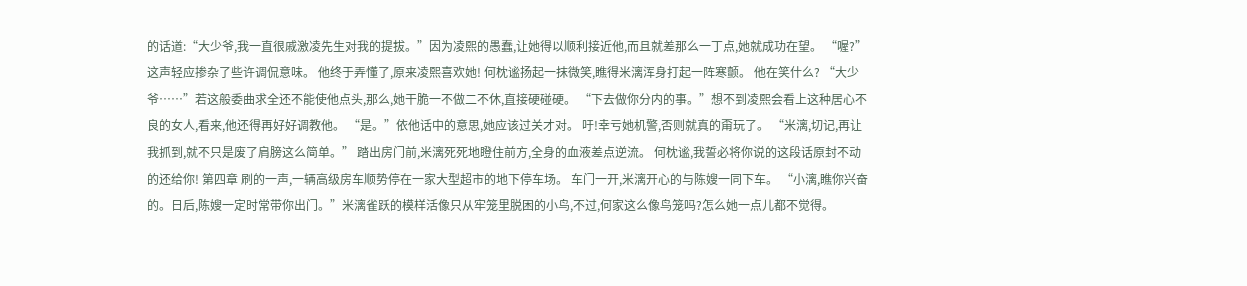的话道:“大少爷,我一直很戚激凌先生对我的提拔。”因为凌熙的愚蠢,让她得以顺利接近他,而且就差那么一丁点,她就成功在望。 “喔?”这声轻应掺杂了些许调侃意味。 他终于弄懂了,原来凌熙喜欢她! 何枕谧扬起一抹微笑,瞧得米漓浑身打起一阵寒颤。 他在笑什么? “大少爷……”若这般委曲求全还不能使他点头,那么,她干脆一不做二不休,直接硬碰硬。 “下去做你分内的事。”想不到凌熙会看上这种居心不良的女人,看来,他还得再好好调教他。 “是。”依他话中的意思,她应该过关才对。 吁!幸亏她机警,否则就真的甭玩了。 “米漓,切记,再让我抓到,就不只是废了肩膀这么简单。” 踏出房门前,米漓死死地瞪住前方,全身的血液差点逆流。 何枕谧,我誓必将你说的这段话原封不动的还给你! 第四章 刷的一声,一辆高级房车顺势停在一家大型超市的地下停车场。 车门一开,米漓开心的与陈嫂一同下车。 “小漓,瞧你兴奋的。日后,陈嫂一定时常带你出门。”米漓雀跃的模样活像只从牢笼里脱困的小鸟,不过,何家这么像鸟笼吗?怎么她一点儿都不觉得。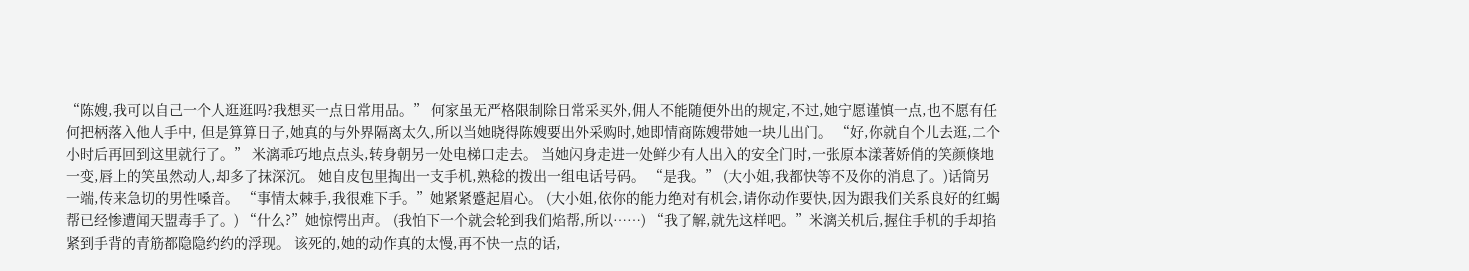“陈嫂,我可以自己一个人逛逛吗?我想买一点日常用品。” 何家虽无严格限制除日常采买外,佣人不能随便外出的规定,不过,她宁愿谨慎一点,也不愿有任何把柄落入他人手中, 但是算算日子,她真的与外界隔离太久,所以当她晓得陈嫂要出外采购时,她即情商陈嫂带她一块儿出门。 “好,你就自个儿去逛,二个小时后再回到这里就行了。” 米漓乖巧地点点头,转身朝另一处电梯口走去。 当她闪身走进一处鲜少有人出入的安全门时,一张原本漾著娇俏的笑颜倏地一变,唇上的笑虽然动人,却多了抹深沉。 她自皮包里掏出一支手机,熟稔的拨出一组电话号码。 “是我。” (大小姐,我都快等不及你的消息了。)话筒另一端,传来急切的男性嗓音。 “事情太棘手,我很难下手。”她紧紧蹙起眉心。 (大小姐,依你的能力绝对有机会,请你动作要快,因为跟我们关系良好的红蝎帮已经惨遭闻天盟毒手了。) “什么?”她惊愕出声。 (我怕下一个就会轮到我们焰帮,所以……) “我了解,就先这样吧。”米漓关机后,握住手机的手却掐紧到手背的青筋都隐隐约约的浮现。 该死的,她的动作真的太慢,再不快一点的话,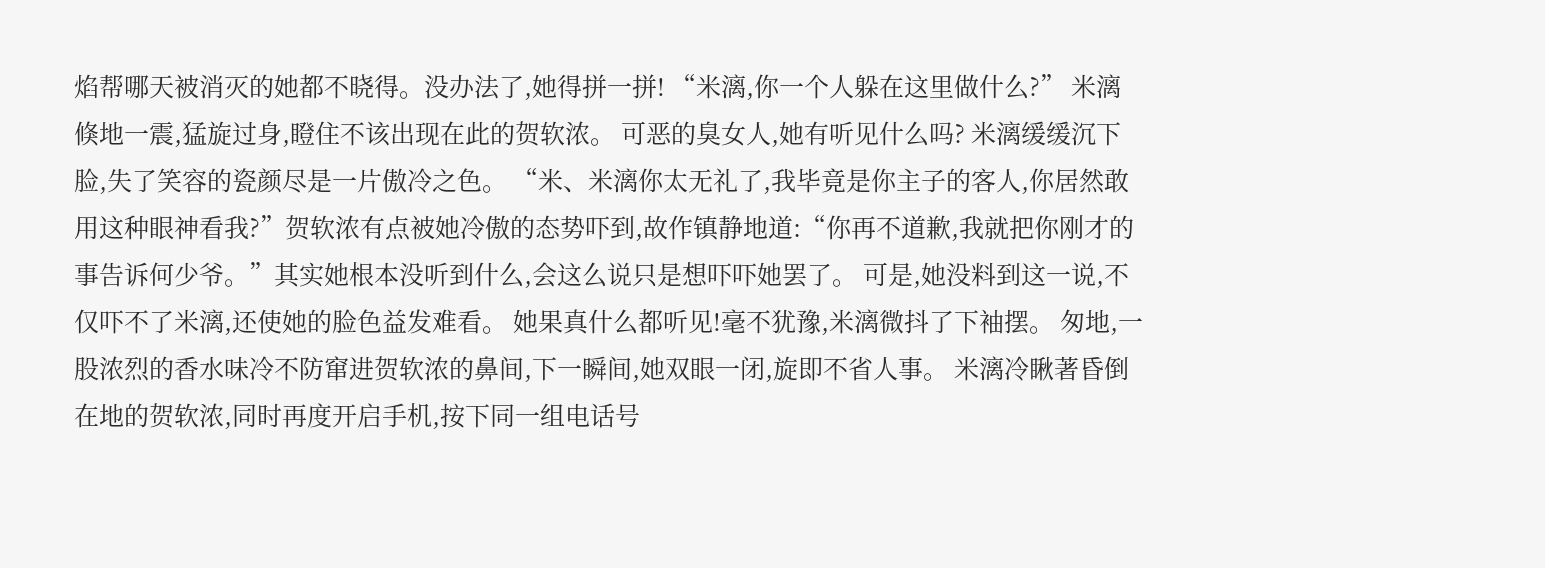焰帮哪天被消灭的她都不晓得。没办法了,她得拼一拼! “米漓,你一个人躲在这里做什么?” 米漓倏地一震,猛旋过身,瞪住不该出现在此的贺软浓。 可恶的臭女人,她有听见什么吗? 米漓缓缓沉下脸,失了笑容的瓷颜尽是一片傲冷之色。 “米、米漓你太无礼了,我毕竟是你主子的客人,你居然敢用这种眼神看我?”贺软浓有点被她冷傲的态势吓到,故作镇静地道:“你再不道歉,我就把你刚才的事告诉何少爷。”其实她根本没听到什么,会这么说只是想吓吓她罢了。 可是,她没料到这一说,不仅吓不了米漓,还使她的脸色益发难看。 她果真什么都听见!毫不犹豫,米漓微抖了下袖摆。 匆地,一股浓烈的香水味冷不防窜进贺软浓的鼻间,下一瞬间,她双眼一闭,旋即不省人事。 米漓冷瞅著昏倒在地的贺软浓,同时再度开启手机,按下同一组电话号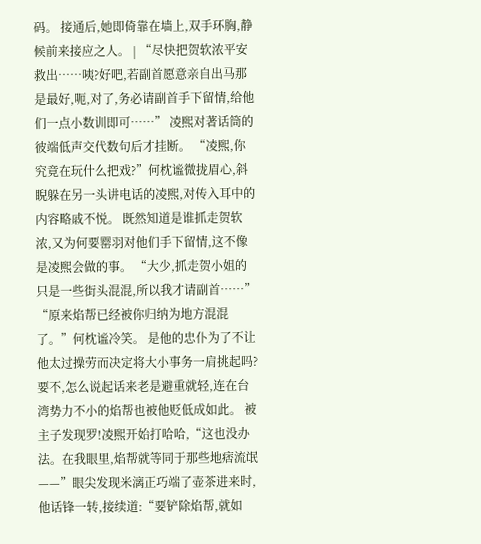码。 接通后,她即倚靠在墙上,双手环胸,静候前来接应之人。 | “尽快把贺软浓平安救出……咦?好吧,若副首愿意亲自出马那是最好,呃,对了,务必请副首手下留情,给他们一点小数训即可……” 凌熙对著话筒的彼端低声交代数句后才挂断。 “凌熙,你究竟在玩什么把戏?”何枕谧微拢眉心,斜睨躲在另一头讲电话的凌熙,对传入耳中的内容略戚不悦。 既然知道是谁抓走贺软浓,又为何要罂羽对他们手下留情,这不像是凌熙会做的事。 “大少,抓走贺小姐的只是一些街头混混,所以我才请副首……” “原来焰帮已经被你归纳为地方混混了。”何枕谧冷笑。 是他的忠仆为了不让他太过操劳而决定将大小事务一肩挑起吗?要不,怎么说起话来老是避重就轻,连在台湾势力不小的焰帮也被他贬低成如此。 被主子发现罗!凌熙开始打哈哈,“这也没办法。在我眼里,焰帮就等同于那些地痞流氓——”眼尖发现米漓正巧端了壶茶进来时,他话锋一转,接续道:“要铲除焰帮,就如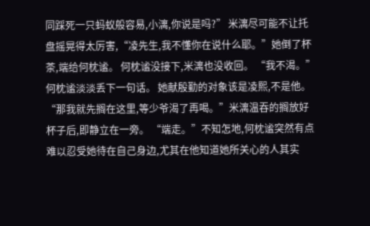同踩死一只蚂蚁般容易,小漓,你说是吗?” 米漓尽可能不让托盘摇晃得太厉害,“凌先生,我不懂你在说什么耶。”她倒了杯茶,端给何枕谧。 何枕谧没接下,米漓也没收回。 “我不渴。”何枕谧淡淡丢下一句话。 她献殷勤的对象该是凌熙,不是他。 “那我就先搁在这里,等少爷渴了再喝。”米漓温吞的搁放好杯子后,即静立在一旁。 “端走。”不知怎地,何枕谧突然有点难以忍受她待在自己身边,尤其在他知道她所关心的人其实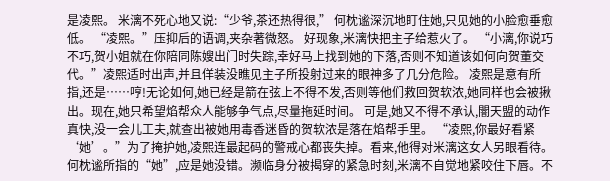是凌熙。 米漓不死心地又说:“少爷,茶还热得很,” 何枕谧深沉地盯住她,只见她的小脸愈垂愈低。 “凌熙。”压抑后的语调,夹杂著微怒。 好现象,米漓快把主子给惹火了。 “小漓,你说巧不巧,贺小姐就在你陪同陈嫂出门时失踪,幸好马上找到她的下落,否则不知道该如何向贺董交代。”凌熙适时出声,并且佯装没瞧见主子所投射过来的眼神多了几分危险。 凌熙是意有所指,还是……哼!无论如何,她已经是箭在弦上不得不发,否则等他们救回贺软浓,她同样也会被揪出。现在,她只希望焰帮众人能够争气点,尽量拖延时间。 可是,她又不得不承认,闇天盟的动作真快,没一会儿工夫,就查出被她用毒香迷昏的贺软浓是落在焰帮手里。 “凌熙,你最好看紧‘她’。”为了掩护她,凌熙连最起码的警戒心都丧失掉。看来,他得对米漓这女人另眼看待。 何枕谧所指的“她”,应是她没错。濒临身分被揭穿的紧急时刻,米漓不自觉地紧咬住下唇。不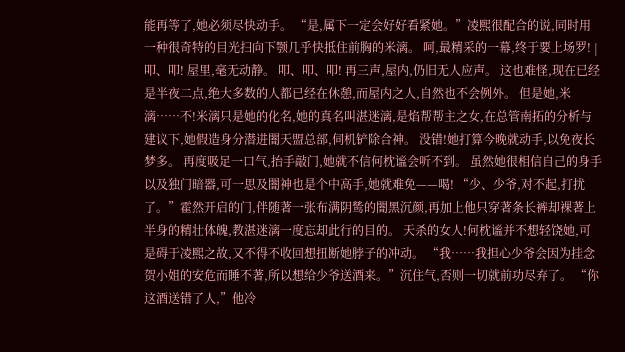能再等了,她必须尽快动手。 “是,属下一定会好好看紧她。”凌熙很配合的说,同时用一种很奇特的目光扫向下颚几乎快抵住前胸的米漓。 呵,最精采的一幕,终于要上场罗! | 叩、叩! 屋里,毫无动静。 叩、叩、叩! 再三声,屋内,仍旧无人应声。 这也难怪,现在已经是半夜二点,绝大多数的人都已经在休憩,而屋内之人,自然也不会例外。 但是她,米漓……不!米漓只是她的化名,她的真名叫湛迷漓,是焰帮帮主之女,在总管南拓的分析与建议下,她假造身分潜进闇天盟总部,伺机铲除合神。 没错!她打算今晚就动手,以免夜长梦多。 再度吸足一口气,抬手敲门,她就不信何枕谧会听不到。 虽然她很相信自己的身手以及独门暗器,可一思及闇神也是个中高手,她就难免——喝! “少、少爷,对不起,打扰了。”霍然开启的门,伴随著一张布满阴鸶的闇黑沉颜,再加上他只穿著条长裤却裸著上半身的精壮体魄,教湛迷漓一度忘却此行的目的。 天杀的女人!何枕谧并不想轻饶她,可是碍于凌熙之故,又不得不收回想扭断她脖子的冲动。 “我……我担心少爷会因为挂念贺小姐的安危而睡不著,所以想给少爷送酒来。”沉住气,否则一切就前功尽弃了。 “你这酒送错了人,”他冷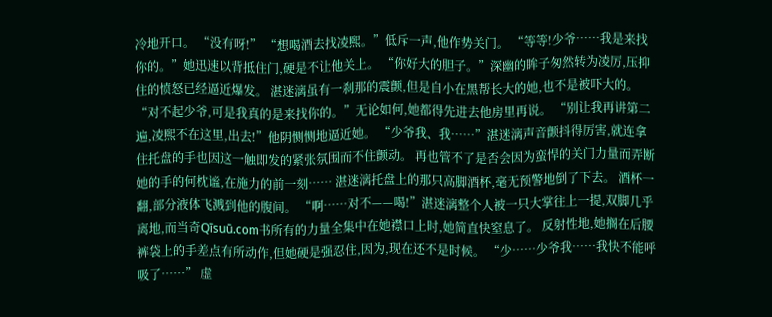冷地开口。 “没有呀!” “想喝酒去找凌熙。”低斥一声,他作势关门。 “等等!少爷……我是来找你的。”她迅速以背抵住门,硬是不让他关上。 “你好大的胆子。”深幽的眸子匆然转为凌厉,压抑住的愤怒已经逼近爆发。 湛迷漓虽有一刹那的震颤,但是自小在黑帮长大的她,也不是被吓大的。“对不起少爷,可是我真的是来找你的。”无论如何,她都得先进去他房里再说。 “别让我再讲第二遍,凌熙不在这里,出去!”他阴恻恻地逼近她。 “少爷我、我……”湛迷漓声音颤抖得厉害,就连拿住托盘的手也因这一触即发的紧张氛围而不住颤动。 再也管不了是否会因为蛮悍的关门力量而弄断她的手的何枕谧,在施力的前一刻…… 湛迷漓托盘上的那只高脚酒杯,毫无预警地倒了下去。 酒杯一翻,部分液体飞溅到他的腹间。 “啊……对不——喝!”湛迷漓整个人被一只大掌往上一提,双脚几乎离地,而当奇Qīsuū.сom书所有的力量全集中在她襟口上时,她简直快窒息了。 反射性地,她搁在后腰裤袋上的手差点有所动作,但她硬是强忍住,因为,现在还不是时候。 “少……少爷我……我快不能呼吸了……” 虚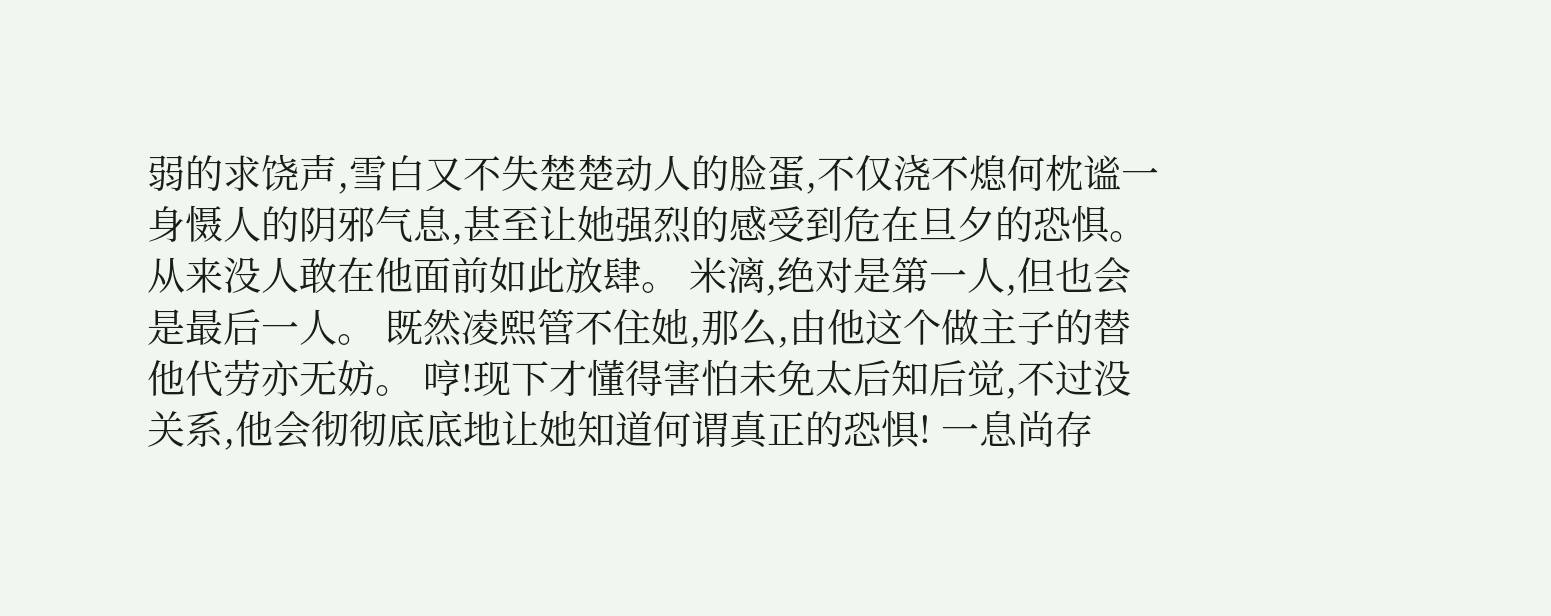弱的求饶声,雪白又不失楚楚动人的脸蛋,不仅浇不熄何枕谧一身慑人的阴邪气息,甚至让她强烈的感受到危在旦夕的恐惧。 从来没人敢在他面前如此放肆。 米漓,绝对是第一人,但也会是最后一人。 既然凌熙管不住她,那么,由他这个做主子的替他代劳亦无妨。 哼!现下才懂得害怕未免太后知后觉,不过没关系,他会彻彻底底地让她知道何谓真正的恐惧! 一息尚存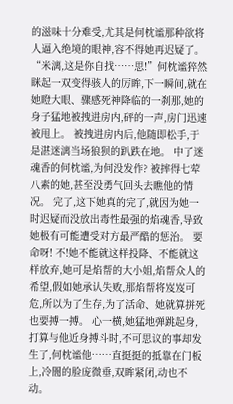的滋味十分难受,尤其是何枕谧那种欲将人逼入绝境的眼神,容不得她再迟疑了。 “米漓,这是你自找……思!”何枕谧猝然眯起一双变得骇人的厉眸,下一瞬间,就在她瞪大眼、骤感死神降临的一刹那,她的身子猛地被拽进房内,砰的一声,房门迅速被甩上。 被拽进房内后,他随即松手,于是湛迷漓当场狼狈的趴跌在地。 中了迷魂香的何枕谧,为何没发作? 被摔得七荤八素的她,甚至没勇气回头去瞧他的情况。 完了,这下她真的完了,就因为她一时迟疑而没放出毒性最强的焰魂香,导致她极有可能遭受对方最严酷的惩治。 要命呀! 不!她不能就这样投降、不能就这样放弃,她可是焰帮的大小姐,焰帮众人的希望,假如她承认失败,那焰帮将岌岌可危,所以为了生存,为了活命、她就算拼死也要搏一搏。 心一横,她猛地弹跳起身,打算与他近身搏斗时,不可思议的事却发生了,何枕谧他……直挺挺的抵靠在门板上,冷闇的脸庞微垂,双眸紧闭,动也不动。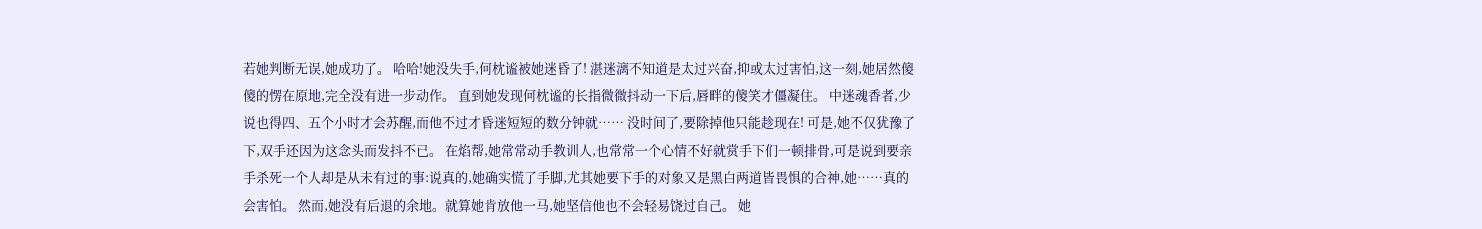若她判断无误,她成功了。 哈哈!她没失手,何枕谧被她迷昏了! 湛迷漓不知道是太过兴奋,抑或太过害怕,这一刻,她居然傻傻的愣在原地,完全没有进一步动作。 直到她发现何枕谧的长指微微抖动一下后,唇畔的傻笑才僵凝住。 中迷魂香者,少说也得四、五个小时才会苏醒,而他不过才昏迷短短的数分钟就…… 没时间了,要除掉他只能趁现在! 可是,她不仅犹豫了下,双手还因为这念头而发抖不已。 在焰帮,她常常动手教训人,也常常一个心情不好就赏手下们一顿排骨,可是说到要亲手杀死一个人却是从未有过的事:说真的,她确实慌了手脚,尤其她要下手的对象又是黑白两道皆畏惧的合神,她……真的会害怕。 然而,她没有后退的余地。就算她肯放他一马,她坚信他也不会轻易饶过自己。 她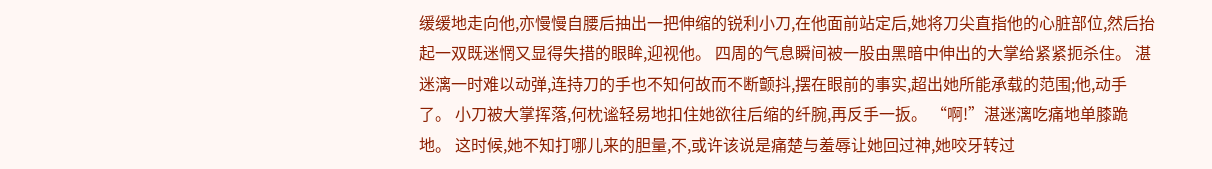缓缓地走向他,亦慢慢自腰后抽出一把伸缩的锐利小刀,在他面前站定后,她将刀尖直指他的心脏部位,然后抬起一双既迷惘又显得失措的眼眸,迎视他。 四周的气息瞬间被一股由黑暗中伸出的大掌给紧紧扼杀住。 湛迷漓一时难以动弹,连持刀的手也不知何故而不断颤抖,摆在眼前的事实,超出她所能承载的范围;他,动手了。 小刀被大掌挥落,何枕谧轻易地扣住她欲往后缩的纤腕,再反手一扳。 “啊!”湛迷漓吃痛地单膝跪地。 这时候,她不知打哪儿来的胆量,不,或许该说是痛楚与羞辱让她回过神,她咬牙转过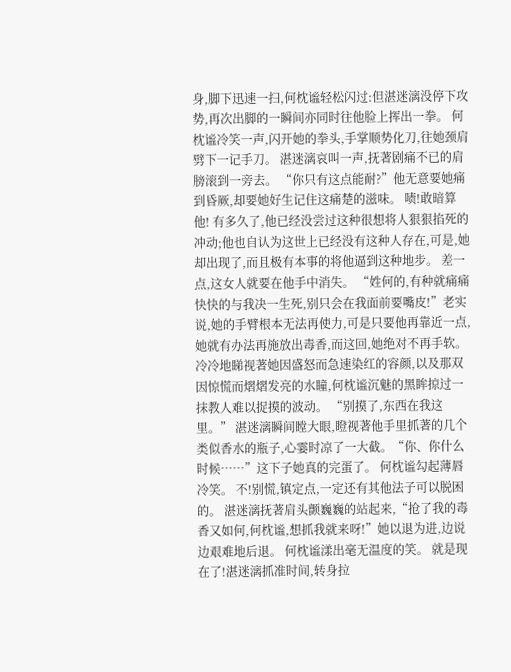身,脚下迅速一扫,何枕谧轻松闪过:但湛迷漓没停下攻势,再次出脚的一瞬间亦同时往他脸上挥出一拳。 何枕谧冷笑一声,闪开她的拳头,手掌顺势化刀,往她颈肩劈下一记手刀。 湛迷漓哀叫一声,抚著剧痛不已的肩膀滚到一旁去。 “你只有这点能耐?”他无意要她痛到昏厥,却要她好生记住这痛楚的滋味。 啧!敢暗算他! 有多久了,他已经没尝过这种很想将人狠狠掐死的冲动;他也自认为这世上已经没有这种人存在,可是,她却出现了,而且极有本事的将他逼到这种地步。 差一点,这女人就要在他手中消失。 “姓何的,有种就痛痛快快的与我决一生死,别只会在我面前要嘴皮!”老实说,她的手臂根本无法再使力,可是只要他再靠近一点,她就有办法再施放出毒香,而这回,她绝对不再手软。 冷冷地睇视著她因盛怒而急速染红的容颜,以及那双因惊慌而熠熠发亮的水瞳,何枕谧沉魅的黑眸掠过一抹教人难以捉摸的波动。 “别摸了,东西在我这里。” 湛迷漓瞬间瞠大眼,瞪视著他手里抓著的几个类似香水的瓶子,心霎时凉了一大截。“你、你什么时候……”这下子她真的完蛋了。 何枕谧勾起薄唇冷笑。 不!别慌,镇定点,一定还有其他法子可以脱困的。 湛迷漓抚著肩头颤巍巍的站起来,“抢了我的毒香又如何,何枕谧,想抓我就来呀!”她以退为进,边说边艰难地后退。 何枕谧漾出毫无温度的笑。 就是现在了!湛迷漓抓准时间,转身拉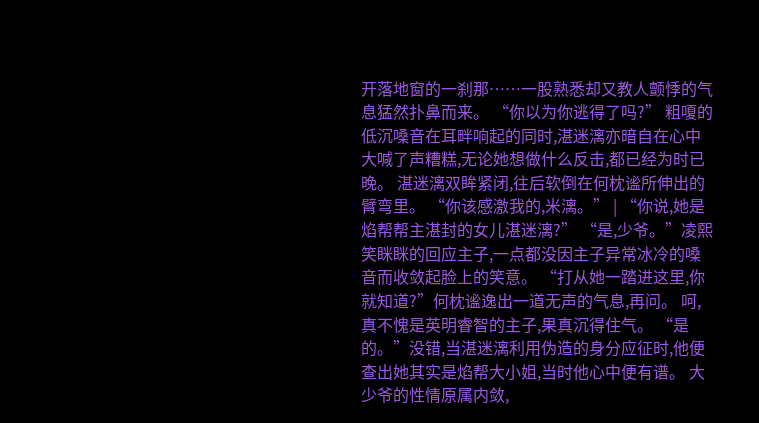开落地窗的一刹那……一股熟悉却又教人颤悸的气息猛然扑鼻而来。 “你以为你逃得了吗?” 粗嗄的低沉嗓音在耳畔响起的同时,湛迷漓亦暗自在心中大喊了声糟糕,无论她想做什么反击,都已经为时已晚。 湛迷漓双眸紧闭,往后软倒在何枕谧所伸出的臂弯里。 “你该感激我的,米漓。” | “你说,她是焰帮帮主湛封的女儿湛迷漓?” “是,少爷。”凌熙笑眯眯的回应主子,一点都没因主子异常冰冷的嗓音而收敛起脸上的笑意。 “打从她一踏进这里,你就知道?”何枕谧逸出一道无声的气息,再问。 呵,真不愧是英明睿智的主子,果真沉得住气。 “是的。”没错,当湛迷漓利用伪造的身分应征时,他便查出她其实是焰帮大小姐,当时他心中便有谱。 大少爷的性情原属内敛,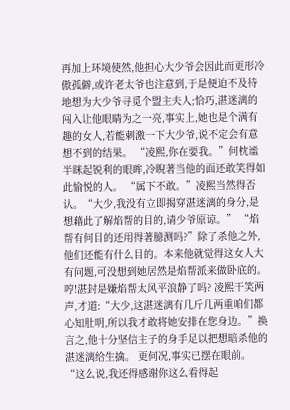再加上环境使然,他担心大少爷会因此而更形冷傲孤僻,或许老太爷也注意到,于是便迫不及待地想为大少爷寻觅个盟主夫人;恰巧,湛迷漓的闯入让他眼睛为之一亮,事实上,她也是个满有趣的女人,若能刺激一下大少爷,说不定会有意想不到的结果。 “凌熙,你在要我。”何枕谧半眯起锐利的眼眸,冷睨著当他的面还敢笑得如此愉悦的人。 “属下不敢。”凌熙当然得否认。“大少,我没有立即揭穿湛迷漓的身分,是想藉此了解焰帮的目的,请少爷原谅。” “焰帮有何目的还用得著臆测吗?”除了杀他之外,他们还能有什么目的。本来他就觉得这女人大有问题,可没想到她居然是焰帮派来做卧底的。 哼!湛封是嫌焰帮太风平浪静了吗? 凌熙干笑两声,才道:“大少,这湛迷漓有几斤几两重咱们都心知肚明,所以我才敢将她安排在您身边。”换言之,他十分坚信主子的身手足以把想暗杀他的湛迷漓给生擒。 更何况,事实已摆在眼前。 “这么说,我还得感谢你这么看得起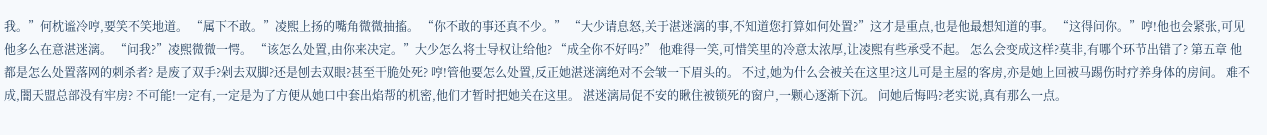我。”何枕谧冷哼,要笑不笑地道。 “属下不敢。”凌熙上扬的嘴角微微抽搐。 “你不敢的事还真不少。” “大少请息怒,关于湛迷漓的事,不知道您打算如何处置?”这才是重点,也是他最想知道的事。 “这得问你。”哼!他也会紧张,可见他多么在意湛迷漓。 “问我?”凌熙微微一愕。 “该怎么处置,由你来决定。”大少怎么将士导权让给他? “成全你不好吗?” 他难得一笑,可惜笑里的冷意太浓厚,让凌熙有些承受不起。 怎么会变成这样?莫非,有哪个环节出错了? 第五章 他都是怎么处置落网的刺杀者? 是废了双手?剁去双脚?还是刨去双眼?甚至干脆处死? 哼!管他要怎么处置,反正她湛迷漓绝对不会皱一下眉头的。 不过,她为什么会被关在这里?这儿可是主屋的客房,亦是她上回被马踢伤时疗养身体的房间。 难不成,闇天盟总部没有牢房? 不可能!一定有,一定是为了方便从她口中套出焰帮的机密,他们才暂时把她关在这里。 湛迷漓局促不安的瞅住被锁死的窗户,一颗心逐渐下沉。 问她后悔吗?老实说,真有那么一点。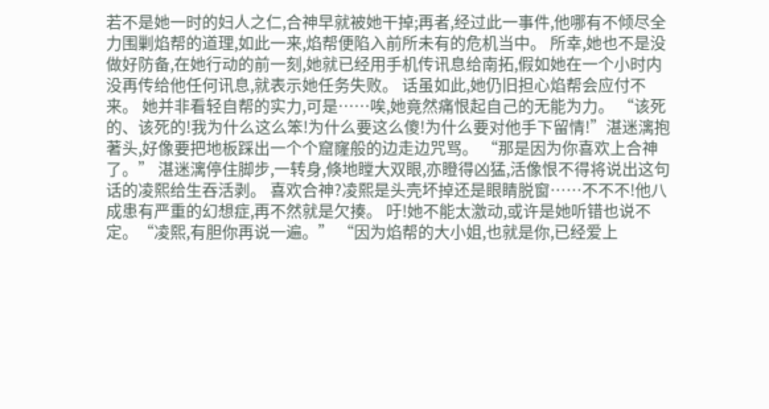若不是她一时的妇人之仁,合神早就被她干掉;再者,经过此一事件,他哪有不倾尽全力围剿焰帮的道理,如此一来,焰帮便陷入前所未有的危机当中。 所幸,她也不是没做好防备,在她行动的前一刻,她就已经用手机传讯息给南拓,假如她在一个小时内没再传给他任何讯息,就表示她任务失败。 话虽如此,她仍旧担心焰帮会应付不来。 她并非看轻自帮的实力,可是……唉,她竟然痛恨起自己的无能为力。 “该死的、该死的!我为什么这么笨!为什么要这么傻!为什么要对他手下留情!”湛迷漓抱著头,好像要把地板踩出一个个窟窿般的边走边咒骂。 “那是因为你喜欢上合神了。” 湛迷漓停住脚步,一转身,倏地瞠大双眼,亦瞪得凶猛,活像恨不得将说出这句话的凌熙给生吞活剥。 喜欢合神?凌熙是头壳坏掉还是眼睛脱窗……不不不!他八成患有严重的幻想症,再不然就是欠揍。 吁!她不能太激动,或许是她听错也说不定。“凌熙,有胆你再说一遍。” “因为焰帮的大小姐,也就是你,已经爱上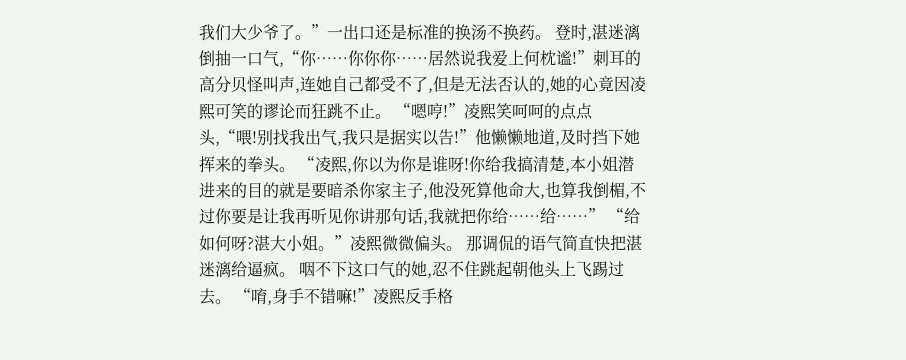我们大少爷了。”一出口还是标准的换汤不换药。 登时,湛迷漓倒抽一口气,“你……你你你……居然说我爱上何枕谧!”刺耳的高分贝怪叫声,连她自己都受不了,但是无法否认的,她的心竟因凌熙可笑的谬论而狂跳不止。 “嗯哼!”凌熙笑呵呵的点点头,“喂!别找我出气,我只是据实以告!”他懒懒地道,及时挡下她挥来的拳头。 “凌熙,你以为你是谁呀!你给我搞清楚,本小姐潜进来的目的就是要暗杀你家主子,他没死算他命大,也算我倒楣,不过你要是让我再听见你讲那句话,我就把你给……给……” “给如何呀?湛大小姐。”凌熙微微偏头。 那调侃的语气简直快把湛迷漓给逼疯。 咽不下这口气的她,忍不住跳起朝他头上飞踢过去。 “唷,身手不错嘛!”凌熙反手格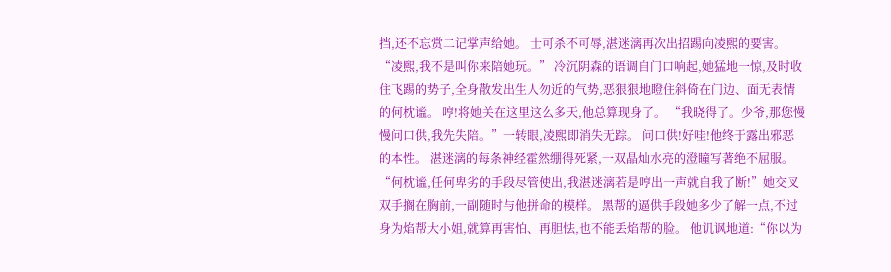挡,还不忘赏二记掌声给她。 士可杀不可辱,湛迷漓再次出招踢向凌熙的要害。 “凌熙,我不是叫你来陪她玩。” 冷沉阴森的语调自门口响起,她猛地一惊,及时收住飞踢的势子,全身散发出生人勿近的气势,恶狠狠地瞪住斜倚在门边、面无表情的何枕谧。 哼!将她关在这里这么多天,他总算现身了。 “我晓得了。少爷,那您慢慢问口供,我先失陪。”一转眼,凌熙即消失无踪。 问口供!好哇!他终于露出邪恶的本性。 湛迷漓的每条神经霍然绷得死紧,一双晶灿水亮的澄瞳写著绝不屈服。 “何枕谧,任何卑劣的手段尽管使出,我湛迷漓若是哼出一声就自我了断!”她交叉双手搁在胸前,一副随时与他拼命的模样。 黑帮的逼供手段她多少了解一点,不过身为焰帮大小姐,就算再害怕、再胆怯,也不能丢焰帮的脸。 他讥讽地道:“你以为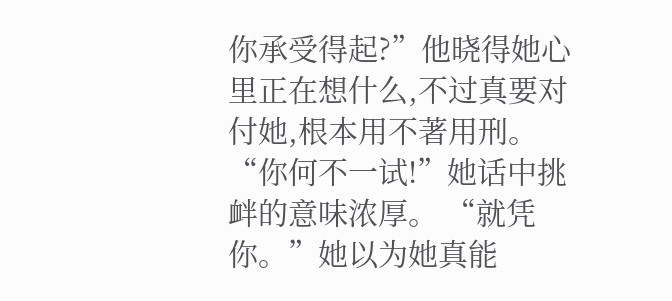你承受得起?”他晓得她心里正在想什么,不过真要对付她,根本用不著用刑。 “你何不一试!”她话中挑衅的意味浓厚。 “就凭你。”她以为她真能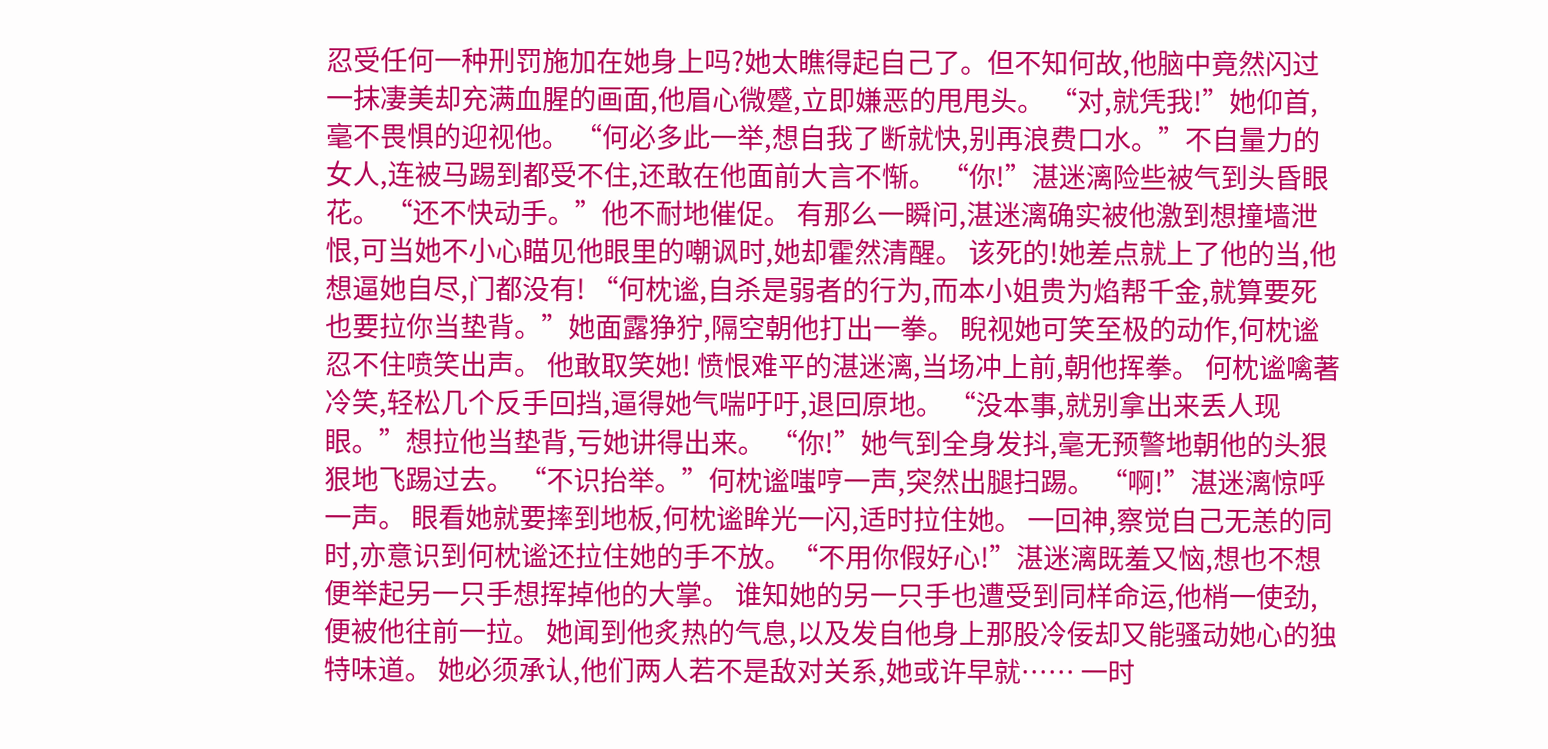忍受任何一种刑罚施加在她身上吗?她太瞧得起自己了。但不知何故,他脑中竟然闪过一抹凄美却充满血腥的画面,他眉心微蹙,立即嫌恶的甩甩头。 “对,就凭我!”她仰首,毫不畏惧的迎视他。 “何必多此一举,想自我了断就快,别再浪费口水。”不自量力的女人,连被马踢到都受不住,还敢在他面前大言不惭。 “你!”湛迷漓险些被气到头昏眼花。 “还不快动手。”他不耐地催促。 有那么一瞬问,湛迷漓确实被他激到想撞墙泄恨,可当她不小心瞄见他眼里的嘲讽时,她却霍然清醒。 该死的!她差点就上了他的当,他想逼她自尽,门都没有! “何枕谧,自杀是弱者的行为,而本小姐贵为焰帮千金,就算要死也要拉你当垫背。”她面露狰狞,隔空朝他打出一拳。 睨视她可笑至极的动作,何枕谧忍不住喷笑出声。 他敢取笑她! 愤恨难平的湛迷漓,当场冲上前,朝他挥拳。 何枕谧噙著冷笑,轻松几个反手回挡,逼得她气喘吁吁,退回原地。 “没本事,就别拿出来丢人现眼。”想拉他当垫背,亏她讲得出来。 “你!”她气到全身发抖,毫无预警地朝他的头狠狠地飞踢过去。 “不识抬举。”何枕谧嗤哼一声,突然出腿扫踢。 “啊!”湛迷漓惊呼一声。 眼看她就要摔到地板,何枕谧眸光一闪,适时拉住她。 一回神,察觉自己无恙的同时,亦意识到何枕谧还拉住她的手不放。“不用你假好心!”湛迷漓既羞又恼,想也不想便举起另一只手想挥掉他的大掌。 谁知她的另一只手也遭受到同样命运,他梢一使劲,便被他往前一拉。 她闻到他炙热的气息,以及发自他身上那股冷佞却又能骚动她心的独特味道。 她必须承认,他们两人若不是敌对关系,她或许早就…… 一时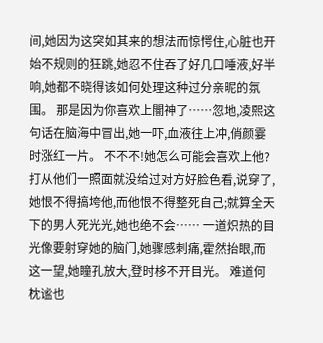间,她因为这突如其来的想法而惊愕住,心脏也开始不规则的狂跳,她忍不住吞了好几口唾液,好半响,她都不晓得该如何处理这种过分亲昵的氛围。 那是因为你喜欢上闇神了……忽地,凌熙这句话在脑海中冒出,她一吓,血液往上冲,俏颜霎时涨红一片。 不不不!她怎么可能会喜欢上他?打从他们一照面就没给过对方好脸色看,说穿了,她恨不得搞垮他,而他恨不得整死自己;就算全天下的男人死光光,她也绝不会…… 一道炽热的目光像要射穿她的脑门,她骤感刺痛,霍然抬眼,而这一望,她瞳孔放大,登时栘不开目光。 难道何枕谧也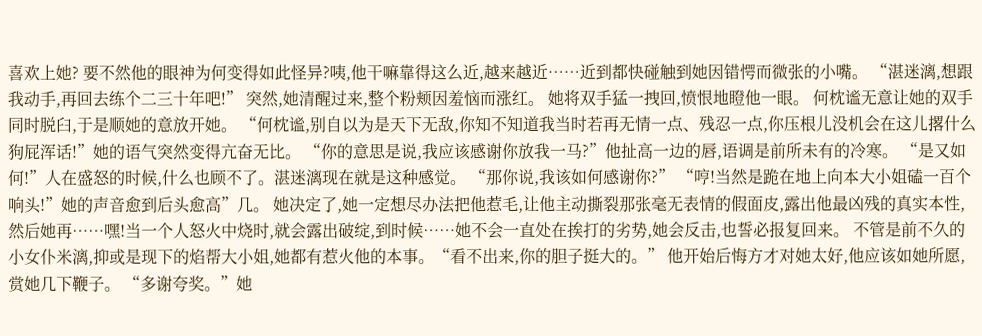喜欢上她? 要不然他的眼神为何变得如此怪异?咦,他干嘛靠得这么近,越来越近……近到都快碰触到她因错愕而微张的小嘴。 “湛迷漓,想跟我动手,再回去练个二三十年吧!” 突然,她清醒过来,整个粉颊因羞恼而涨红。 她将双手猛一拽回,愤恨地瞪他一眼。 何枕谧无意让她的双手同时脱臼,于是顺她的意放开她。 “何枕谧,别自以为是天下无敌,你知不知道我当时若再无情一点、残忍一点,你压根儿没机会在这儿撂什么狗屁浑话!”她的语气突然变得亢奋无比。 “你的意思是说,我应该感谢你放我一马?”他扯高一边的唇,语调是前所未有的冷寒。 “是又如何!”人在盛怒的时候,什么也顾不了。湛迷漓现在就是这种感觉。 “那你说,我该如何感谢你?” “哼!当然是跪在地上向本大小姐磕一百个响头!”她的声音愈到后头愈高”几。 她决定了,她一定想尽办法把他惹毛,让他主动撕裂那张毫无表情的假面皮,露出他最凶残的真实本性,然后她再……嘿!当一个人怒火中烧时,就会露出破绽,到时候……她不会一直处在挨打的劣势,她会反击,也誓必报复回来。 不管是前不久的小女仆米漓,抑或是现下的焰帮大小姐,她都有惹火他的本事。“看不出来,你的胆子挺大的。” 他开始后悔方才对她太好,他应该如她所愿,赏她几下鞭子。 “多谢夸奖。”她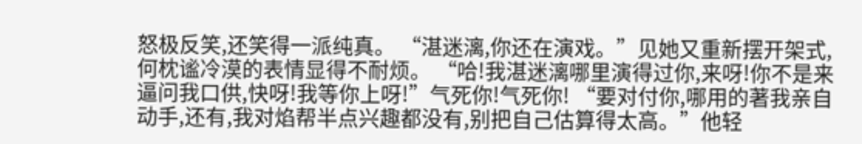怒极反笑,还笑得一派纯真。 “湛迷漓,你还在演戏。”见她又重新摆开架式,何枕谧冷漠的表情显得不耐烦。 “哈!我湛迷漓哪里演得过你,来呀!你不是来逼问我口供,快呀!我等你上呀!”气死你!气死你! “要对付你,哪用的著我亲自动手,还有,我对焰帮半点兴趣都没有,别把自己估算得太高。”他轻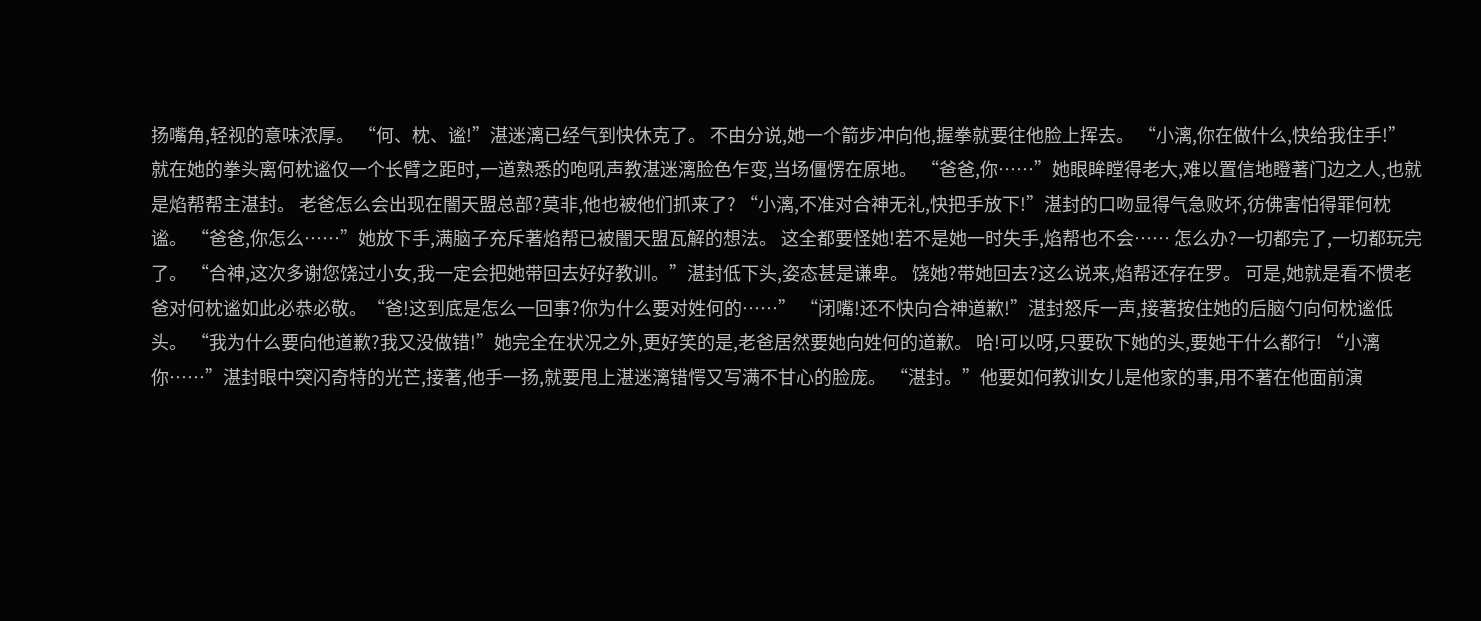扬嘴角,轻视的意味浓厚。 “何、枕、谧!”湛迷漓已经气到快休克了。 不由分说,她一个箭步冲向他,握拳就要往他脸上挥去。 “小漓,你在做什么,快给我住手!” 就在她的拳头离何枕谧仅一个长臂之距时,一道熟悉的咆吼声教湛迷漓脸色乍变,当场僵愣在原地。 “爸爸,你……”她眼眸瞠得老大,难以置信地瞪著门边之人,也就是焰帮帮主湛封。 老爸怎么会出现在闇天盟总部?莫非,他也被他们抓来了? “小漓,不准对合神无礼,快把手放下!”湛封的口吻显得气急败坏,彷佛害怕得罪何枕谧。 “爸爸,你怎么……”她放下手,满脑子充斥著焰帮已被闇天盟瓦解的想法。 这全都要怪她!若不是她一时失手,焰帮也不会…… 怎么办?一切都完了,一切都玩完了。 “合神,这次多谢您饶过小女,我一定会把她带回去好好教训。”湛封低下头,姿态甚是谦卑。 饶她?带她回去?这么说来,焰帮还存在罗。 可是,她就是看不惯老爸对何枕谧如此必恭必敬。“爸!这到底是怎么一回事?你为什么要对姓何的……” “闭嘴!还不快向合神道歉!”湛封怒斥一声,接著按住她的后脑勺向何枕谧低头。 “我为什么要向他道歉?我又没做错!”她完全在状况之外,更好笑的是,老爸居然要她向姓何的道歉。 哈!可以呀,只要砍下她的头,要她干什么都行! “小漓你……”湛封眼中突闪奇特的光芒,接著,他手一扬,就要甩上湛迷漓错愕又写满不甘心的脸庞。 “湛封。”他要如何教训女儿是他家的事,用不著在他面前演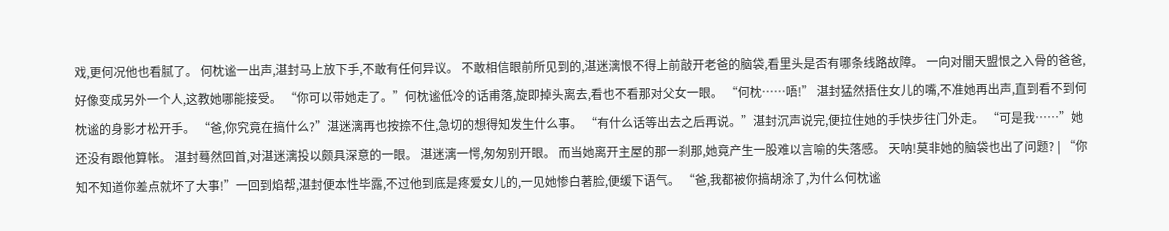戏,更何况他也看腻了。 何枕谧一出声,湛封马上放下手,不敢有任何异议。 不敢相信眼前所见到的,湛迷漓恨不得上前敲开老爸的脑袋,看里头是否有哪条线路故障。 一向对闇天盟恨之入骨的爸爸,好像变成另外一个人,这教她哪能接受。 “你可以带她走了。”何枕谧低冷的话甫落,旋即掉头离去,看也不看那对父女一眼。 “何枕……唔!” 湛封猛然捂住女儿的嘴,不准她再出声,直到看不到何枕谧的身影才松开手。 “爸,你究竟在搞什么?”湛迷漓再也按捺不住,急切的想得知发生什么事。 “有什么话等出去之后再说。”湛封沉声说完,便拉住她的手快步往门外走。 “可是我……”她还没有跟他算帐。 湛封蓦然回首,对湛迷漓投以颇具深意的一眼。 湛迷漓一愕,匆匆别开眼。 而当她离开主屋的那一刹那,她竟产生一股难以言喻的失落感。 天呐!莫非她的脑袋也出了问题? | “你知不知道你差点就坏了大事!”一回到焰帮,湛封便本性毕露,不过他到底是疼爱女儿的,一见她惨白著脸,便缓下语气。 “爸,我都被你搞胡涂了,为什么何枕谧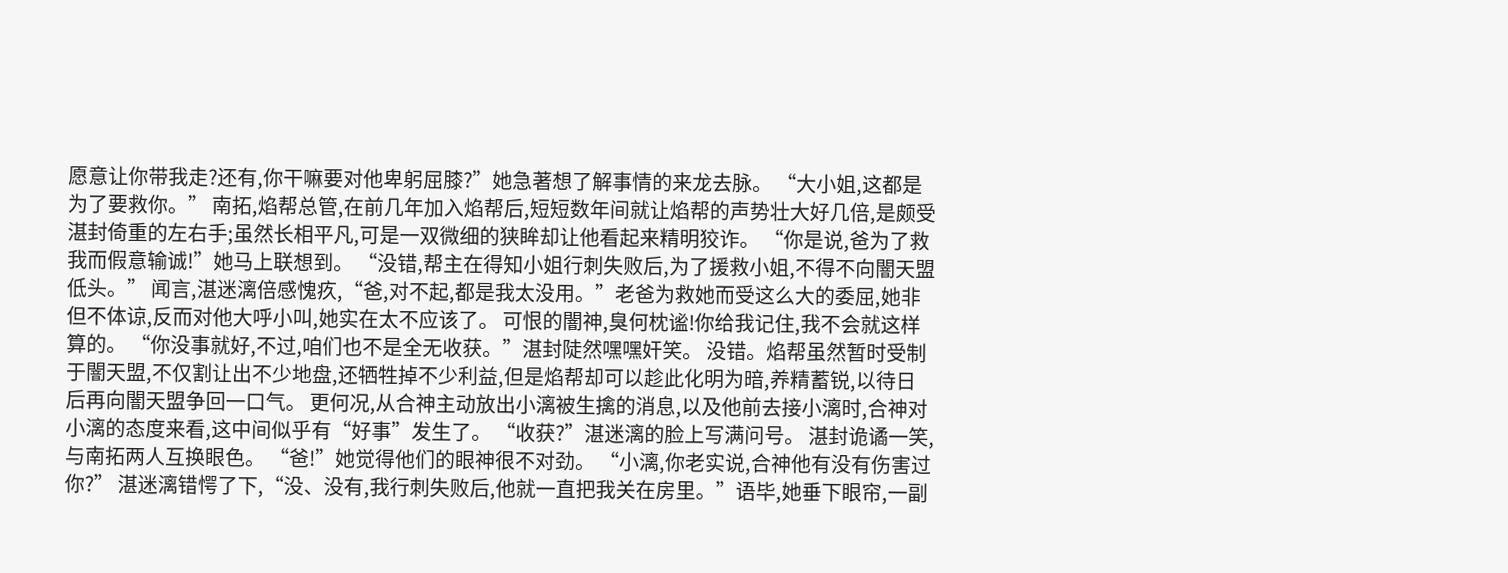愿意让你带我走?还有,你干嘛要对他卑躬屈膝?”她急著想了解事情的来龙去脉。 “大小姐,这都是为了要救你。” 南拓,焰帮总管,在前几年加入焰帮后,短短数年间就让焰帮的声势壮大好几倍,是颇受湛封倚重的左右手;虽然长相平凡,可是一双微细的狭眸却让他看起来精明狡诈。 “你是说,爸为了救我而假意输诚!”她马上联想到。 “没错,帮主在得知小姐行刺失败后,为了援救小姐,不得不向闇天盟低头。” 闻言,湛迷漓倍感愧疚,“爸,对不起,都是我太没用。”老爸为救她而受这么大的委屈,她非但不体谅,反而对他大呼小叫,她实在太不应该了。 可恨的闇神,臭何枕谧!你给我记住,我不会就这样算的。 “你没事就好,不过,咱们也不是全无收获。”湛封陡然嘿嘿奸笑。 没错。焰帮虽然暂时受制于闇天盟,不仅割让出不少地盘,还牺牲掉不少利益,但是焰帮却可以趁此化明为暗,养精蓄锐,以待日后再向闇天盟争回一口气。 更何况,从合神主动放出小漓被生擒的消息,以及他前去接小漓时,合神对小漓的态度来看,这中间似乎有“好事”发生了。 “收获?”湛迷漓的脸上写满问号。 湛封诡谲一笑,与南拓两人互换眼色。 “爸!”她觉得他们的眼神很不对劲。 “小漓,你老实说,合神他有没有伤害过你?” 湛迷漓错愕了下,“没、没有,我行刺失败后,他就一直把我关在房里。”语毕,她垂下眼帘,一副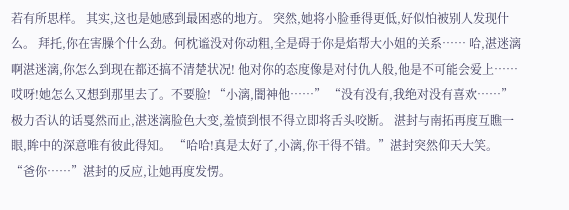若有所思样。 其实,这也是她感到最困惑的地方。 突然,她将小脸垂得更低,好似怕被别人发现什么。 拜托,你在害臊个什么劲。何枕谧没对你动粗,全是碍于你是焰帮大小姐的关系…… 哈,湛迷漓啊湛迷漓,你怎么到现在都还搞不清楚状况! 他对你的态度像是对付仇人般,他是不可能会爱上……哎呀!她怎么又想到那里去了。不要脸! “小漓,闇神他……” “没有没有,我绝对没有喜欢……”极力否认的话戛然而止,湛迷漓脸色大变,羞愤到恨不得立即将舌头咬断。 湛封与南拓再度互瞧一眼,眸中的深意唯有彼此得知。 “哈哈!真是太好了,小漓,你干得不错。”湛封突然仰天大笑。 “爸你……”湛封的反应,让她再度发愣。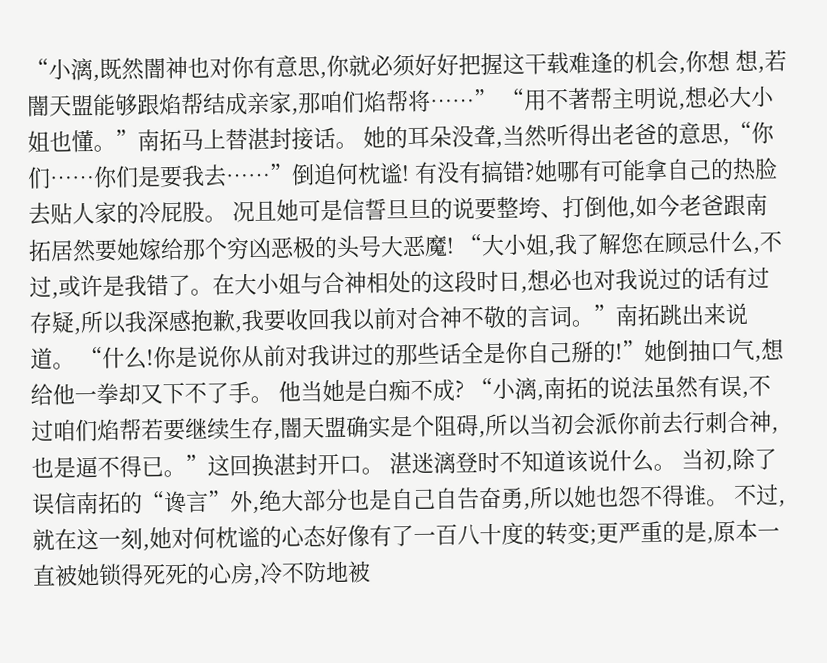“小漓,既然闇神也对你有意思,你就必须好好把握这干载难逢的机会,你想 想,若闇天盟能够跟焰帮结成亲家,那咱们焰帮将……” “用不著帮主明说,想必大小姐也懂。”南拓马上替湛封接话。 她的耳朵没聋,当然听得出老爸的意思,“你们……你们是要我去……”倒追何枕谧! 有没有搞错?她哪有可能拿自己的热脸去贴人家的冷屁股。 况且她可是信誓旦旦的说要整垮、打倒他,如今老爸跟南拓居然要她嫁给那个穷凶恶极的头号大恶魔! “大小姐,我了解您在顾忌什么,不过,或许是我错了。在大小姐与合神相处的这段时日,想必也对我说过的话有过存疑,所以我深感抱歉,我要收回我以前对合神不敬的言词。”南拓跳出来说道。 “什么!你是说你从前对我讲过的那些话全是你自己掰的!”她倒抽口气,想给他一拳却又下不了手。 他当她是白痴不成? “小漓,南拓的说法虽然有误,不过咱们焰帮若要继续生存,闇天盟确实是个阻碍,所以当初会派你前去行刺合神,也是逼不得已。”这回换湛封开口。 湛迷漓登时不知道该说什么。 当初,除了误信南拓的“谗言”外,绝大部分也是自己自告奋勇,所以她也怨不得谁。 不过,就在这一刻,她对何枕谧的心态好像有了一百八十度的转变;更严重的是,原本一直被她锁得死死的心房,冷不防地被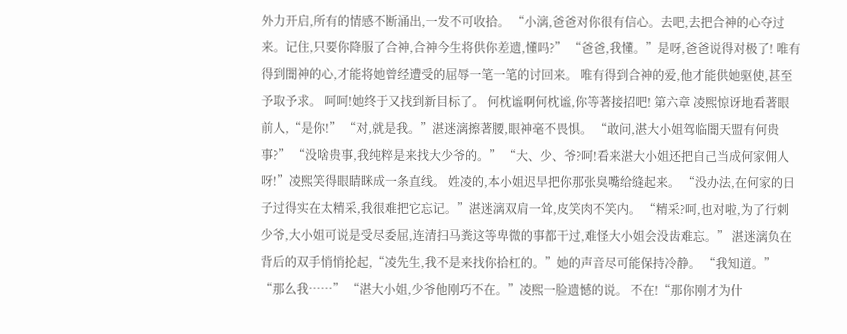外力开启,所有的情感不断涌出,一发不可收拾。 “小漓,爸爸对你很有信心。去吧,去把合神的心夺过来。记住,只要你降服了合神,合神今生将供你差遗,懂吗?” “爸爸,我懂。”是呀,爸爸说得对极了! 唯有得到闇神的心,才能将她曾经遭受的屈辱一笔一笔的讨回来。 唯有得到合神的爱,他才能供她驱使,甚至予取予求。 呵呵!她终于又找到新目标了。 何枕谧啊何枕谧,你等著接招吧! 第六章 凌熙惊讶地看著眼前人,“是你!” “对,就是我。”湛迷漓擦著腰,眼神毫不畏惧。 “敢问,湛大小姐驾临闇天盟有何贵事?” “没啥贵事,我纯粹是来找大少爷的。” “大、少、爷?呵!看来湛大小姐还把自己当成何家佣人呀!”凌熙笑得眼睛眯成一条直线。 姓凌的,本小姐迟早把你那张臭嘴给缝起来。 “没办法,在何家的日子过得实在太精采,我很难把它忘记。”湛迷漓双肩一耸,皮笑肉不笑内。 “精采?呵,也对啦,为了行刺少爷,大小姐可说是受尽委屈,连清扫马粪这等卑微的事都干过,难怪大小姐会没齿难忘。” 湛迷漓负在背后的双手悄悄抡起,“凌先生,我不是来找你拾杠的。”她的声音尽可能保持冷静。 “我知道。” “那么我……” “湛大小姐,少爷他刚巧不在。”凌熙一脸遗憾的说。 不在!“那你刚才为什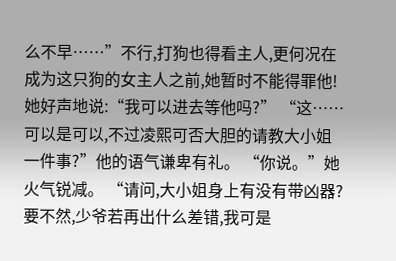么不早……”不行,打狗也得看主人,更何况在成为这只狗的女主人之前,她暂时不能得罪他!她好声地说:“我可以进去等他吗?” “这……可以是可以,不过凌熙可否大胆的请教大小姐一件事?”他的语气谦卑有礼。 “你说。”她火气锐减。 “请问,大小姐身上有没有带凶器?要不然,少爷若再出什么差错,我可是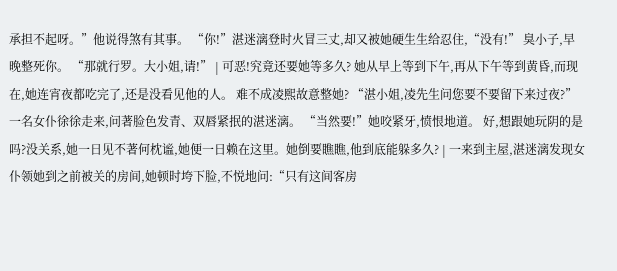承担不起呀。”他说得煞有其事。 “你!”湛迷漓登时火冒三丈,却又被她硬生生给忍住,“没有!” 臭小子,早晚整死你。 “那就行罗。大小姐,请!” | 可恶!究竟还要她等多久? 她从早上等到下午,再从下午等到黄昏,而现在,她连宵夜都吃完了,还是没看见他的人。 难不成凌熙故意整她? “湛小姐,凌先生问您要不要留下来过夜?”一名女仆徐徐走来,问著脸色发青、双唇紧抿的湛迷漓。 “当然要!”她咬紧牙,愤恨地道。 好,想跟她玩阴的是吗?没关系,她一日见不著何枕谧,她便一日赖在这里。她倒要瞧瞧,他到底能躲多久? | 一来到主屋,湛迷漓发现女仆领她到之前被关的房间,她顿时垮下脸,不悦地问:“只有这间客房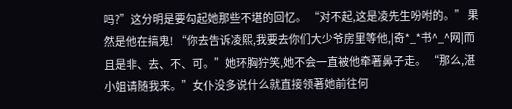吗?”这分明是要勾起她那些不堪的回忆。 “对不起,这是凌先生吩咐的。” 果然是他在搞鬼! “你去告诉凌熙,我要去你们大少爷房里等他,|奇*_*书^_^网|而且是非、去、不、可。”她环胸狞笑,她不会一直被他牵著鼻子走。 “那么,湛小姐请随我来。”女仆没多说什么就直接领著她前往何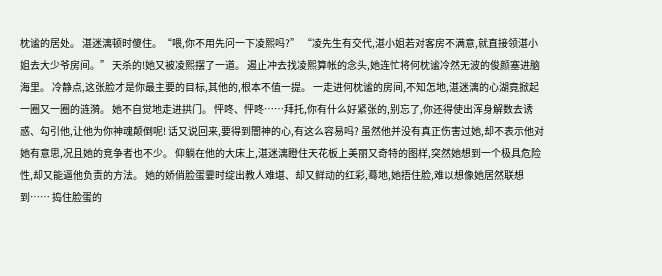枕谧的居处。 湛迷漓顿时傻住。“喂,你不用先问一下凌熙吗?” “凌先生有交代,湛小姐若对客房不满意,就直接领湛小姐去大少爷房间。” 天杀的!她又被凌熙摆了一道。 遏止冲去找凌熙算帐的念头,她连忙将何枕谧冷然无波的俊颜塞进脑海里。 冷静点,这张脸才是你最主要的目标,其他的,根本不值一提。 一走进何枕谧的房间,不知怎地,湛迷漓的心湖竟掀起一圈又一圈的涟漪。 她不自觉地走进拱门。 怦咚、怦咚……拜托,你有什么好紧张的,别忘了,你还得使出浑身解数去诱惑、勾引他,让他为你神魂颠倒呢! 话又说回来,要得到闇神的心,有这么容易吗? 虽然他并没有真正伤害过她,却不表示他对她有意思,况且她的竞争者也不少。 仰躺在他的大床上,湛迷漓瞪住天花板上美丽又奇特的图样,突然她想到一个极具危险性,却又能逼他负责的方法。 她的娇俏脸蛋霎时绽出教人难堪、却又鲜动的红彩,蓦地,她捂住脸,难以想像她居然联想到…… 捣住脸蛋的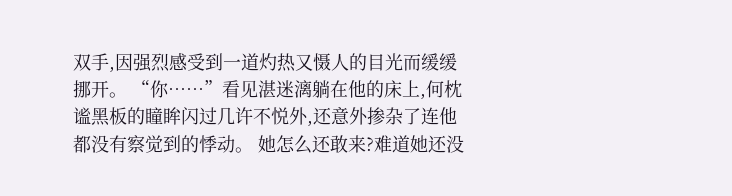双手,因强烈感受到一道灼热又慑人的目光而缓缓挪开。 “你……”看见湛迷漓躺在他的床上,何枕谧黑板的瞳眸闪过几许不悦外,还意外掺杂了连他都没有察觉到的悸动。 她怎么还敢来?难道她还没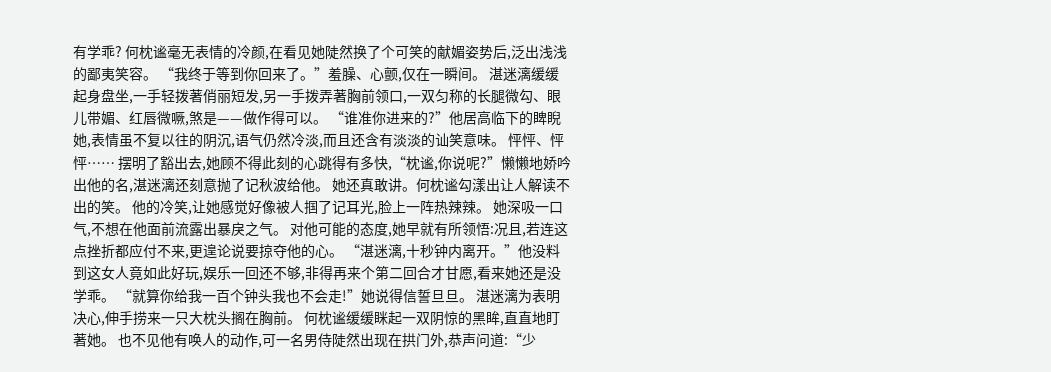有学乖? 何枕谧毫无表情的冷颜,在看见她陡然换了个可笑的献媚姿势后,泛出浅浅的鄙夷笑容。 “我终于等到你回来了。”羞臊、心颤,仅在一瞬间。 湛迷漓缓缓起身盘坐,一手轻拨著俏丽短发,另一手拨弄著胸前领口,一双匀称的长腿微勾、眼儿带媚、红唇微噘,煞是——做作得可以。 “谁准你进来的?”他居高临下的睥睨她,表情虽不复以往的阴沉,语气仍然冷淡,而且还含有淡淡的讪笑意味。 怦怦、怦怦…… 摆明了豁出去,她顾不得此刻的心跳得有多快,“枕谧,你说呢?”懒懒地娇吟出他的名,湛迷漓还刻意抛了记秋波给他。 她还真敢讲。何枕谧勾漾出让人解读不出的笑。 他的冷笑,让她感觉好像被人掴了记耳光,脸上一阵热辣辣。 她深吸一口气,不想在他面前流露出暴戾之气。 对他可能的态度,她早就有所领悟:况且,若连这点挫折都应付不来,更遑论说要掠夺他的心。 “湛迷漓,十秒钟内离开。”他没料到这女人竟如此好玩,娱乐一回还不够,非得再来个第二回合才甘愿,看来她还是没学乖。 “就算你给我一百个钟头我也不会走!”她说得信誓旦旦。 湛迷漓为表明决心,伸手捞来一只大枕头搁在胸前。 何枕谧缓缓眯起一双阴惊的黑眸,直直地盯著她。 也不见他有唤人的动作,可一名男侍陡然出现在拱门外,恭声问道:“少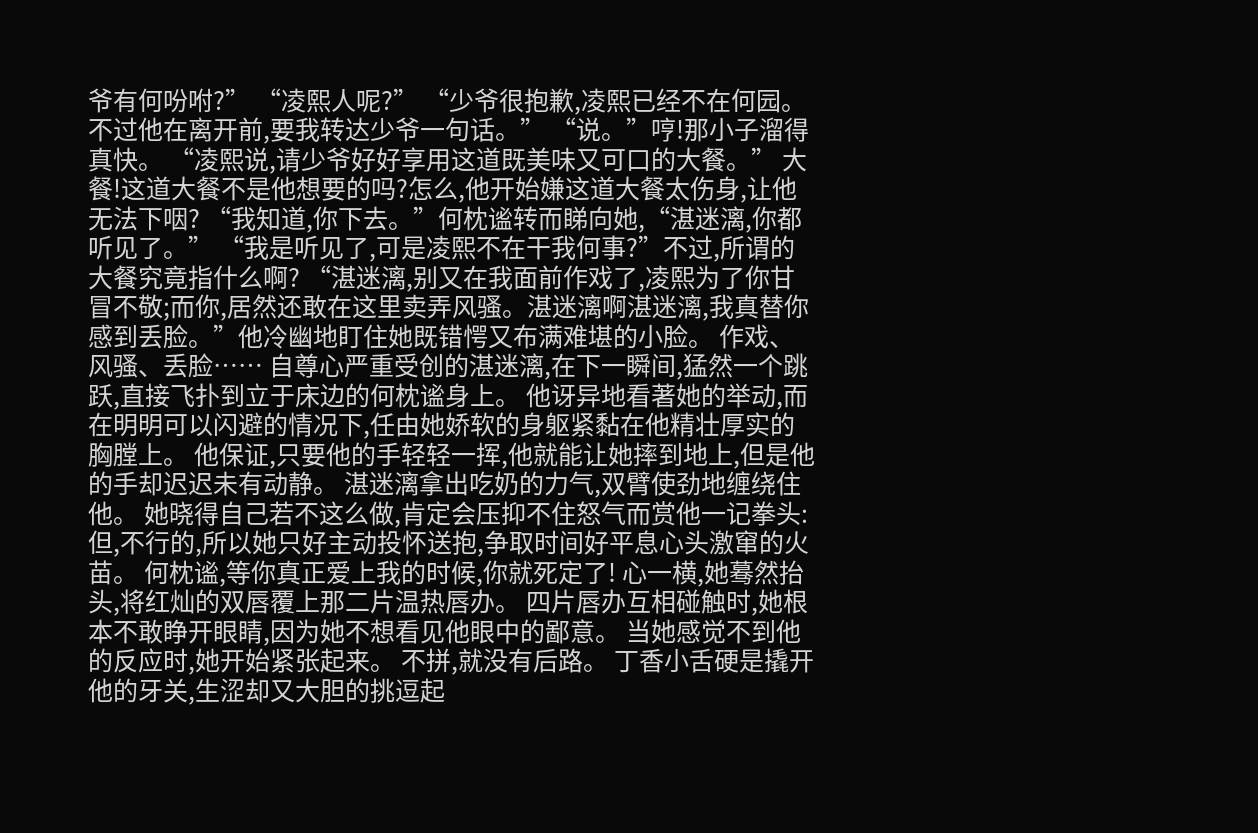爷有何吩咐?” “凌熙人呢?” “少爷很抱歉,凌熙已经不在何园。不过他在离开前,要我转达少爷一句话。” “说。”哼!那小子溜得真快。 “凌熙说,请少爷好好享用这道既美味又可口的大餐。” 大餐!这道大餐不是他想要的吗?怎么,他开始嫌这道大餐太伤身,让他无法下咽? “我知道,你下去。”何枕谧转而睇向她,“湛迷漓,你都听见了。” “我是听见了,可是凌熙不在干我何事?”不过,所谓的大餐究竟指什么啊? “湛迷漓,别又在我面前作戏了,凌熙为了你甘冒不敬;而你,居然还敢在这里卖弄风骚。湛迷漓啊湛迷漓,我真替你感到丢脸。”他冷幽地盯住她既错愕又布满难堪的小脸。 作戏、风骚、丢脸…… 自尊心严重受创的湛迷漓,在下一瞬间,猛然一个跳跃,直接飞扑到立于床边的何枕谧身上。 他讶异地看著她的举动,而在明明可以闪避的情况下,任由她娇软的身躯紧黏在他精壮厚实的胸膛上。 他保证,只要他的手轻轻一挥,他就能让她摔到地上,但是他的手却迟迟未有动静。 湛迷漓拿出吃奶的力气,双臂使劲地缠绕住他。 她晓得自己若不这么做,肯定会压抑不住怒气而赏他一记拳头:但,不行的,所以她只好主动投怀送抱,争取时间好平息心头激窜的火苗。 何枕谧,等你真正爱上我的时候,你就死定了! 心一横,她蓦然抬头,将红灿的双唇覆上那二片温热唇办。 四片唇办互相碰触时,她根本不敢睁开眼睛,因为她不想看见他眼中的鄙意。 当她感觉不到他的反应时,她开始紧张起来。 不拼,就没有后路。 丁香小舌硬是撬开他的牙关,生涩却又大胆的挑逗起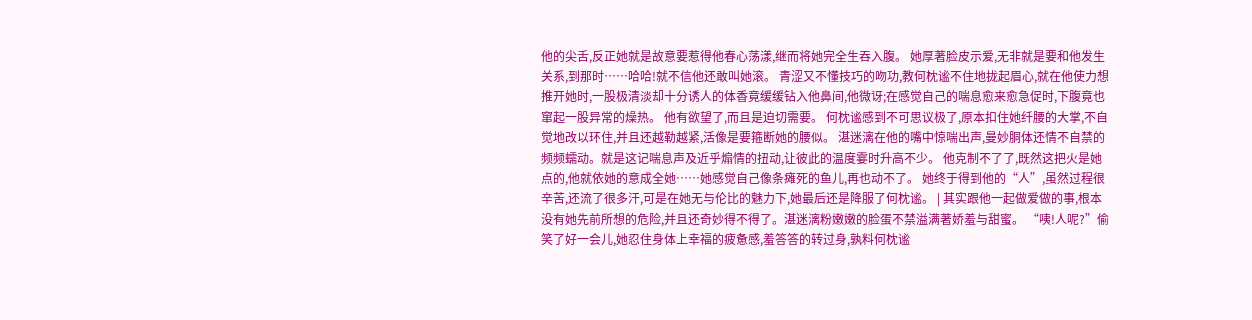他的尖舌,反正她就是故意要惹得他春心荡漾,继而将她完全生吞入腹。 她厚著脸皮示爱,无非就是要和他发生关系,到那时……哈哈!就不信他还敢叫她滚。 青涩又不懂技巧的吻功,教何枕谧不住地拢起眉心,就在他使力想推开她时,一股极清淡却十分诱人的体香竟缓缓钻入他鼻间,他微讶;在感觉自己的喘息愈来愈急促时,下腹竟也窜起一股异常的燥热。 他有欲望了,而且是迫切需要。 何枕谧感到不可思议极了,原本扣住她纤腰的大掌,不自觉地改以环住,并且还越勒越紧,活像是要箍断她的腰似。 湛迷漓在他的嘴中惊喘出声,曼妙胴体还情不自禁的频频蠕动。就是这记喘息声及近乎煽情的扭动,让彼此的温度霎时升高不少。 他克制不了了,既然这把火是她点的,他就依她的意成全她……她感觉自己像条瘫死的鱼儿,再也动不了。 她终于得到他的“人”,虽然过程很辛苦,还流了很多汗,可是在她无与伦比的魅力下,她最后还是降服了何枕谧。 | 其实跟他一起做爱做的事,根本没有她先前所想的危险,并且还奇妙得不得了。湛迷漓粉嫩嫩的脸蛋不禁溢满著娇羞与甜蜜。 “咦!人呢?”偷笑了好一会儿,她忍住身体上幸福的疲惫感,羞答答的转过身,孰料何枕谧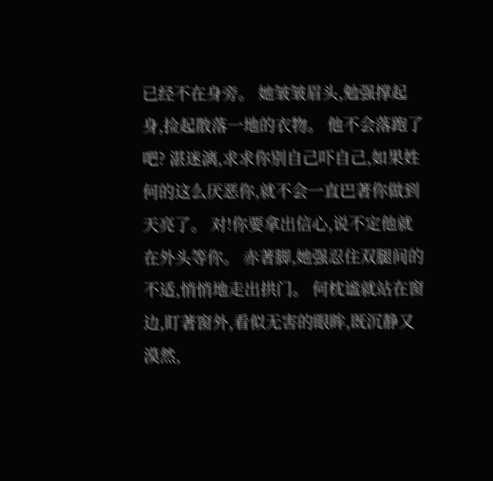已经不在身旁。 她皱皱眉头,勉强撑起身,捡起散落一地的衣物。 他不会落跑了吧? 湛迷漓,求求你别自己吓自己,如果姓何的这么厌恶你,就不会一直巴著你做到天亮了。 对!你要拿出信心,说不定他就在外头等你。 赤著脚,她强忍住双腿间的不适,悄悄地走出拱门。 何枕谧就站在窗边,盯著窗外,看似无害的眼眸,既沉静又漠然,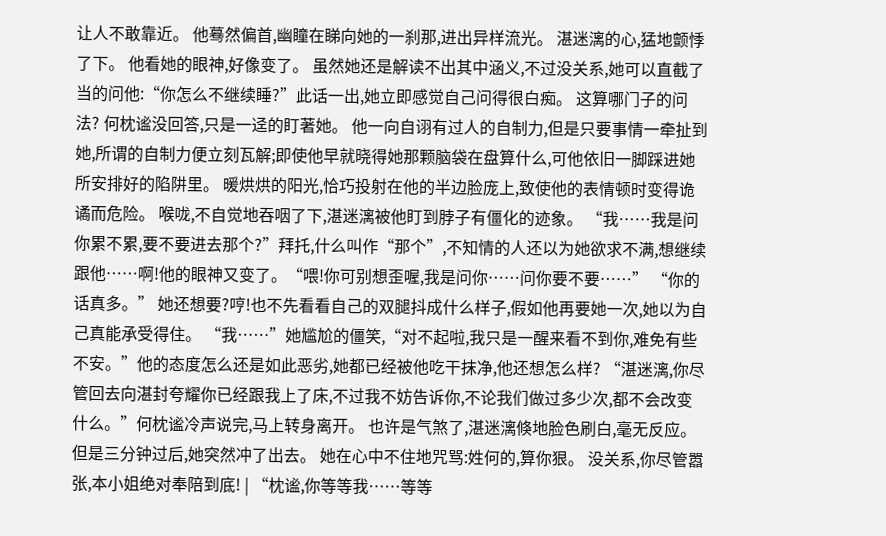让人不敢靠近。 他蓦然偏首,幽瞳在睇向她的一刹那,进出异样流光。 湛迷漓的心,猛地颤悸了下。 他看她的眼神,好像变了。 虽然她还是解读不出其中涵义,不过没关系,她可以直截了当的问他:“你怎么不继续睡?”此话一出,她立即感觉自己问得很白痴。 这算哪门子的问法? 何枕谧没回答,只是一迳的盯著她。 他一向自诩有过人的自制力,但是只要事情一牵扯到她,所谓的自制力便立刻瓦解;即使他早就晓得她那颗脑袋在盘算什么,可他依旧一脚踩进她所安排好的陷阱里。 暖烘烘的阳光,恰巧投射在他的半边脸庞上,致使他的表情顿时变得诡谲而危险。 喉咙,不自觉地吞咽了下,湛迷漓被他盯到脖子有僵化的迹象。 “我……我是问你累不累,要不要进去那个?”拜托,什么叫作“那个”,不知情的人还以为她欲求不满,想继续跟他……啊!他的眼神又变了。“喂!你可别想歪喔,我是问你……问你要不要……” “你的话真多。” 她还想要?哼!也不先看看自己的双腿抖成什么样子,假如他再要她一次,她以为自己真能承受得住。 “我……”她尴尬的僵笑,“对不起啦,我只是一醒来看不到你,难免有些不安。”他的态度怎么还是如此恶劣,她都已经被他吃干抹净,他还想怎么样? “湛迷漓,你尽管回去向湛封夸耀你已经跟我上了床,不过我不妨告诉你,不论我们做过多少次,都不会改变什么。”何枕谧冷声说完,马上转身离开。 也许是气煞了,湛迷漓倏地脸色刷白,毫无反应。 但是三分钟过后,她突然冲了出去。 她在心中不住地咒骂:姓何的,算你狠。 没关系,你尽管嚣张,本小姐绝对奉陪到底! | “枕谧,你等等我……等等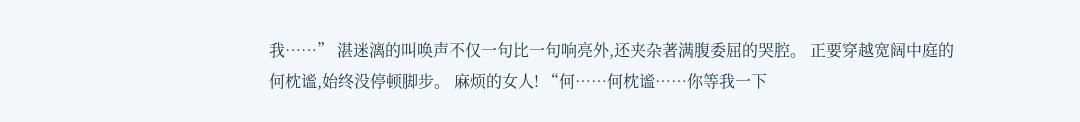我……” 湛迷漓的叫唤声不仅一句比一句响亮外,还夹杂著满腹委屈的哭腔。 正要穿越宽阔中庭的何枕谧,始终没停顿脚步。 麻烦的女人! “何……何枕谧……你等我一下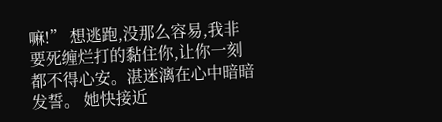嘛!” 想逃跑,没那么容易,我非要死缠烂打的黏住你,让你一刻都不得心安。湛迷漓在心中暗暗发誓。 她快接近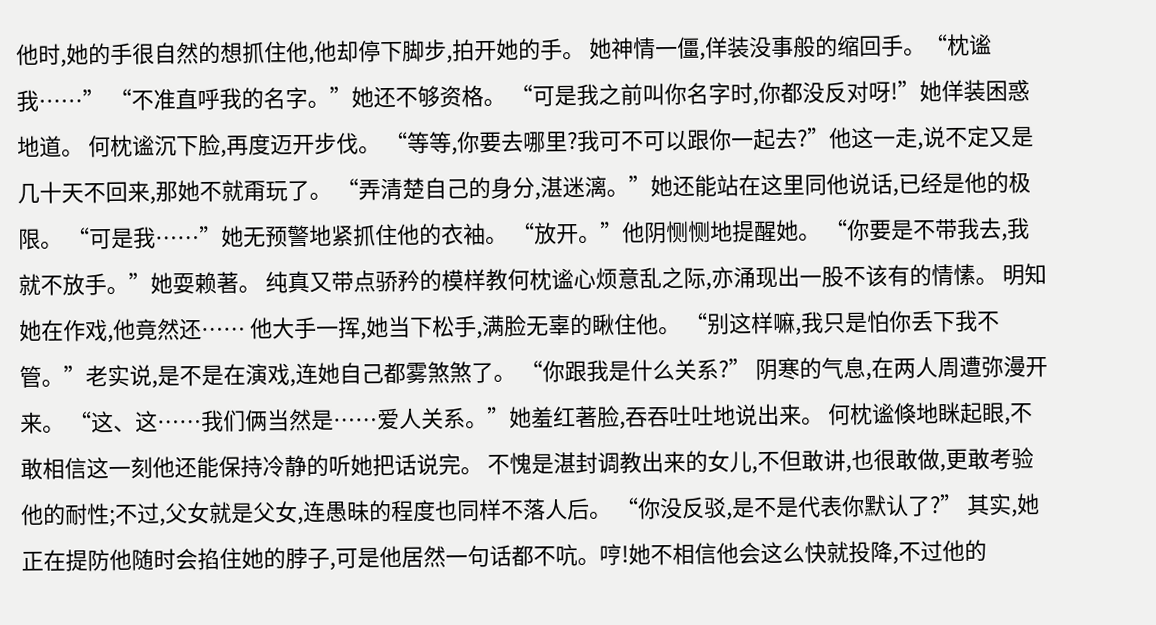他时,她的手很自然的想抓住他,他却停下脚步,拍开她的手。 她神情一僵,佯装没事般的缩回手。“枕谧我……” “不准直呼我的名字。”她还不够资格。 “可是我之前叫你名字时,你都没反对呀!”她佯装困惑地道。 何枕谧沉下脸,再度迈开步伐。 “等等,你要去哪里?我可不可以跟你一起去?”他这一走,说不定又是几十天不回来,那她不就甭玩了。 “弄清楚自己的身分,湛迷漓。”她还能站在这里同他说话,已经是他的极限。 “可是我……”她无预警地紧抓住他的衣袖。 “放开。”他阴恻恻地提醒她。 “你要是不带我去,我就不放手。”她耍赖著。 纯真又带点骄矜的模样教何枕谧心烦意乱之际,亦涌现出一股不该有的情愫。 明知她在作戏,他竟然还…… 他大手一挥,她当下松手,满脸无辜的瞅住他。 “别这样嘛,我只是怕你丢下我不管。”老实说,是不是在演戏,连她自己都雾煞煞了。 “你跟我是什么关系?” 阴寒的气息,在两人周遭弥漫开来。 “这、这……我们俩当然是……爱人关系。”她羞红著脸,吞吞吐吐地说出来。 何枕谧倏地眯起眼,不敢相信这一刻他还能保持冷静的听她把话说完。 不愧是湛封调教出来的女儿,不但敢讲,也很敢做,更敢考验他的耐性;不过,父女就是父女,连愚昧的程度也同样不落人后。 “你没反驳,是不是代表你默认了?” 其实,她正在提防他随时会掐住她的脖子,可是他居然一句话都不吭。哼!她不相信他会这么快就投降,不过他的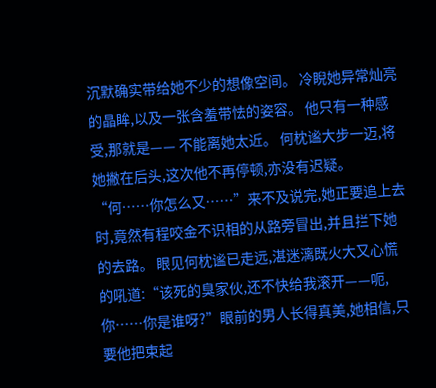沉默确实带给她不少的想像空间。 冷睨她异常灿亮的晶眸,以及一张含羞带怯的姿容。 他只有一种感受,那就是—— 不能离她太近。 何枕谧大步一迈,将她撇在后头,这次他不再停顿,亦没有迟疑。 “何……你怎么又……”来不及说完,她正要追上去时,竟然有程咬金不识相的从路旁冒出,并且拦下她的去路。 眼见何枕谧已走远,湛迷漓既火大又心慌的吼道:“该死的臭家伙,还不快给我滚开——呃,你……你是谁呀?”眼前的男人长得真美,她相信,只要他把束起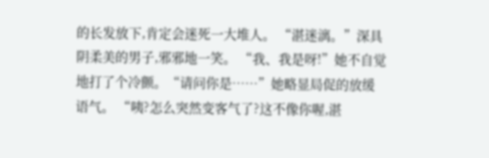的长发放下,肯定会迷死一大堆人。 “湛迷漓。”深具阴柔美的男子,邪邪地一笑。 “我、我是呀!”她不自觉地打了个冷颤。“请问你是……”她略显局促的放缓语气。 “咦?怎么突然变客气了?这不像你喔,湛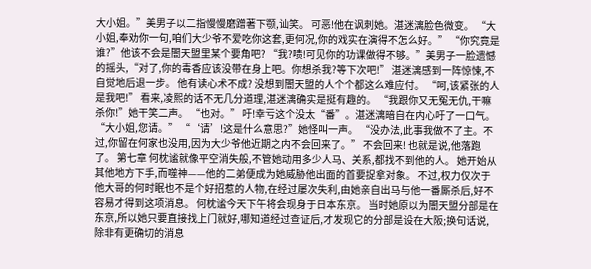大小姐。”美男子以二指慢慢磨蹭著下颚,讪笑。 可恶!他在讽刺她。湛迷漓脸色微变。 “大小姐,奉劝你一句,咱们大少爷不爱吃你这套,更何况,你的戏实在演得不怎么好。” “你究竟是谁?”他该不会是闇天盟里某个要角吧? “我?啧!可见你的功课做得不够。”美男子一脸遗憾的摇头,“对了,你的毒香应该没带在身上吧。你想杀我?等下次吧!” 湛迷漓感到一阵惊悚,不自觉地后退一步。 他有读心术不成? 没想到闇天盟的人个个都这么难应付。 “呵,该紧张的人是我吧!” 看来,凌熙的话不无几分道理,湛迷漓确实是挺有趣的。 “我跟你又无冤无仇,干嘛杀你!”她干笑二声。 “也对。” 吁!幸亏这个没太“番”。湛迷漓暗自在内心吁了一口气。 “大小姐,您请。” “‘请’!这是什么意思?”她怪叫一声。 “没办法,此事我做不了主。不过,你留在何家也没用,因为大少爷他近期之内不会回来了。” 不会回来! 也就是说,他落跑了。 第七章 何枕谧就像平空消失般,不管她动用多少人马、关系,都找不到他的人。 她开始从其他地方下手,而噬神——他的二弟便成为她威胁他出面的首要捉拿对象。 不过,权力仅次于他大哥的何时眠也不是个好招惹的人物,在经过屡次失利,由她亲自出马与他一番厮杀后,好不容易才得到这项消息。 何枕谧今天下午将会现身于日本东京。 当时她原以为闇天盟分部是在东京,所以她只要直接找上门就好,哪知道经过查证后,才发现它的分部是设在大阪;换句话说,除非有更确切的消息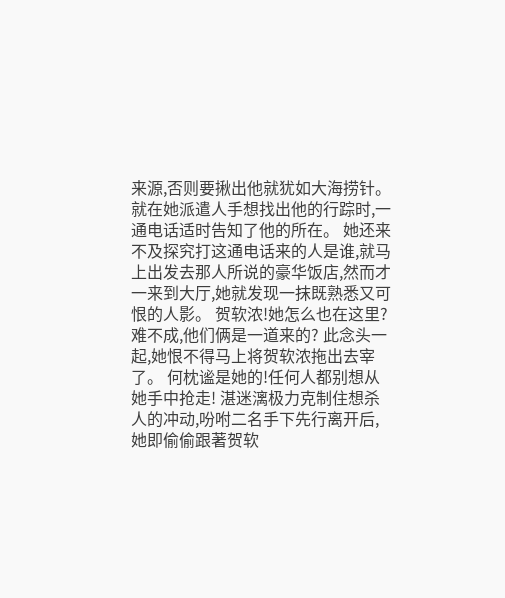来源,否则要揪出他就犹如大海捞针。 就在她派遣人手想找出他的行踪时,一通电话适时告知了他的所在。 她还来不及探究打这通电话来的人是谁,就马上出发去那人所说的豪华饭店,然而才一来到大厅,她就发现一抹既熟悉又可恨的人影。 贺软浓!她怎么也在这里? 难不成,他们俩是一道来的? 此念头一起,她恨不得马上将贺软浓拖出去宰了。 何枕谧是她的!任何人都别想从她手中抢走! 湛迷漓极力克制住想杀人的冲动,吩咐二名手下先行离开后,她即偷偷跟著贺软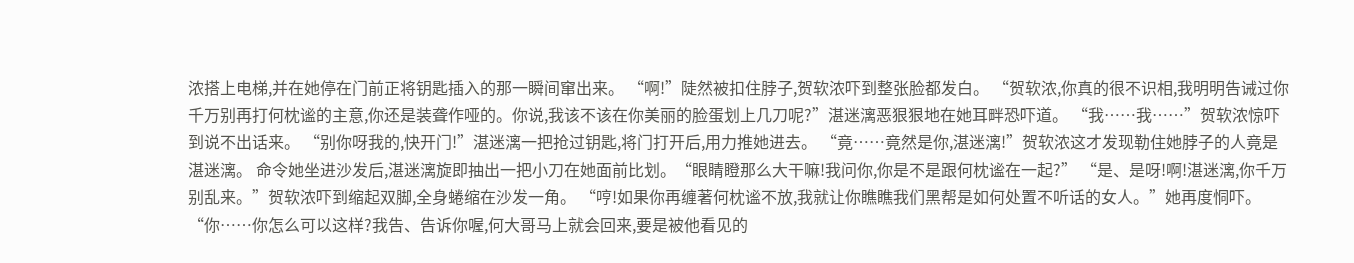浓搭上电梯,并在她停在门前正将钥匙插入的那一瞬间窜出来。 “啊!”陡然被扣住脖子,贺软浓吓到整张脸都发白。 “贺软浓,你真的很不识相,我明明告诫过你千万别再打何枕谧的主意,你还是装聋作哑的。你说,我该不该在你美丽的脸蛋划上几刀呢?”湛迷漓恶狠狠地在她耳畔恐吓道。 “我……我……”贺软浓惊吓到说不出话来。 “别你呀我的,快开门!”湛迷漓一把抢过钥匙,将门打开后,用力推她进去。 “竟……竟然是你,湛迷漓!”贺软浓这才发现勒住她脖子的人竟是湛迷漓。 命令她坐进沙发后,湛迷漓旋即抽出一把小刀在她面前比划。“眼睛瞪那么大干嘛!我问你,你是不是跟何枕谧在一起?” “是、是呀!啊!湛迷漓,你千万别乱来。”贺软浓吓到缩起双脚,全身蜷缩在沙发一角。 “哼!如果你再缠著何枕谧不放,我就让你瞧瞧我们黑帮是如何处置不听话的女人。”她再度恫吓。 “你……你怎么可以这样?我告、告诉你喔,何大哥马上就会回来,要是被他看见的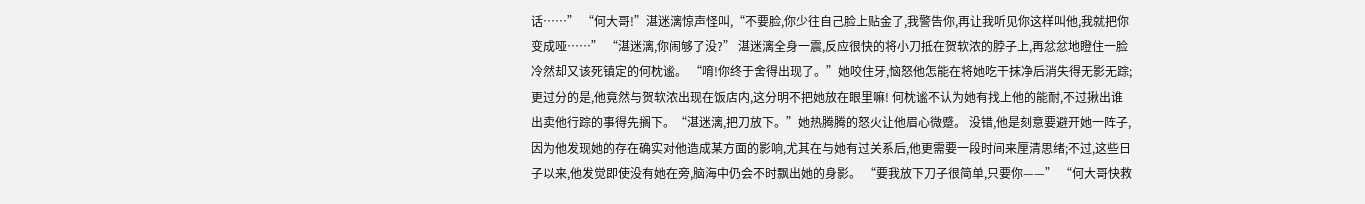话……” “何大哥!”湛迷漓惊声怪叫,“不要脸,你少往自己脸上贴金了,我警告你,再让我听见你这样叫他,我就把你变成哑……” “湛迷漓,你闹够了没?” 湛迷漓全身一震,反应很快的将小刀抵在贺软浓的脖子上,再忿忿地瞪住一脸冷然却又该死镇定的何枕谧。 “唷!你终于舍得出现了。”她咬住牙,恼怒他怎能在将她吃干抹净后消失得无影无踪;更过分的是,他竟然与贺软浓出现在饭店内,这分明不把她放在眼里嘛! 何枕谧不认为她有找上他的能耐,不过揪出谁出卖他行踪的事得先搁下。“湛迷漓,把刀放下。”她热腾腾的怒火让他眉心微蹙。 没错,他是刻意要避开她一阵子,因为他发现她的存在确实对他造成某方面的影响,尤其在与她有过关系后,他更需要一段时间来厘清思绪;不过,这些日子以来,他发觉即使没有她在旁,脑海中仍会不时飘出她的身影。 “要我放下刀子很简单,只要你——” “何大哥快救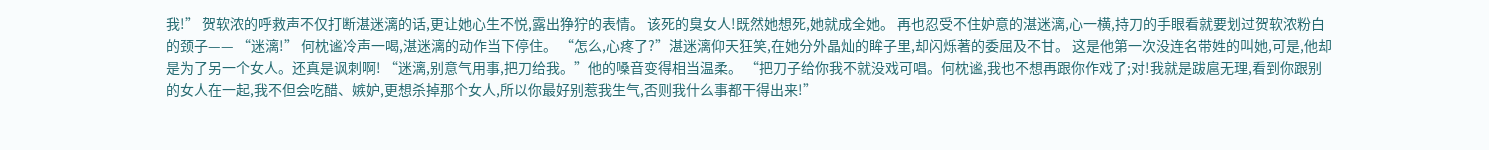我!” 贺软浓的呼救声不仅打断湛迷漓的话,更让她心生不悦,露出狰狞的表情。 该死的臭女人!既然她想死,她就成全她。 再也忍受不住妒意的湛迷漓,心一横,持刀的手眼看就要划过贺软浓粉白的颈子—— “迷漓!” 何枕谧冷声一喝,湛迷漓的动作当下停住。 “怎么,心疼了?”湛迷漓仰天狂笑,在她分外晶灿的眸子里,却闪烁著的委屈及不甘。 这是他第一次没连名带姓的叫她,可是,他却是为了另一个女人。还真是讽刺啊! “迷漓,别意气用事,把刀给我。”他的嗓音变得相当温柔。 “把刀子给你我不就没戏可唱。何枕谧,我也不想再跟你作戏了;对!我就是跋扈无理,看到你跟别的女人在一起,我不但会吃醋、嫉妒,更想杀掉那个女人,所以你最好别惹我生气,否则我什么事都干得出来!”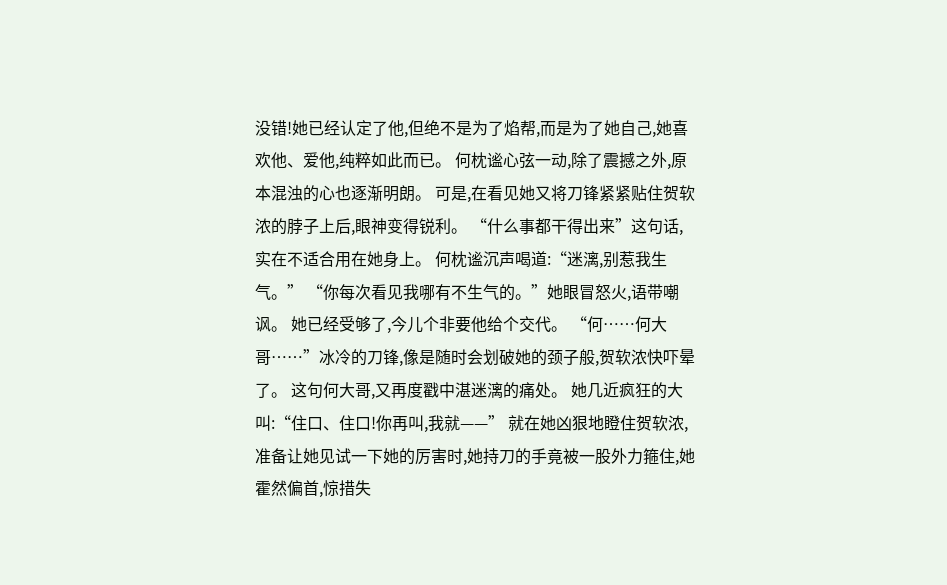没错!她已经认定了他,但绝不是为了焰帮,而是为了她自己,她喜欢他、爱他,纯粹如此而已。 何枕谧心弦一动,除了震撼之外,原本混浊的心也逐渐明朗。 可是,在看见她又将刀锋紧紧贴住贺软浓的脖子上后,眼神变得锐利。 “什么事都干得出来”这句话,实在不适合用在她身上。 何枕谧沉声喝道:“迷漓,别惹我生气。” “你每次看见我哪有不生气的。”她眼冒怒火,语带嘲讽。 她已经受够了,今儿个非要他给个交代。 “何……何大哥……”冰冷的刀锋,像是随时会划破她的颈子般,贺软浓快吓晕了。 这句何大哥,又再度戳中湛迷漓的痛处。 她几近疯狂的大叫:“住口、住口!你再叫,我就——” 就在她凶狠地瞪住贺软浓,准备让她见试一下她的厉害时,她持刀的手竟被一股外力箍住,她霍然偏首,惊措失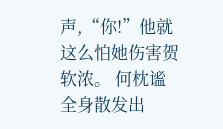声,“你!”他就这么怕她伤害贺软浓。 何枕谧全身散发出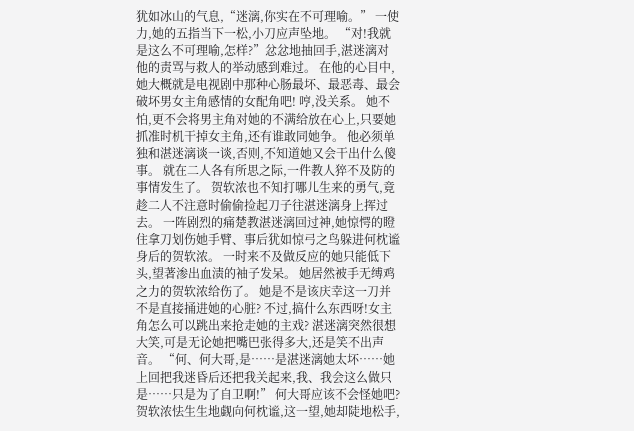犹如冰山的气息,“迷漓,你实在不可理喻。” 一使力,她的五指当下一松,小刀应声坠地。 “对!我就是这么不可理喻,怎样?”忿忿地抽回手,湛迷漓对他的责骂与救人的举动感到难过。 在他的心目中,她大概就是电视剧中那种心肠最坏、最恶毒、最会破坏男女主角感情的女配角吧! 哼,没关系。 她不怕,更不会将男主角对她的不满给放在心上,只要她抓准时机干掉女主角,还有谁敢同她争。 他必须单独和湛迷漓谈一谈,否则,不知道她又会干出什么傻事。 就在二人各有所思之际,一件教人猝不及防的事情发生了。 贺软浓也不知打哪儿生来的勇气,竟趁二人不注意时偷偷捡起刀子往湛迷漓身上挥过去。 一阵剧烈的痛楚教湛迷漓回过神,她惊愕的瞪住拿刀划伤她手臂、事后犹如惊弓之鸟躲进何枕谧身后的贺软浓。 一时来不及做反应的她只能低下头,望著渗出血渍的袖子发呆。 她居然被手无缚鸡之力的贺软浓给伤了。 她是不是该庆幸这一刀并不是直接捅进她的心脏? 不过,搞什么东西呀!女主角怎么可以跳出来抢走她的主戏? 湛迷漓突然很想大笑,可是无论她把嘴巴张得多大,还是笑不出声音。 “何、何大哥,是……是湛迷漓她太坏……她上回把我迷昏后还把我关起来,我、我会这么做只是……只是为了自卫啊!” 何大哥应该不会怪她吧? 贺软浓怯生生地觑向何枕谧,这一望,她却陡地松手,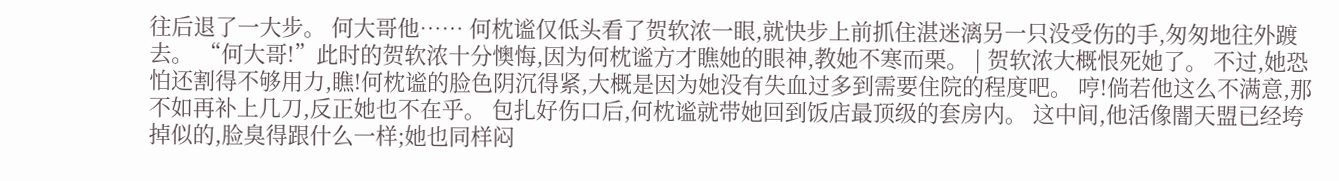往后退了一大步。 何大哥他…… 何枕谧仅低头看了贺软浓一眼,就快步上前抓住湛迷漓另一只没受伤的手,匆匆地往外踱去。 “何大哥!”此时的贺软浓十分懊悔,因为何枕谧方才瞧她的眼神,教她不寒而栗。 | 贺软浓大概恨死她了。 不过,她恐怕还割得不够用力,瞧!何枕谧的脸色阴沉得紧,大概是因为她没有失血过多到需要住院的程度吧。 哼!倘若他这么不满意,那不如再补上几刀,反正她也不在乎。 包扎好伤口后,何枕谧就带她回到饭店最顶级的套房内。 这中间,他活像闇天盟已经垮掉似的,脸臭得跟什么一样;她也同样闷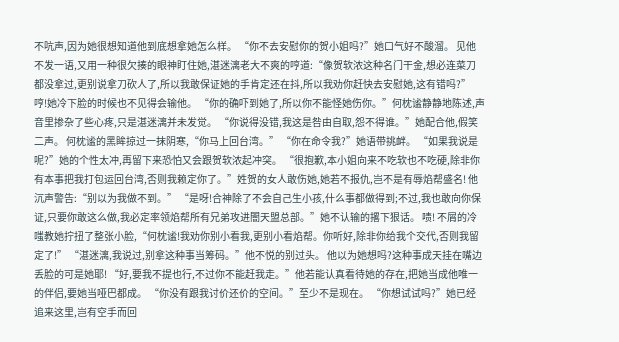不吭声,因为她很想知道他到底想拿她怎么样。 “你不去安慰你的贺小姐吗?”她口气好不酸溜。 见他不发一语,又用一种很欠揍的眼神盯住她,湛迷漓老大不爽的哼道:“像贺软浓这种名门干金,想必连菜刀都没拿过,更别说拿刀砍人了,所以我敢保证她的手肯定还在抖,所以我劝你赶快去安慰她,这有错吗?” 哼!她冷下脸的时候也不见得会输他。 “你的确吓到她了,所以你不能怪她伤你。”何枕谧静静地陈述,声音里掺杂了些心疼,只是湛迷漓并未发觉。 “你说得没错,我这是咎由自取,怨不得谁。”她配合他,假笑二声。 何枕谧的黑眸掠过一抹阴寒,“你马上回台湾。” “你在命令我?”她语带挑衅。 “如果我说是呢?”她的个性太冲,再留下来恐怕又会跟贺软浓起冲突。 “很抱歉,本小姐向来不吃软也不吃硬,除非你有本事把我打包运回台湾,否则我赖定你了。”姓贺的女人敢伤她,她若不报仇,岂不是有辱焰帮盛名! 他沉声警告:“别以为我做不到。” “是呀!合神除了不会自己生小孩,什么事都做得到;不过,我也敢向你保证,只要你敢这么做,我必定率领焰帮所有兄弟攻进闇天盟总部。”她不认输的撂下狠话。 啧! 不屑的冷嗤教她拧扭了整张小脸,“何枕谧!我劝你别小看我,更别小看焰帮。你听好,除非你给我个交代,否则我留定了!” “湛迷漓,我说过,别拿这种事当筹码。”他不悦的别过头。 他以为她想吗?这种事成天挂在嘴边丢脸的可是她耶! “好,要我不提也行,不过你不能赶我走。”他若能认真看待她的存在,把她当成他唯一的伴侣,要她当哑巴都成。 “你没有跟我讨价还价的空间。”至少不是现在。 “你想试试吗?”她已经追来这里,岂有空手而回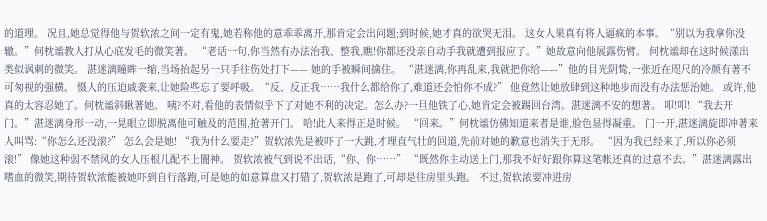的道理。 况且,她总觉得他与贺软浓之间一定有鬼,她若称他的意乖乖离开,那肯定会出问题;到时候,她才真的欲哭无泪。 这女人果真有将人逼疯的本事。“别以为我拿你没辙。”何枕谧教人打从心底发毛的微笑著。 “老话一句,你当然有办法治我、整我,瞧!你都还没亲自动手我就遭到报应了。”她故意向他展露伤臂。 何枕谧却在这时候漾出类似讽刺的微笑。 湛迷漓瞳眸一缩,当场抬起另一只手往伤处打下—— 她的手被瞬间擒住。 “湛迷漓,你再乱来,我就把你给——”他的目光阴鸷,一张近在咫尺的冷颜有著不可匆视的强横。 慑人的压迫戚袭来,让她险些忘了要呼吸。“反、反正我……我什么都给你了,难道还会怕你不成?” 他竟然让她放肆到这种地步而没有办法惩治她。 或许,他真的太容忍她了。何枕谧斜瞅著她。 咦?不对,看他的表情似乎下了对她不利的决定。怎么办?一旦他铁了心,她肯定会被踢回台湾。湛迷漓不安的想著。 叩!叩! “我去开门。”湛迷漓身形一动,一晃眼立即脱离他可触及的范围,抢著开门。 哈!此人来得正是时候。 “回来。”何枕谧仿佛知道来者是谁,脸色显得凝重。 门一开,湛迷漓旋即冲著来人叫骂:“你怎么还没滚?” 怎么会是她! “我为什么要走?”贺软浓先是被吓了一大跳,才理直气壮的回道,先前对她的歉意也消失于无形。 “因为我已经来了,所以你必须滚!” 像她这种弱不禁风的女人压根儿配不上闇神。 贺软浓被气到说不出话,“你、你……” “既然你主动送上门,那我不好好跟你算这笔帐还真的过意不去。”湛迷漓露出嗜血的微笑,期待贺软浓能被她吓到自行落跑,可是她的如意算盘又打错了,贺软浓是跑了,可却是往房里头跑。 不过,贺软浓要冲进房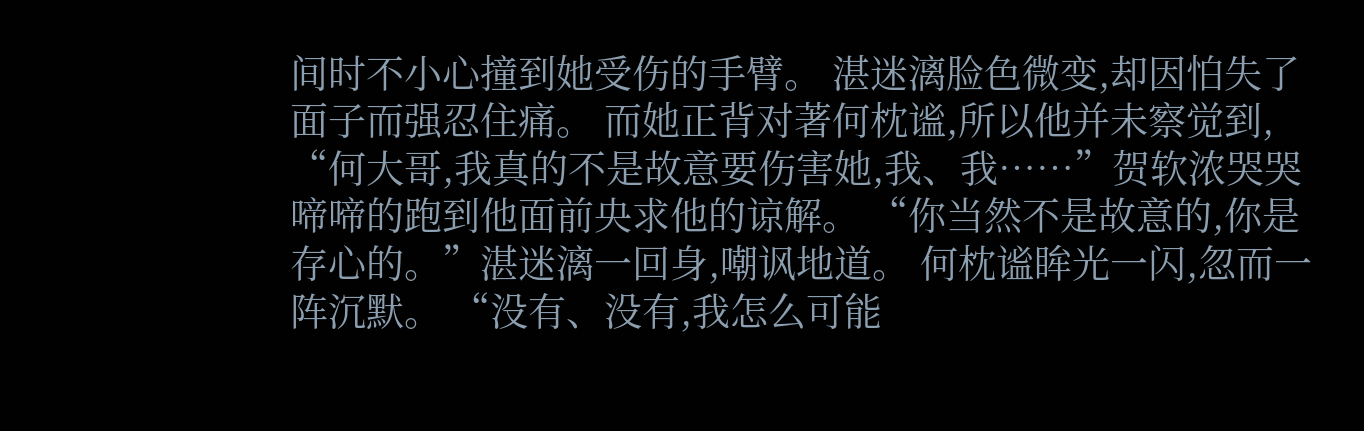间时不小心撞到她受伤的手臂。 湛迷漓脸色微变,却因怕失了面子而强忍住痛。 而她正背对著何枕谧,所以他并未察觉到, “何大哥,我真的不是故意要伤害她,我、我……”贺软浓哭哭啼啼的跑到他面前央求他的谅解。 “你当然不是故意的,你是存心的。”湛迷漓一回身,嘲讽地道。 何枕谧眸光一闪,忽而一阵沉默。 “没有、没有,我怎么可能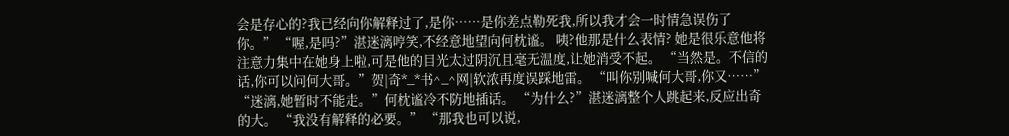会是存心的?我已经向你解释过了,是你……是你差点勒死我,所以我才会一时情急误伤了你。” “喔,是吗?”湛迷漓哼笑,不经意地望向何枕谧。 咦?他那是什么表情? 她是很乐意他将注意力集中在她身上啦,可是他的目光太过阴沉且毫无温度,让她消受不起。 “当然是。不信的话,你可以问何大哥。”贺|奇*_*书^_^网|软浓再度误踩地雷。 “叫你别喊何大哥,你又……” “迷漓,她暂时不能走。”何枕谧冷不防地插话。 “为什么?”湛迷漓整个人跳起来,反应出奇的大。 “我没有解释的必要。” “那我也可以说,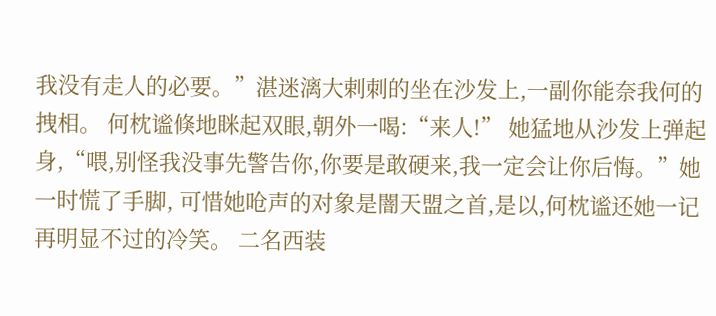我没有走人的必要。”湛迷漓大剌刺的坐在沙发上,一副你能奈我何的拽相。 何枕谧倏地眯起双眼,朝外一喝:“来人!” 她猛地从沙发上弹起身,“喂,别怪我没事先警告你,你要是敢硬来,我一定会让你后悔。”她一时慌了手脚, 可惜她呛声的对象是闇天盟之首,是以,何枕谧还她一记再明显不过的冷笑。 二名西装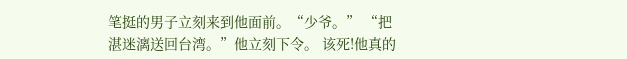笔挺的男子立刻来到他面前。“少爷。” “把湛迷漓送回台湾。”他立刻下令。 该死!他真的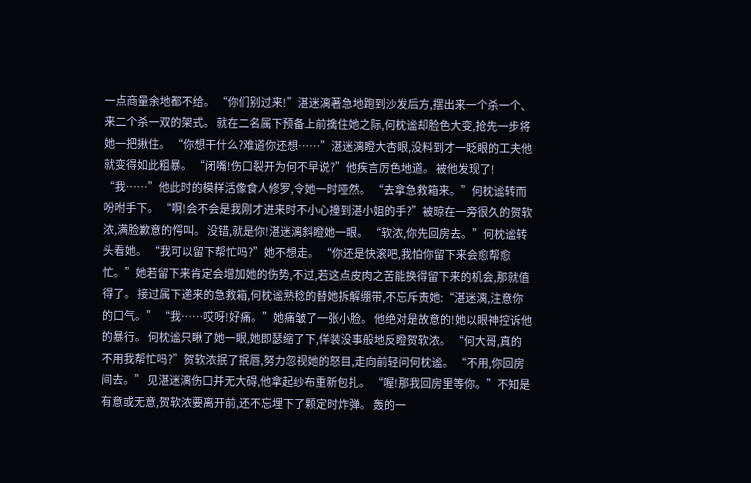一点商量余地都不给。 “你们别过来!”湛迷漓著急地跑到沙发后方,摆出来一个杀一个、来二个杀一双的架式。 就在二名属下预备上前擒住她之际,何枕谧却脸色大变,抢先一步将她一把揪住。 “你想干什么?难道你还想……”湛迷漓瞪大杏眼,没料到才一眨眼的工夫他就变得如此粗暴。 “闭嘴!伤口裂开为何不早说?”他疾言厉色地道。 被他发现了! “我……”他此时的模样活像食人修罗,令她一时哑然。 “去拿急救箱来。”何枕谧转而吩咐手下。 “啊!会不会是我刚才进来时不小心撞到湛小姐的手?”被晾在一旁很久的贺软浓,满脸歉意的愕叫。 没错,就是你!湛迷漓斜瞪她一眼。 “软浓,你先回房去。”何枕谧转头看她。 “我可以留下帮忙吗?”她不想走。 “你还是快滚吧,我怕你留下来会愈帮愈忙。”她若留下来肯定会增加她的伤势,不过,若这点皮肉之苦能换得留下来的机会,那就值得了。 接过属下递来的急救箱,何枕谧熟稔的替她拆解绷带,不忘斥责她:“湛迷漓,注意你的口气。” “我……哎呀!好痛。”她痛皱了一张小脸。 他绝对是故意的!她以眼神控诉他的暴行。 何枕谧只瞅了她一眼,她即瑟缩了下,佯装没事般地反瞪贺软浓。 “何大哥,真的不用我帮忙吗?”贺软浓抿了抿唇,努力忽视她的怒目,走向前轻问何枕谧。 “不用,你回房间去。” 见湛迷漓伤口并无大碍,他拿起纱布重新包扎。 “喔!那我回房里等你。”不知是有意或无意,贺软浓要离开前,还不忘埋下了颗定时炸弹。 轰的一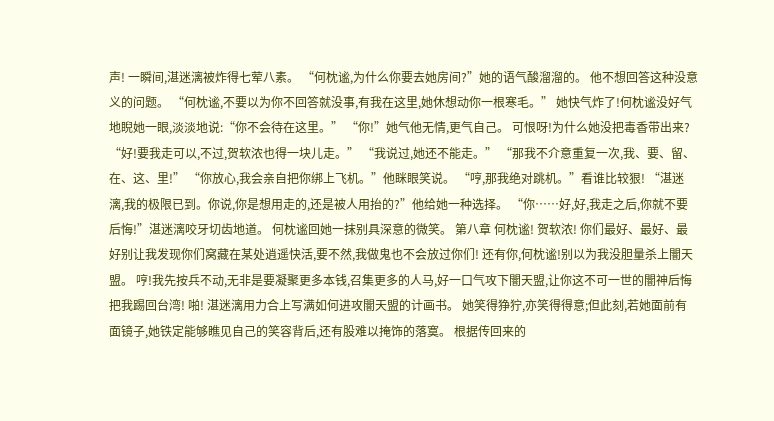声! 一瞬间,湛迷漓被炸得七荤八素。 “何枕谧,为什么你要去她房间?”她的语气酸溜溜的。 他不想回答这种没意义的问题。 “何枕谧,不要以为你不回答就没事,有我在这里,她休想动你一根寒毛。” 她快气炸了!何枕谧没好气地睨她一眼,淡淡地说:“你不会待在这里。” “你!”她气他无情,更气自己。 可恨呀!为什么她没把毒香带出来? “好!要我走可以,不过,贺软浓也得一块儿走。” “我说过,她还不能走。” “那我不介意重复一次,我、要、留、在、这、里!” “你放心,我会亲自把你绑上飞机。”他眯眼笑说。 “哼,那我绝对跳机。”看谁比较狠! “湛迷漓,我的极限已到。你说,你是想用走的,还是被人用抬的?”他给她一种选择。 “你……好,好,我走之后,你就不要后悔!”湛迷漓咬牙切齿地道。 何枕谧回她一抹别具深意的微笑。 第八章 何枕谧! 贺软浓! 你们最好、最好、最好别让我发现你们窝藏在某处逍遥快活,要不然,我做鬼也不会放过你们! 还有你,何枕谧!别以为我没胆量杀上闇天盟。 哼!我先按兵不动,无非是要凝聚更多本钱,召集更多的人马,好一口气攻下闇天盟,让你这不可一世的闇神后悔把我踢回台湾! 啪! 湛迷漓用力合上写满如何进攻闇天盟的计画书。 她笑得狰狞,亦笑得得意;但此刻,若她面前有面镜子,她铁定能够瞧见自己的笑容背后,还有股难以掩饰的落寞。 根据传回来的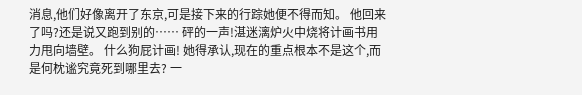消息,他们好像离开了东京,可是接下来的行踪她便不得而知。 他回来了吗?还是说又跑到别的…… 砰的一声!湛迷漓炉火中烧将计画书用力甩向墙壁。 什么狗屁计画! 她得承认,现在的重点根本不是这个,而是何枕谧究竟死到哪里去? 一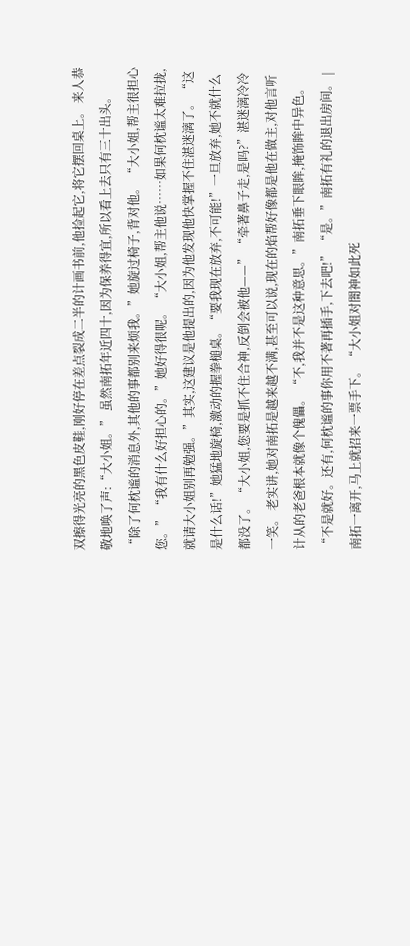双擦得光亮的黑色皮鞋,刚好停在差点裂成二半的计画书前,他捡起它,将它摆回桌上。 来人恭敬地唤了声:“大小姐。” 虽然南拓年近四十,因为保养得宜,所以看上去只有三十出头。 “除了何枕谧的消息外,其他的事都别来烦我。”她旋过椅子,背对他。 “大小姐,帮主很担心您。” “我有什么好担心的。”她好得很呢。 “大小姐,帮主他说……如果何枕谧太难拉拢,就请大小姐别再勉强。”其实,这建议是他提出的,因为他发现他快掌握不住湛迷漓了。 “这是什么话!”她猛地旋椅,激动的握拳槌桌。“要我现在放弃,不可能!”一旦放弃,她不就什么都没了。 “大小姐,您要是抓不住合神,反倒会被他——” “牵著鼻子走,是吗?”湛迷漓冷冷一笑。 老实讲,她对南拓是越来越不满,甚至可以说,现在的焰帮好像都是他在做主,对他言听计从的老爸根本就像个傀儡。 “不,我并不是这种意思。”南拓垂下眼眸,掩饰眸中异色。 “不是就好。还有,何枕谧的事你用不著再插手,下去吧!” “是。”南拓有礼的退出房间。 | 南拓一离开,马上就招来一票手下。 “大小姐对闇神如此死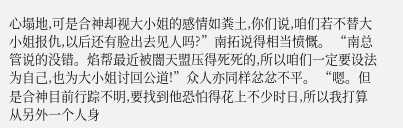心塌地,可是合神却视大小姐的感情如粪土,你们说,咱们若不替大小姐报仇,以后还有脸出去见人吗?”南拓说得相当愤慨。 “南总管说的没错。焰帮最近被闇天盟压得死死的,所以咱们一定要设法为自己,也为大小姐讨回公道!”众人亦同样忿忿不平。 “嗯。但是合神目前行踪不明,要找到他恐怕得花上不少时日,所以我打算从另外一个人身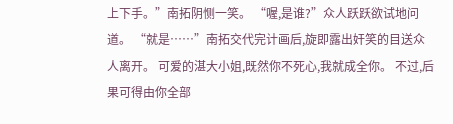上下手。”南拓阴恻一笑。 “喔,是谁?”众人跃跃欲试地问道。 “就是……”南拓交代完计画后,旋即露出奸笑的目送众人离开。 可爱的湛大小姐,既然你不死心,我就成全你。 不过,后果可得由你全部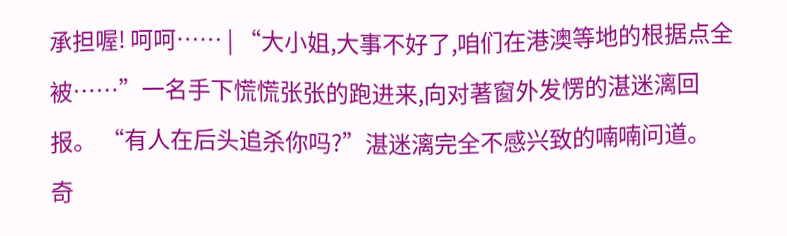承担喔! 呵呵…… | “大小姐,大事不好了,咱们在港澳等地的根据点全被……”一名手下慌慌张张的跑进来,向对著窗外发愣的湛迷漓回报。 “有人在后头追杀你吗?”湛迷漓完全不感兴致的喃喃问道。 奇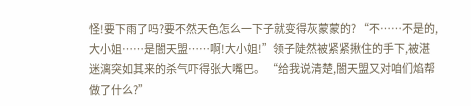怪!要下雨了吗?要不然天色怎么一下子就变得灰蒙蒙的? “不……不是的,大小姐……是闇天盟……啊!大小姐!”领子陡然被紧紧揪住的手下,被湛迷漓突如其来的杀气吓得张大嘴巴。 “给我说清楚,闇天盟又对咱们焰帮做了什么?”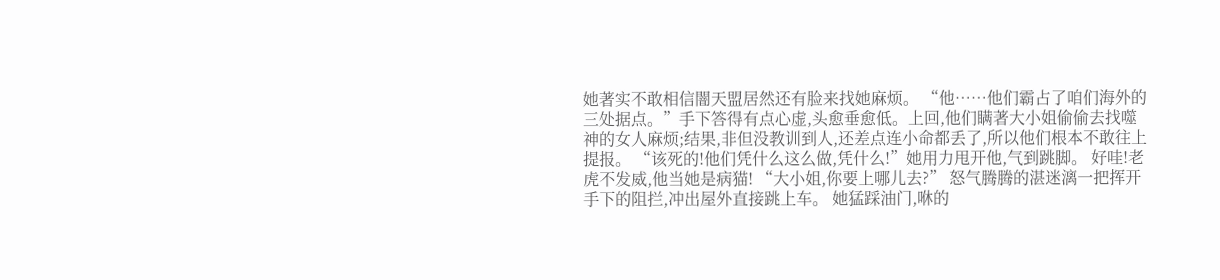她著实不敢相信闇天盟居然还有脸来找她麻烦。 “他……他们霸占了咱们海外的三处据点。”手下答得有点心虚,头愈垂愈低。上回,他们瞒著大小姐偷偷去找噬神的女人麻烦;结果,非但没教训到人,还差点连小命都丢了,所以他们根本不敢往上提报。 “该死的!他们凭什么这么做,凭什么!”她用力甩开他,气到跳脚。 好哇!老虎不发威,他当她是病猫! “大小姐,你要上哪儿去?” 怒气腾腾的湛迷漓一把挥开手下的阻拦,冲出屋外直接跳上车。 她猛踩油门,咻的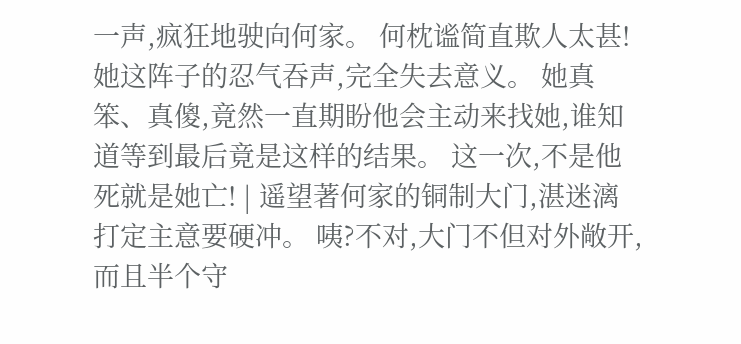一声,疯狂地驶向何家。 何枕谧简直欺人太甚! 她这阵子的忍气吞声,完全失去意义。 她真笨、真傻,竟然一直期盼他会主动来找她,谁知道等到最后竟是这样的结果。 这一次,不是他死就是她亡! | 遥望著何家的铜制大门,湛迷漓打定主意要硬冲。 咦?不对,大门不但对外敞开,而且半个守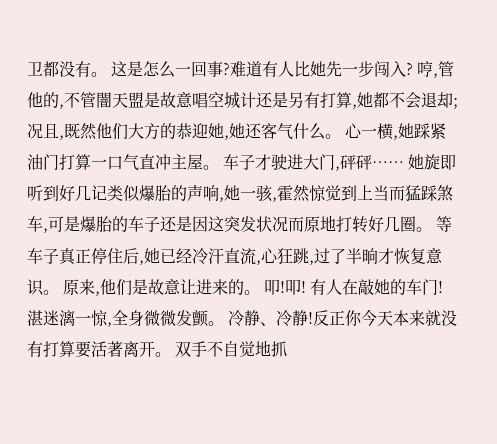卫都没有。 这是怎么一回事?难道有人比她先一步闯入? 哼,管他的,不管闇天盟是故意唱空城计还是另有打算,她都不会退却;况且,既然他们大方的恭迎她,她还客气什么。 心一横,她踩紧油门打算一口气直冲主屋。 车子才驶进大门,砰砰…… 她旋即听到好几记类似爆胎的声响,她一骇,霍然惊觉到上当而猛踩煞车,可是爆胎的车子还是因这突发状况而原地打转好几圈。 等车子真正停住后,她已经冷汗直流,心狂跳,过了半晌才恢复意识。 原来,他们是故意让进来的。 叩!叩! 有人在敲她的车门! 湛迷漓一惊,全身微微发颤。 冷静、冷静!反正你今天本来就没有打算要活著离开。 双手不自觉地抓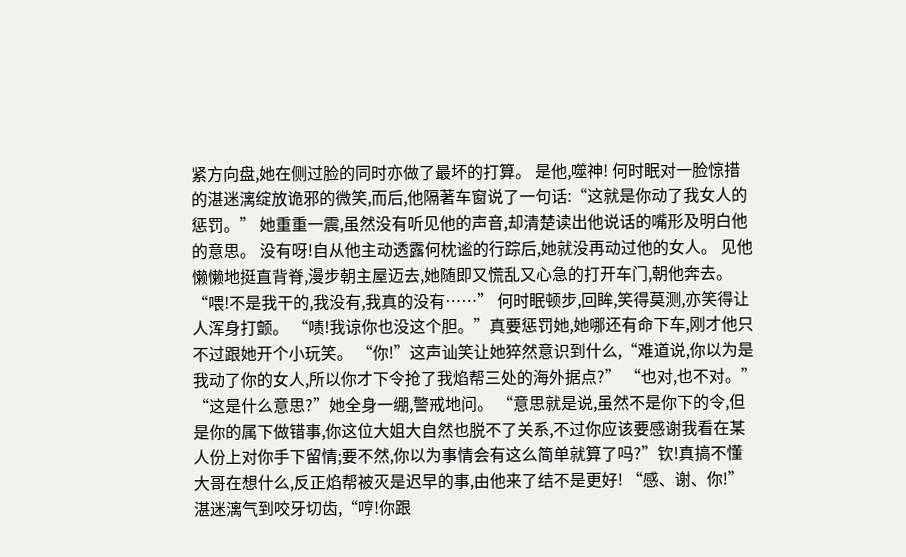紧方向盘,她在侧过脸的同时亦做了最坏的打算。 是他,噬神! 何时眠对一脸惊措的湛迷漓绽放诡邪的微笑,而后,他隔著车窗说了一句话:“这就是你动了我女人的惩罚。” 她重重一震,虽然没有听见他的声音,却清楚读出他说话的嘴形及明白他的意思。 没有呀!自从他主动透露何枕谧的行踪后,她就没再动过他的女人。 见他懒懒地挺直背脊,漫步朝主屋迈去,她随即又慌乱又心急的打开车门,朝他奔去。“喂!不是我干的,我没有,我真的没有……” 何时眠顿步,回眸,笑得莫测,亦笑得让人浑身打颤。 “啧!我谅你也没这个胆。”真要惩罚她,她哪还有命下车,刚才他只不过跟她开个小玩笑。 “你!”这声讪笑让她猝然意识到什么,“难道说,你以为是我动了你的女人,所以你才下令抢了我焰帮三处的海外据点?” “也对,也不对。” “这是什么意思?”她全身一绷,警戒地问。 “意思就是说,虽然不是你下的令,但是你的属下做错事,你这位大姐大自然也脱不了关系,不过你应该要感谢我看在某人份上对你手下留情;要不然,你以为事情会有这么简单就算了吗?”钦!真搞不懂大哥在想什么,反正焰帮被灭是迟早的事,由他来了结不是更好! “感、谢、你!”湛迷漓气到咬牙切齿,“哼!你跟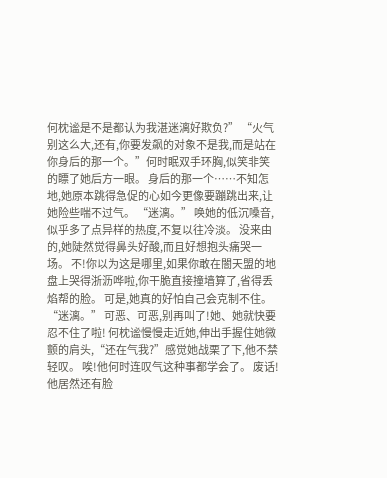何枕谧是不是都认为我湛迷漓好欺负?” “火气别这么大,还有,你要发飙的对象不是我,而是站在你身后的那一个。”何时眠双手环胸,似笑非笑的瞟了她后方一眼。 身后的那一个……不知怎地,她原本跳得急促的心如今更像要蹦跳出来,让她险些喘不过气。 “迷漓。” 唤她的低沉嗓音,似乎多了点异样的热度,不复以往冷淡。 没来由的,她陡然觉得鼻头好酸,而且好想抱头痛哭一场。 不!你以为这是哪里,如果你敢在闇天盟的地盘上哭得浙沥哗啦,你干脆直接撞墙算了,省得丢焰帮的脸。 可是,她真的好怕自己会克制不住。 “迷漓。” 可恶、可恶,别再叫了!她、她就快要忍不住了啦! 何枕谧慢慢走近她,伸出手握住她微颤的肩头,“还在气我?”感觉她战栗了下,他不禁轻叹。 唉!他何时连叹气这种事都学会了。 废话!他居然还有脸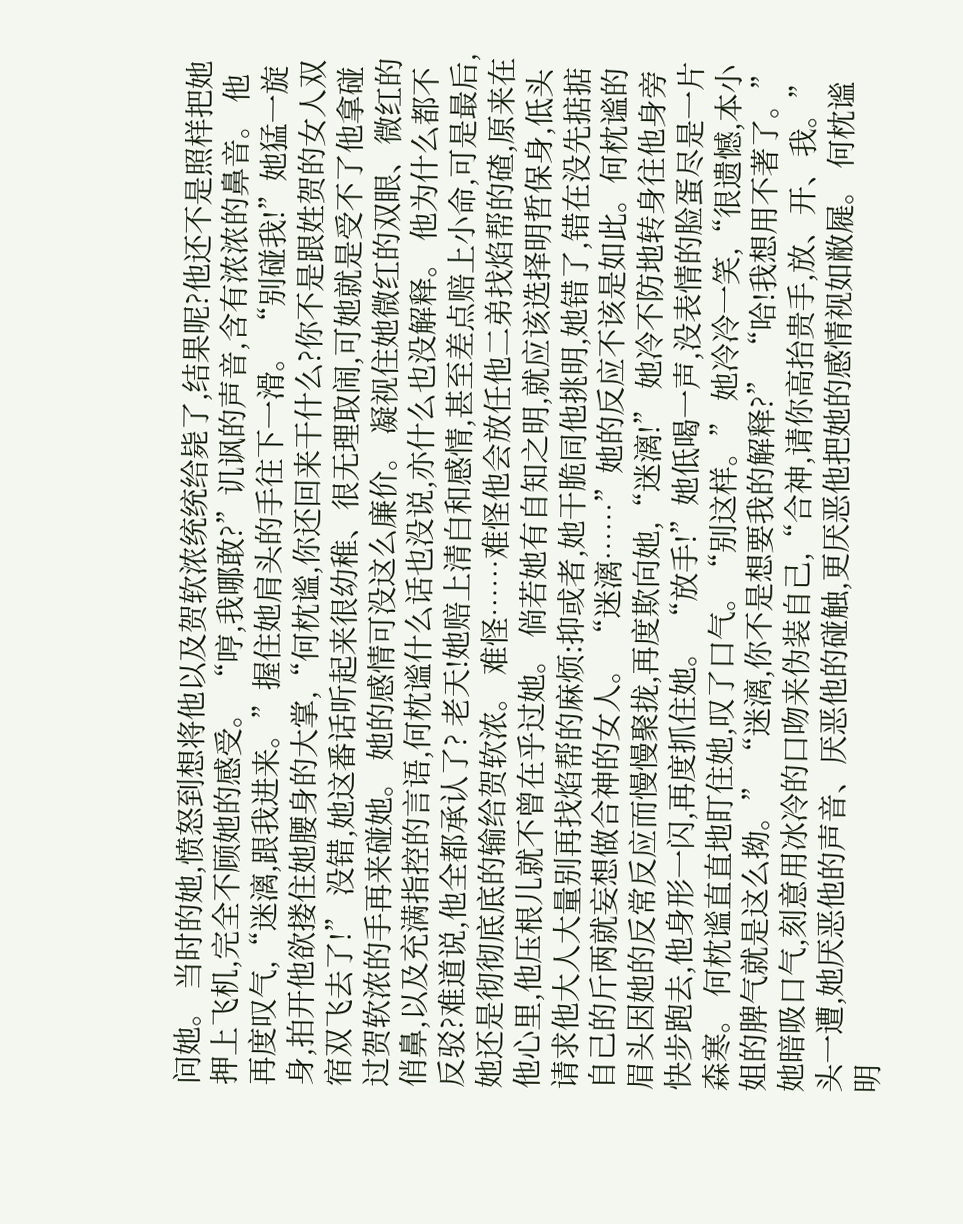问她。 当时的她,愤怒到想将他以及贺软浓统统给毙了,结果呢?他还不是照样把她押上飞机,完全不顾她的感受。 “哼,我哪敢?”讥讽的声音,含有浓浓的鼻音。 他再度叹气,“迷漓,跟我进来。”握住她肩头的手往下一滑。 “别碰我!”她猛一旋身,拍开他欲搂住她腰身的大掌,“何枕谧,你还回来干什么?你不是跟姓贺的女人双宿双飞去了!” 没错,她这番话听起来很幼稚、很无理取闹,可她就是受不了他拿碰过贺软浓的手再来碰她。 她的感情可没这么廉价。 凝视住她微红的双眼、微红的俏鼻,以及充满指控的言语,何枕谧什么话也没说,亦什么也没解释。 他为什么都不反驳?难道说,他全都承认了? 老天!她赔上清白和感情,甚至差点赔上小命,可是最后,她还是彻彻底底的输给贺软浓。 难怪……难怪他会放任他二弟找焰帮的碴,原来在他心里,他压根儿就不曾在乎过她。 倘若她有自知之明,就应该选择明哲保身,低头请求他大人大量别再找焰帮的麻烦:抑或者,她干脆同他挑明,她错了,错在没先掂掂自己的斤两就妄想做合神的女人。 “迷漓……”她的反应不该是如此。何枕谧的眉头因她的反常反应而慢慢聚拢,再度欺向她,“迷漓!” 她冷不防地转身往他身旁快步跑去,他身形一闪,再度抓住她。 “放手!”她低喝一声,没表情的脸蛋尽是一片森寒。 何枕谧直直地盯住她,叹了口气。“别这样。” 她冷冷一笑,“很遗憾,本小姐的脾气就是这么拗。” “迷漓,你不是想要我的解释?” “哈!我想用不著了。”她暗吸口气,刻意用冰冷的口吻来伪装自己,“合神,请你高抬贵手,放、开、我。” 头一遭,她厌恶他的声音、厌恶他的碰触,更厌恶他把她的感情视如敝屣。 何枕谧明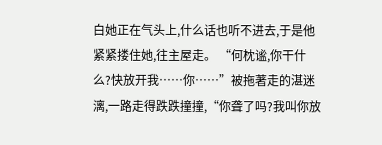白她正在气头上,什么话也听不进去,于是他紧紧搂住她,往主屋走。 “何枕谧,你干什么?快放开我……你……”被拖著走的湛迷漓,一路走得跌跌撞撞,“你聋了吗?我叫你放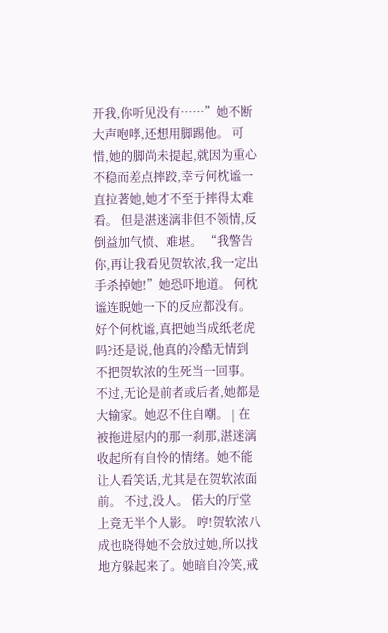开我,你听见没有……”她不断大声咆哮,还想用脚踢他。 可惜,她的脚尚未提起,就因为重心不稳而差点摔跤,幸亏何枕谧一直拉著她,她才不至于摔得太难看。 但是湛迷漓非但不领情,反倒益加气愤、难堪。 “我警告你,再让我看见贺软浓,我一定出手杀掉她!”她恐吓地道。 何枕谧连睨她一下的反应都没有。 好个何枕谧,真把她当成纸老虎吗?还是说,他真的冷酷无情到不把贺软浓的生死当一回事。 不过,无论是前者或后者,她都是大输家。她忍不住自嘲。 | 在被拖进屋内的那一刹那,湛迷漓收起所有自怜的情绪。她不能让人看笑话,尤其是在贺软浓面前。 不过,没人。 偌大的厅堂上竟无半个人影。 哼!贺软浓八成也晓得她不会放过她,所以找地方躲起来了。她暗自冷笑,戒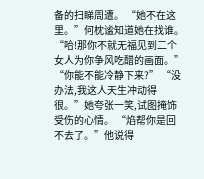备的扫睇周遭。 “她不在这里。”何枕谧知道她在找谁。 “哈!那你不就无福见到二个女人为你争风吃醋的画面。” “你能不能冷静下来?” “没办法,我这人天生冲动得很。”她夸张一笑,试图掩饰受伤的心情。 “焰帮你是回不去了。”他说得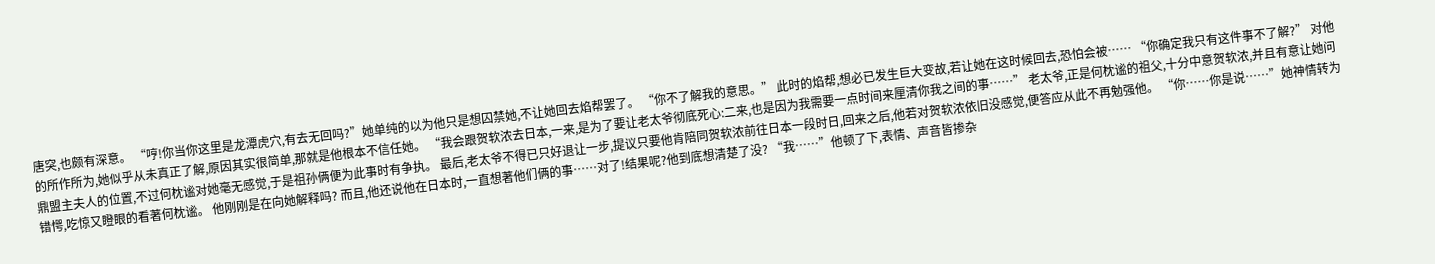唐突,也颇有深意。 “哼!你当你这里是龙潭虎穴,有去无回吗?”她单纯的以为他只是想囚禁她,不让她回去焰帮罢了。 “你不了解我的意思。” 此时的焰帮,想必已发生巨大变故,若让她在这时候回去,恐怕会被…… “你确定我只有这件事不了解?” 对他的所作所为,她似乎从未真正了解,原因其实很简单,那就是他根本不信任她。 “我会跟贺软浓去日本,一来,是为了要让老太爷彻底死心:二来,也是因为我需要一点时间来厘清你我之间的事……” 老太爷,正是何枕谧的祖父,十分中意贺软浓,并且有意让她问鼎盟主夫人的位置,不过何枕谧对她毫无感觉,于是祖孙俩便为此事时有争执。 最后,老太爷不得已只好退让一步,提议只要他肯陪同贺软浓前往日本一段时日,回来之后,他若对贺软浓依旧没感觉,便答应从此不再勉强他。 “你……你是说……”她神情转为错愕,吃惊又瞪眼的看著何枕谧。 他刚刚是在向她解释吗? 而且,他还说他在日本时,一直想著他们俩的事……对了!结果呢?他到底想清楚了没? “我……”他顿了下,表情、声音皆掺杂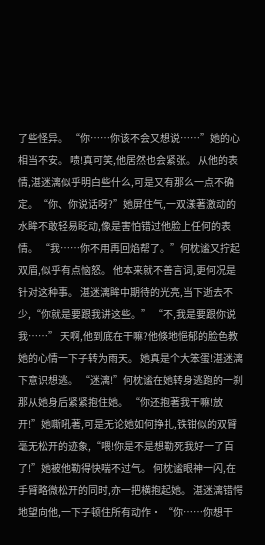了些怪异。 “你……你该不会又想说……”她的心相当不安。 啧!真可笑,他居然也会紧张。 从他的表情,湛迷漓似乎明白些什么,可是又有那么一点不确定。“你、你说话呀?”她屏住气,一双漾著激动的水眸不敢轻易眨动,像是害怕错过他脸上任何的表情。 “我……你不用再回焰帮了。”何枕谧又拧起双眉,似乎有点恼怒。 他本来就不善言词,更何况是针对这种事。 湛迷漓眸中期待的光亮,当下逝去不少,“你就是要跟我讲这些。” “不,我是要跟你说我……” 天啊,他到底在干嘛?他倏地悒郁的脸色教她的心情一下子转为雨天。 她真是个大笨蛋!湛迷漓下意识想逃。 “迷漓!”何枕谧在她转身逃跑的一刹那从她身后紧紧抱住她。 “你还抱著我干嘛!放开!”她嘶吼著,可是无论她如何挣扎,铁钳似的双臂毫无松开的迹象,“喂!你是不是想勒死我好一了百了!”她被他勒得快喘不过气。 何枕谧眼神一闪,在手臂略微松开的同时,亦一把横抱起她。 湛迷漓错愕地望向他,一下子顿住所有动作· “你……你想干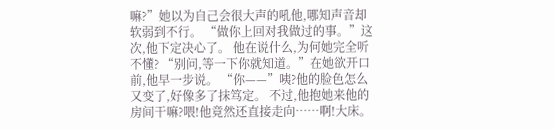嘛?”她以为自己会很大声的吼他,哪知声音却软弱到不行。 “做你上回对我做过的事。”这次,他下定决心了。 他在说什么,为何她完全听不懂? “别问,等一下你就知道。”在她欲开口前,他早一步说。 “你——”咦?他的脸色怎么又变了,好像多了抹笃定。 不过,他抱她来他的房间干嘛?喂!他竟然还直接走向……啊!大床。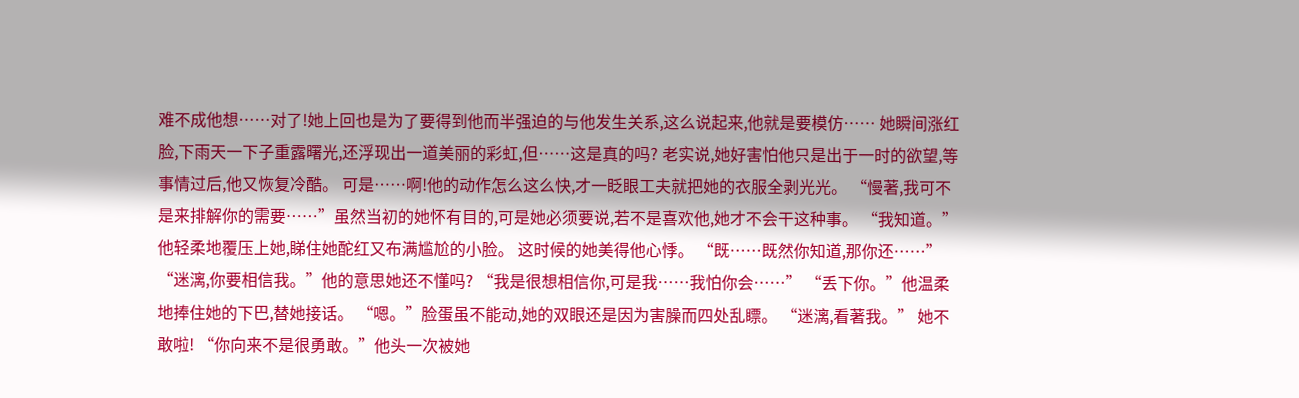难不成他想……对了!她上回也是为了要得到他而半强迫的与他发生关系,这么说起来,他就是要模仿…… 她瞬间涨红脸,下雨天一下子重露曙光,还浮现出一道美丽的彩虹,但……这是真的吗? 老实说,她好害怕他只是出于一时的欲望,等事情过后,他又恢复冷酷。 可是……啊!他的动作怎么这么快,才一眨眼工夫就把她的衣服全剥光光。 “慢著,我可不是来排解你的需要……”虽然当初的她怀有目的,可是她必须要说,若不是喜欢他,她才不会干这种事。 “我知道。”他轻柔地覆压上她,睇住她酡红又布满尴尬的小脸。 这时候的她美得他心悸。 “既……既然你知道,那你还……” “迷漓,你要相信我。”他的意思她还不懂吗? “我是很想相信你,可是我……我怕你会……” “丢下你。”他温柔地捧住她的下巴,替她接话。 “嗯。”脸蛋虽不能动,她的双眼还是因为害臊而四处乱瞟。 “迷漓,看著我。” 她不敢啦! “你向来不是很勇敢。”他头一次被她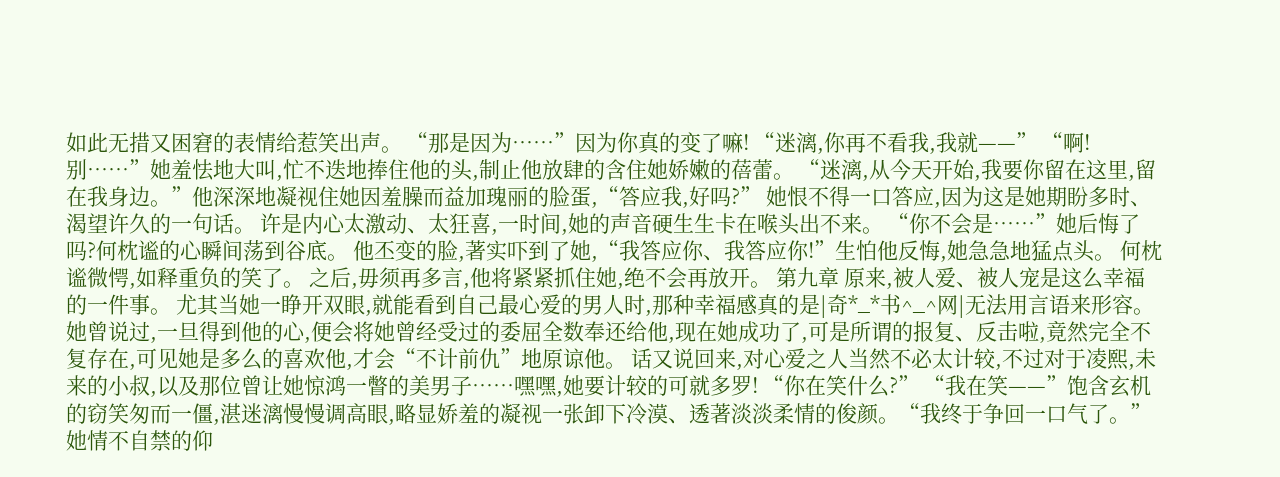如此无措又困窘的表情给惹笑出声。 “那是因为……”因为你真的变了嘛! “迷漓,你再不看我,我就——” “啊!别……”她羞怯地大叫,忙不迭地捧住他的头,制止他放肆的含住她娇嫩的蓓蕾。 “迷漓,从今天开始,我要你留在这里,留在我身边。”他深深地凝视住她因羞臊而益加瑰丽的脸蛋,“答应我,好吗?” 她恨不得一口答应,因为这是她期盼多时、渴望许久的一句话。 许是内心太激动、太狂喜,一时间,她的声音硬生生卡在喉头出不来。 “你不会是……”她后悔了吗?何枕谧的心瞬间荡到谷底。 他丕变的脸,著实吓到了她,“我答应你、我答应你!”生怕他反悔,她急急地猛点头。 何枕谧微愕,如释重负的笑了。 之后,毋须再多言,他将紧紧抓住她,绝不会再放开。 第九章 原来,被人爱、被人宠是这么幸福的一件事。 尤其当她一睁开双眼,就能看到自己最心爱的男人时,那种幸福感真的是|奇*_*书^_^网|无法用言语来形容。 她曾说过,一旦得到他的心,便会将她曾经受过的委屈全数奉还给他,现在她成功了,可是所谓的报复、反击啦,竟然完全不复存在,可见她是多么的喜欢他,才会“不计前仇”地原谅他。 话又说回来,对心爱之人当然不必太计较,不过对于凌熙,未来的小叔,以及那位曾让她惊鸿一瞥的美男子……嘿嘿,她要计较的可就多罗! “你在笑什么?” “我在笑——”饱含玄机的窃笑匆而一僵,湛迷漓慢慢调高眼,略显娇羞的凝视一张卸下冷漠、透著淡淡柔情的俊颜。“我终于争回一口气了。”她情不自禁的仰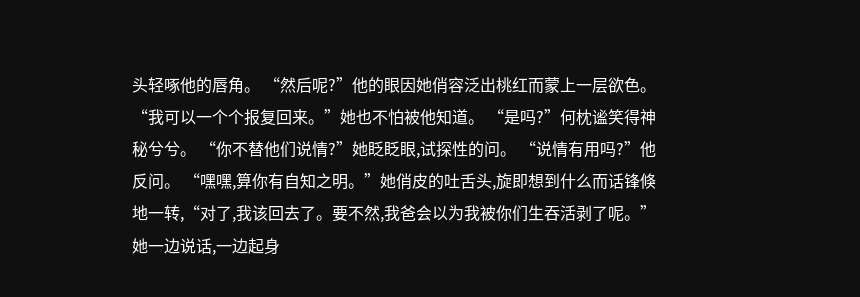头轻啄他的唇角。 “然后呢?”他的眼因她俏容泛出桃红而蒙上一层欲色。 “我可以一个个报复回来。”她也不怕被他知道。 “是吗?”何枕谧笑得神秘兮兮。 “你不替他们说情?”她眨眨眼,试探性的问。 “说情有用吗?”他反问。 “嘿嘿,算你有自知之明。”她俏皮的吐舌头,旋即想到什么而话锋倏地一转,“对了,我该回去了。要不然,我爸会以为我被你们生吞活剥了呢。”她一边说话,一边起身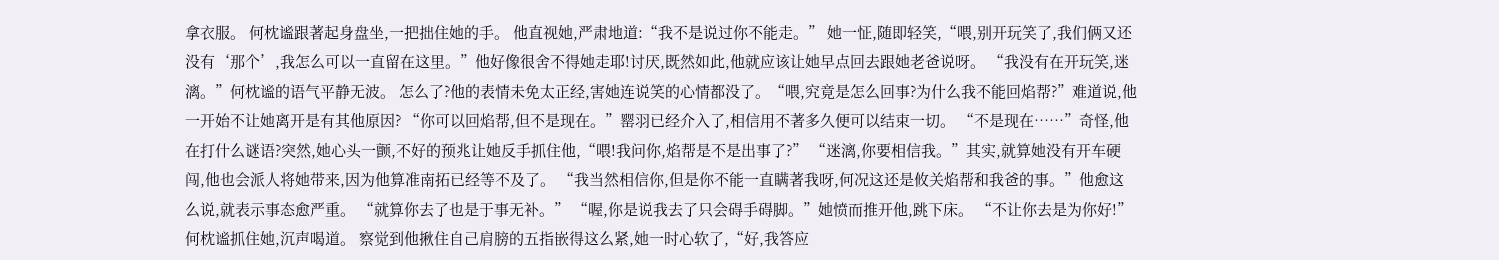拿衣服。 何枕谧跟著起身盘坐,一把拙住她的手。 他直视她,严肃地道:“我不是说过你不能走。” 她一怔,随即轻笑,“喂,别开玩笑了,我们俩又还没有‘那个’,我怎么可以一直留在这里。”他好像很舍不得她走耶!讨厌,既然如此,他就应该让她早点回去跟她老爸说呀。 “我没有在开玩笑,迷漓。”何枕谧的语气平静无波。 怎么了?他的表情未免太正经,害她连说笑的心情都没了。“喂,究竟是怎么回事?为什么我不能回焰帮?”难道说,他一开始不让她离开是有其他原因? “你可以回焰帮,但不是现在。”罂羽已经介入了,相信用不著多久便可以结束一切。 “不是现在……”奇怪,他在打什么谜语?突然,她心头一颤,不好的预兆让她反手抓住他,“喂!我问你,焰帮是不是出事了?” “迷漓,你要相信我。”其实,就算她没有开车硬闯,他也会派人将她带来,因为他算准南拓已经等不及了。 “我当然相信你,但是你不能一直瞒著我呀,何况这还是攸关焰帮和我爸的事。”他愈这么说,就表示事态愈严重。 “就算你去了也是于事无补。” “喔,你是说我去了只会碍手碍脚。”她愤而推开他,跳下床。 “不让你去是为你好!”何枕谧抓住她,沉声喝道。 察觉到他揪住自己肩膀的五指嵌得这么紧,她一时心软了,“好,我答应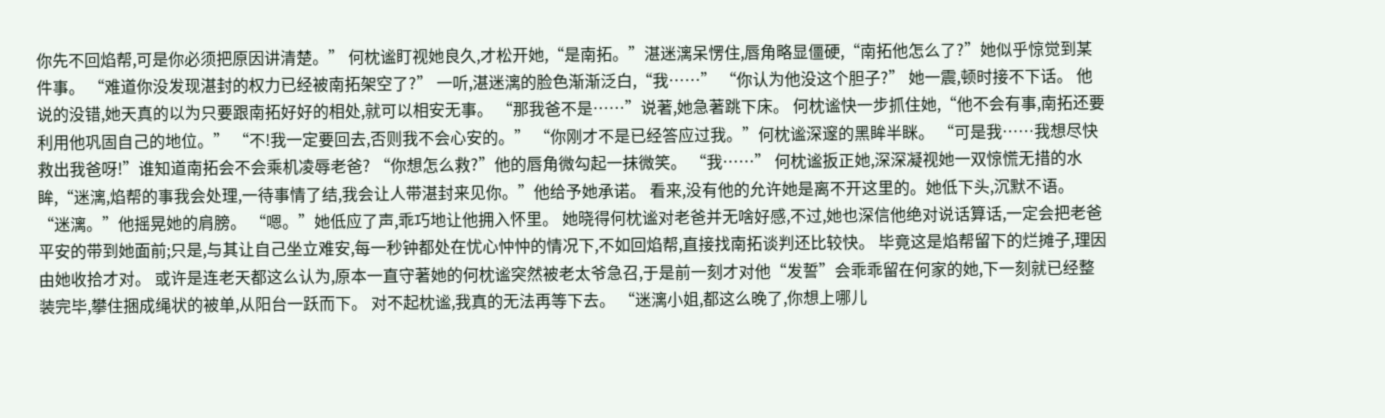你先不回焰帮,可是你必须把原因讲清楚。” 何枕谧盯视她良久,才松开她,“是南拓。”湛迷漓呆愣住,唇角略显僵硬,“南拓他怎么了?”她似乎惊觉到某件事。 “难道你没发现湛封的权力已经被南拓架空了?” 一听,湛迷漓的脸色渐渐泛白,“我……” “你认为他没这个胆子?” 她一震,顿时接不下话。 他说的没错,她天真的以为只要跟南拓好好的相处,就可以相安无事。 “那我爸不是……”说著,她急著跳下床。 何枕谧快一步抓住她,“他不会有事,南拓还要利用他巩固自己的地位。” “不!我一定要回去,否则我不会心安的。” “你刚才不是已经答应过我。”何枕谧深邃的黑眸半眯。 “可是我……我想尽快救出我爸呀!”谁知道南拓会不会乘机凌辱老爸? “你想怎么救?”他的唇角微勾起一抹微笑。 “我……” 何枕谧扳正她,深深凝视她一双惊慌无措的水眸,“迷漓,焰帮的事我会处理,一待事情了结,我会让人带湛封来见你。”他给予她承诺。 看来,没有他的允许她是离不开这里的。她低下头,沉默不语。 “迷漓。”他摇晃她的肩膀。 “嗯。”她低应了声,乖巧地让他拥入怀里。 她晓得何枕谧对老爸并无啥好感,不过,她也深信他绝对说话算话,一定会把老爸平安的带到她面前;只是,与其让自己坐立难安,每一秒钟都处在忧心忡忡的情况下,不如回焰帮,直接找南拓谈判还比较快。 毕竟这是焰帮留下的烂摊子,理因由她收拾才对。 或许是连老天都这么认为,原本一直守著她的何枕谧突然被老太爷急召,于是前一刻才对他“发誓”会乖乖留在何家的她,下一刻就已经整装完毕,攀住捆成绳状的被单,从阳台一跃而下。 对不起枕谧,我真的无法再等下去。 “迷漓小姐,都这么晚了,你想上哪儿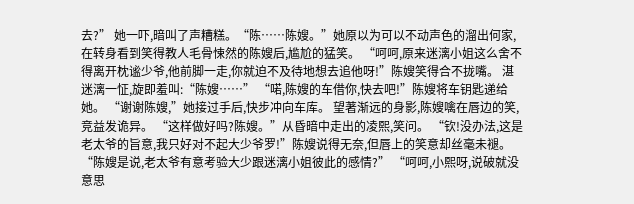去?” 她一吓,暗叫了声糟糕。“陈……陈嫂。”她原以为可以不动声色的溜出何家,在转身看到笑得教人毛骨悚然的陈嫂后,尴尬的猛笑。 “呵呵,原来迷漓小姐这么舍不得离开枕谧少爷,他前脚一走,你就迫不及待地想去追他呀!”陈嫂笑得合不拢嘴。 湛迷漓一怔,旋即羞叫:“陈嫂……” “喏,陈嫂的车借你,快去吧!”陈嫂将车钥匙递给她。 “谢谢陈嫂,”她接过手后,快步冲向车库。 望著渐远的身影,陈嫂噙在唇边的笑,竞益发诡异。 “这样做好吗?陈嫂。”从昏暗中走出的凌熙,笑问。 “钦!没办法,这是老太爷的旨意,我只好对不起大少爷罗!”陈嫂说得无奈,但唇上的笑意却丝毫未褪。 “陈嫂是说,老太爷有意考验大少跟迷漓小姐彼此的感情?” “呵呵,小熙呀,说破就没意思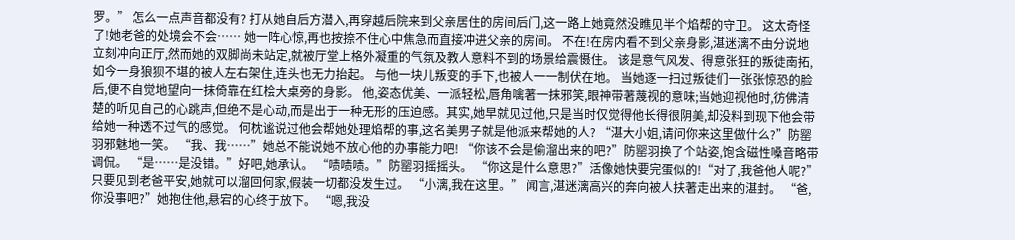罗。” 怎么一点声音都没有? 打从她自后方潜入,再穿越后院来到父亲居住的房间后门,这一路上她竟然没瞧见半个焰帮的守卫。 这太奇怪了!她老爸的处境会不会…… 她一阵心惊,再也按捺不住心中焦急而直接冲进父亲的房间。 不在!在房内看不到父亲身影,湛迷漓不由分说地立刻冲向正厅,然而她的双脚尚未站定,就被厅堂上格外凝重的气氛及教人意料不到的场景给震慑住。 该是意气风发、得意张狂的叛徒南拓,如今一身狼狈不堪的被人左右架住,连头也无力抬起。 与他一块儿叛变的手下,也被人一一制伏在地。 当她逐一扫过叛徒们一张张惊恐的脸后,便不自觉地望向一抹倚靠在红桧大桌旁的身影。 他,姿态优美、一派轻松,唇角噙著一抹邪笑,眼神带著蔑视的意味;当她迎视他时,彷佛清楚的听见自己的心跳声,但绝不是心动,而是出于一种无形的压迫感。其实,她早就见过他,只是当时仅觉得他长得很阴美,却没料到现下他会带给她一种透不过气的感觉。 何枕谧说过他会帮她处理焰帮的事,这名美男子就是他派来帮她的人? “湛大小姐,请问你来这里做什么?”防罂羽邪魅地一笑。 “我、我……”她总不能说她不放心他的办事能力吧! “你该不会是偷溜出来的吧?”防罂羽换了个站姿,饱含磁性嗓音略带调侃。 “是……是没错。”好吧,她承认。 “啧啧啧。”防罂羽摇摇头。 “你这是什么意思?”活像她快要完蛋似的!“对了,我爸他人呢?”只要见到老爸平安,她就可以溜回何家,假装一切都没发生过。 “小漓,我在这里。” 闻言,湛迷漓高兴的奔向被人扶著走出来的湛封。 “爸,你没事吧?”她抱住他,悬宕的心终于放下。 “嗯,我没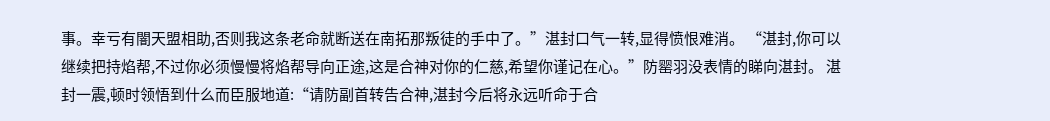事。幸亏有闇天盟相助,否则我这条老命就断送在南拓那叛徒的手中了。”湛封口气一转,显得愤恨难消。 “湛封,你可以继续把持焰帮,不过你必须慢慢将焰帮导向正途,这是合神对你的仁慈,希望你谨记在心。”防罂羽没表情的睇向湛封。 湛封一震,顿时领悟到什么而臣服地道:“请防副首转告合神,湛封今后将永远听命于合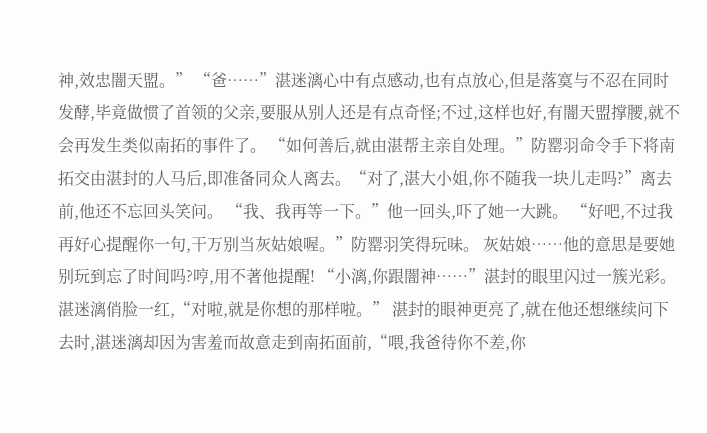神,效忠闇天盟。” “爸……”湛迷漓心中有点感动,也有点放心,但是落寞与不忍在同时发酵,毕竟做惯了首领的父亲,要服从别人还是有点奇怪;不过,这样也好,有闇天盟撑腰,就不会再发生类似南拓的事件了。 “如何善后,就由湛帮主亲自处理。”防罂羽命令手下将南拓交由湛封的人马后,即准备同众人离去。“对了,湛大小姐,你不随我一块儿走吗?”离去前,他还不忘回头笑问。 “我、我再等一下。”他一回头,吓了她一大跳。 “好吧,不过我再好心提醒你一句,干万别当灰姑娘喔。”防罂羽笑得玩味。 灰姑娘……他的意思是要她别玩到忘了时间吗?哼,用不著他提醒! “小漓,你跟闇神……”湛封的眼里闪过一簇光彩。 湛迷漓俏脸一红,“对啦,就是你想的那样啦。” 湛封的眼神更亮了,就在他还想继续问下去时,湛迷漓却因为害羞而故意走到南拓面前,“喂,我爸待你不差,你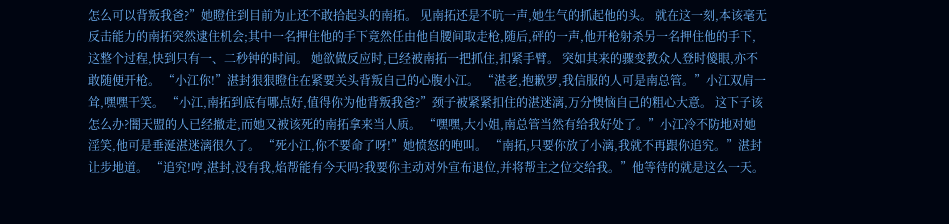怎么可以背叛我爸?”她瞪住到目前为止还不敢拾起头的南拓。 见南拓还是不吭一声,她生气的抓起他的头。 就在这一刻,本该毫无反击能力的南拓突然逮住机会;其中一名押住他的手下竟然任由他自腰间取走枪,随后,砰的一声,他开枪射杀另一名押住他的手下,这整个过程,快到只有一、二秒钟的时间。 她欲做反应时,已经被南拓一把抓住,扣紧手臂。 突如其来的骤变教众人登时傻眼,亦不敢随便开枪。 “小江你!”湛封狠狠瞪住在紧要关头背叛自己的心腹小江。 “湛老,抱歉罗,我信服的人可是南总管。”小江双肩一耸,嘿嘿干笑。 “小江,南拓到底有哪点好,值得你为他背叛我爸?”颈子被紧紧扣住的湛迷漓,万分懊恼自己的粗心大意。 这下子该怎么办?闇天盟的人已经撤走,而她又被该死的南拓拿来当人质。 “嘿嘿,大小姐,南总管当然有给我好处了。”小江冷不防地对她淫笑,他可是垂涎湛迷漓很久了。 “死小江,你不要命了呀!”她愤怒的咆叫。 “南拓,只要你放了小漓,我就不再跟你追究。”湛封让步地道。 “追究!哼,湛封,没有我,焰帮能有今天吗?我要你主动对外宣布退位,并将帮主之位交给我。”他等待的就是这么一天。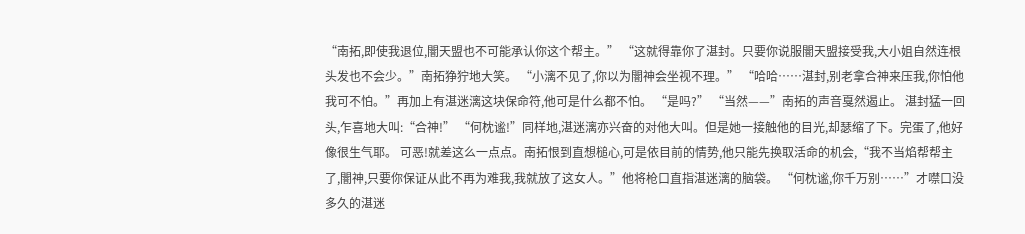“南拓,即使我退位,闇天盟也不可能承认你这个帮主。” “这就得靠你了湛封。只要你说服闇天盟接受我,大小姐自然连根头发也不会少。”南拓狰狞地大笑。 “小漓不见了,你以为闇神会坐视不理。” “哈哈……湛封,别老拿合神来压我,你怕他我可不怕。”再加上有湛迷漓这块保命符,他可是什么都不怕。 “是吗?” “当然——”南拓的声音戛然遏止。 湛封猛一回头,乍喜地大叫:“合神!” “何枕谧!”同样地,湛迷漓亦兴奋的对他大叫。但是她一接触他的目光,却瑟缩了下。完蛋了,他好像很生气耶。 可恶!就差这么一点点。南拓恨到直想槌心,可是依目前的情势,他只能先换取活命的机会,“我不当焰帮帮主了,闇神,只要你保证从此不再为难我,我就放了这女人。”他将枪口直指湛迷漓的脑袋。 “何枕谧,你千万别……”才噤口没多久的湛迷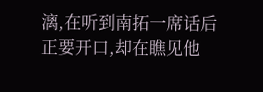漓,在听到南拓一席话后正要开口,却在瞧见他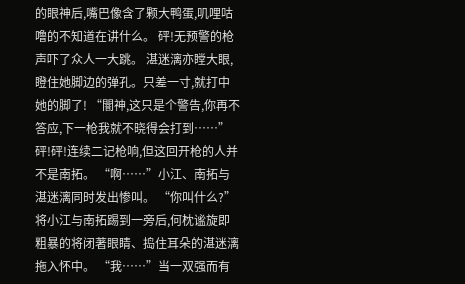的眼神后,嘴巴像含了颗大鸭蛋,叽哩咕噜的不知道在讲什么。 砰!无预警的枪声吓了众人一大跳。 湛迷漓亦瞠大眼,瞪住她脚边的弹孔。只差一寸,就打中她的脚了! “闇神,这只是个警告,你再不答应,下一枪我就不晓得会打到……” 砰!砰!连续二记枪响,但这回开枪的人并不是南拓。 “啊……”小江、南拓与湛迷漓同时发出惨叫。 “你叫什么?”将小江与南拓踢到一旁后,何枕谧旋即粗暴的将闭著眼睛、捣住耳朵的湛迷漓拖入怀中。 “我……”当一双强而有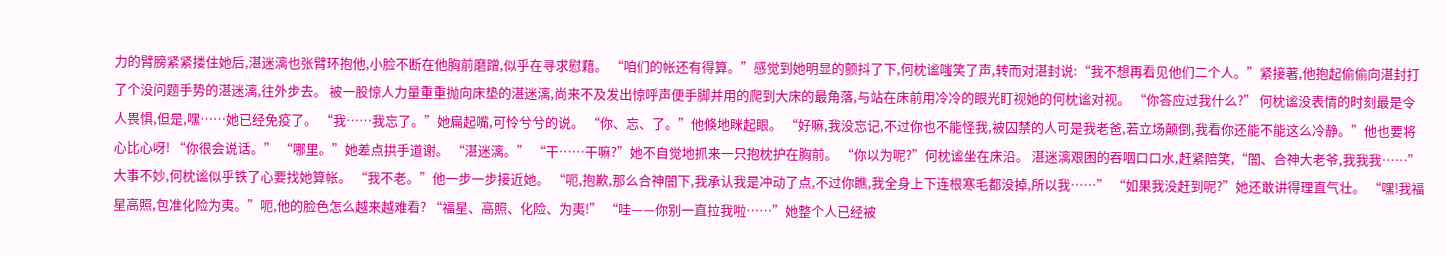力的臂膀紧紧搂住她后,湛迷漓也张臂环抱他,小脸不断在他胸前磨蹭,似乎在寻求慰藉。 “咱们的帐还有得算。”感觉到她明显的颤抖了下,何枕谧嗤笑了声,转而对湛封说:“我不想再看见他们二个人。”紧接著,他抱起偷偷向湛封打了个没问题手势的湛迷漓,往外步去。 被一股惊人力量重重抛向床垫的湛迷漓,尚来不及发出惊呼声便手脚并用的爬到大床的最角落,与站在床前用冷冷的眼光盯视她的何枕谧对视。 “你答应过我什么?” 何枕谧没表情的时刻最是令人畏惧,但是,嘿……她已经免疫了。 “我……我忘了。”她扁起嘴,可怜兮兮的说。 “你、忘、了。”他倏地眯起眼。 “好嘛,我没忘记,不过你也不能怪我,被囚禁的人可是我老爸,若立场颠倒,我看你还能不能这么冷静。”他也要将心比心呀! “你很会说话。” “哪里。”她差点拱手道谢。 “湛迷漓。” “干……干嘛?”她不自觉地抓来一只抱枕护在胸前。 “你以为呢?”何枕谧坐在床沿。 湛迷漓艰困的吞咽口口水,赶紧陪笑,“闇、合神大老爷,我我我……”大事不妙,何枕谧似乎铁了心要找她算帐。 “我不老。”他一步一步接近她。 “呃,抱歉,那么合神闇下,我承认我是冲动了点,不过你瞧,我全身上下连根寒毛都没掉,所以我……” “如果我没赶到呢?”她还敢讲得理直气壮。 “嘿!我福星高照,包准化险为夷。”呃,他的脸色怎么越来越难看? “福星、高照、化险、为夷!” “哇——你别一直拉我啦……”她整个人已经被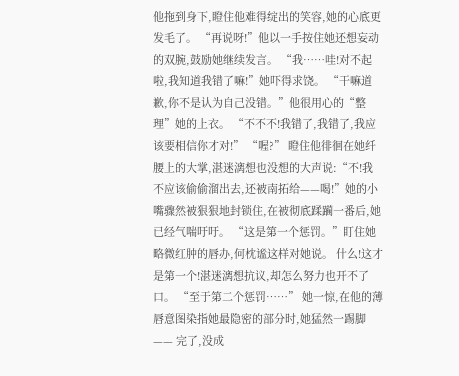他拖到身下,瞪住他难得绽出的笑容,她的心底更发毛了。 “再说呀!”他以一手按住她还想妄动的双腕,鼓励她继续发言。 “我……哇!对不起啦,我知道我错了嘛!”她吓得求饶。 “干嘛道歉,你不是认为自己没错。”他很用心的“整理”她的上衣。 “不不不!我错了,我错了,我应该要相信你才对!” “喔?” 瞪住他徘徊在她纤腰上的大掌,湛迷漓想也没想的大声说:“不!我不应该偷偷溜出去,还被南拓给——喝!”她的小嘴骤然被狠狠地封锁住,在被彻底蹂躏一番后,她已经气喘吁吁。 “这是第一个惩罚。”盯住她略微红肿的唇办,何枕谧这样对她说。 什么!这才是第一个!湛迷漓想抗议,却怎么努力也开不了口。 “至于第二个惩罚……” 她一惊,在他的薄唇意图染指她最隐密的部分时,她猛然一踢脚—— 完了,没成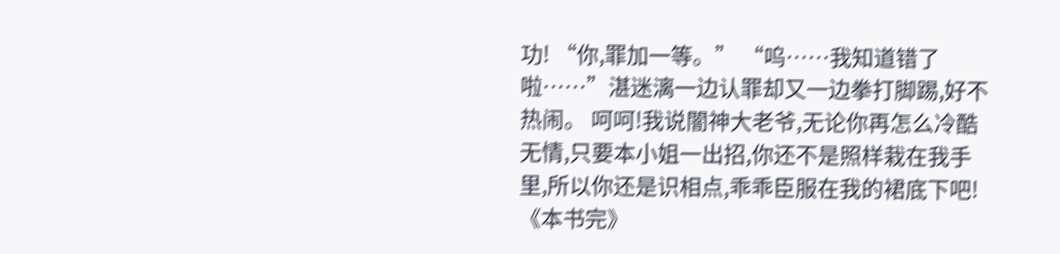功! “你,罪加一等。” “呜……我知道错了啦……”湛迷漓一边认罪却又一边拳打脚踢,好不热闹。 呵呵!我说闇神大老爷,无论你再怎么冷酷无情,只要本小姐一出招,你还不是照样栽在我手里,所以你还是识相点,乖乖臣服在我的裙底下吧! 《本书完》